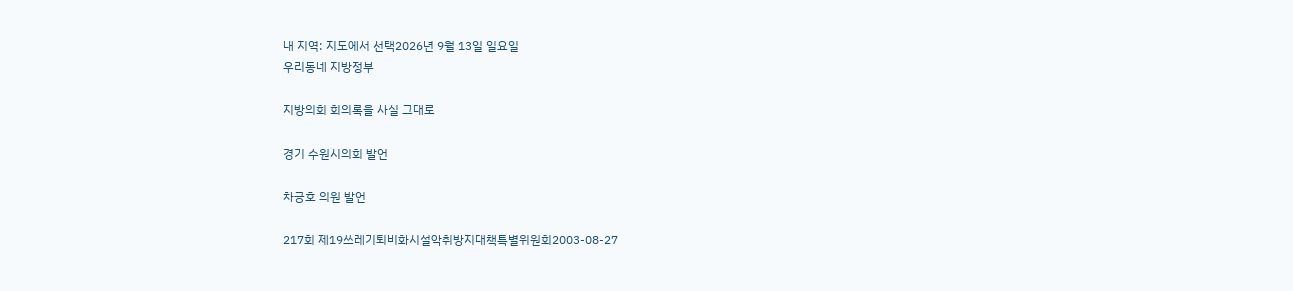내 지역: 지도에서 선택2026년 9월 13일 일요일
우리동네 지방정부

지방의회 회의록을 사실 그대로

경기 수원시의회 발언

차긍호 의원 발언

217회 제19쓰레기퇴비화시설악취방지대책특별위원회2003-08-27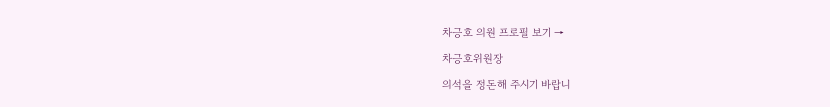차긍호 의원 프로필 보기 →

차긍호위원장

의석을 정돈해 주시기 바랍니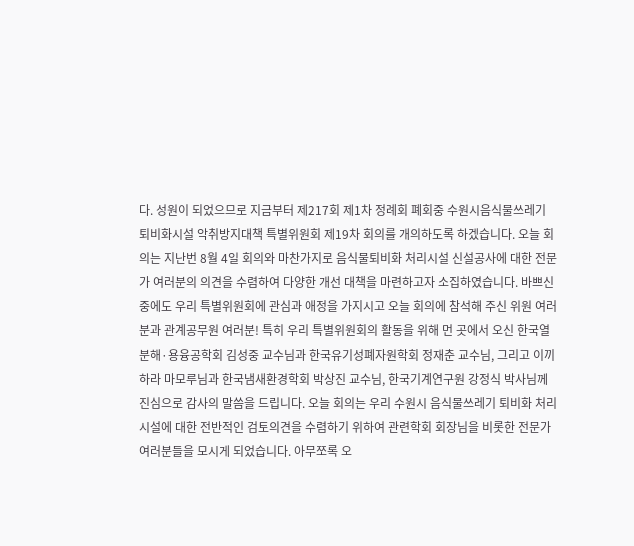다. 성원이 되었으므로 지금부터 제217회 제1차 정례회 폐회중 수원시음식물쓰레기 퇴비화시설 악취방지대책 특별위원회 제19차 회의를 개의하도록 하겠습니다. 오늘 회의는 지난번 8월 4일 회의와 마찬가지로 음식물퇴비화 처리시설 신설공사에 대한 전문가 여러분의 의견을 수렴하여 다양한 개선 대책을 마련하고자 소집하였습니다. 바쁘신 중에도 우리 특별위원회에 관심과 애정을 가지시고 오늘 회의에 참석해 주신 위원 여러분과 관계공무원 여러분! 특히 우리 특별위원회의 활동을 위해 먼 곳에서 오신 한국열분해·용융공학회 김성중 교수님과 한국유기성폐자원학회 정재춘 교수님, 그리고 이끼하라 마모루님과 한국냄새환경학회 박상진 교수님, 한국기계연구원 강정식 박사님께 진심으로 감사의 말씀을 드립니다. 오늘 회의는 우리 수원시 음식물쓰레기 퇴비화 처리시설에 대한 전반적인 검토의견을 수렴하기 위하여 관련학회 회장님을 비롯한 전문가 여러분들을 모시게 되었습니다. 아무쪼록 오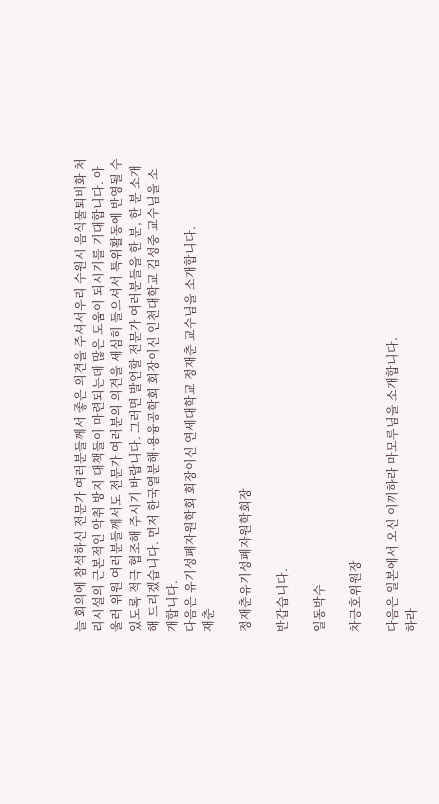늘 회의에 참석하신 전문가 여러분들께서 좋은 의견을 주셔서우리 수원시 음식물퇴비화 처리시설의 근본적인 악취 방지 대책들이 마련되는데 많은 도움이 되시기를 기대합니다. 아울러 위원 여러분들께서도 전문가 여러분의 의견을 세심히 들으셔서 특위활동에 반영될 수 있도록 적극 협조해 주시기 바랍니다. 그러면 발언할 전문가 여러분들을 한 분, 한 분 소개해 드리겠습니다. 먼저 한국열분해·용융공학회 회장이신 인천대학교 김성중 교수님을 소개합니다.
다음은 유기성폐자원학회 회장이신 연세대학교 정재춘 교수님을 소개합니다.
재춘

정재춘유기성폐자원학회장

반갑습니다.

일동박수

차긍호위원장

다음은 일본에서 오신 이끼하라 마모루님을 소개합니다.
하라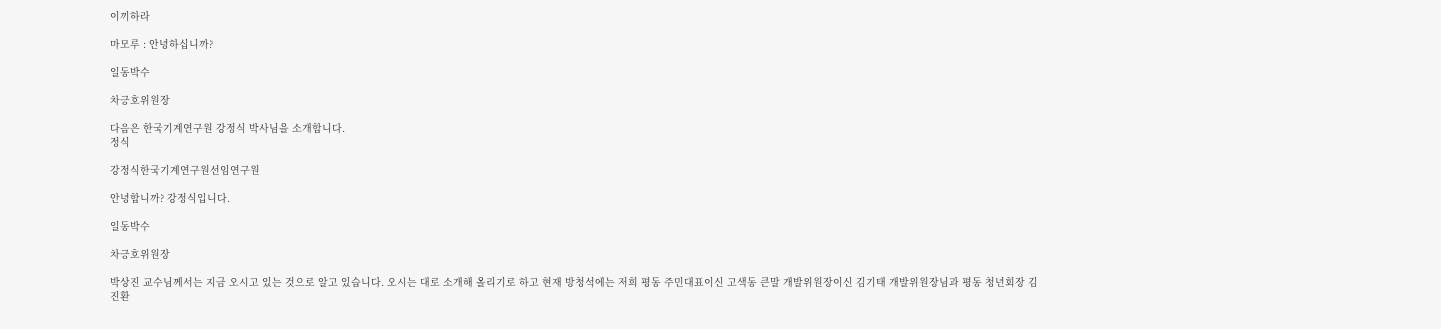이끼하라

마모루 : 안녕하십니까?

일동박수

차긍호위원장

다음은 한국기계연구원 강정식 박사님을 소개합니다.
정식

강정식한국기계연구원선임연구원

안녕합니까? 강정식입니다.

일동박수

차긍호위원장

박상진 교수님께서는 지금 오시고 있는 것으로 알고 있습니다. 오시는 대로 소개해 올리기로 하고 현재 방청석에는 저희 평동 주민대표이신 고색동 큰말 개발위원장이신 김기태 개발위원장님과 평동 청년회장 김진환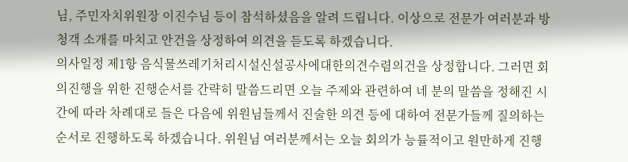님, 주민자치위원장 이진수님 등이 참석하셨음을 알려 드립니다. 이상으로 전문가 여러분과 방청객 소개를 마치고 안건을 상정하여 의견을 듣도록 하겠습니다.
의사일정 제1항 음식물쓰레기처리시설신설공사에대한의견수렴의건을 상정합니다. 그러면 회의진행을 위한 진행순서를 간략히 말씀드리면 오늘 주제와 관련하여 네 분의 말씀을 정해진 시간에 따라 차례대로 들은 다음에 위원님들께서 진술한 의견 등에 대하여 전문가들께 질의하는 순서로 진행하도록 하겠습니다. 위원님 여러분께서는 오늘 회의가 능률적이고 원만하게 진행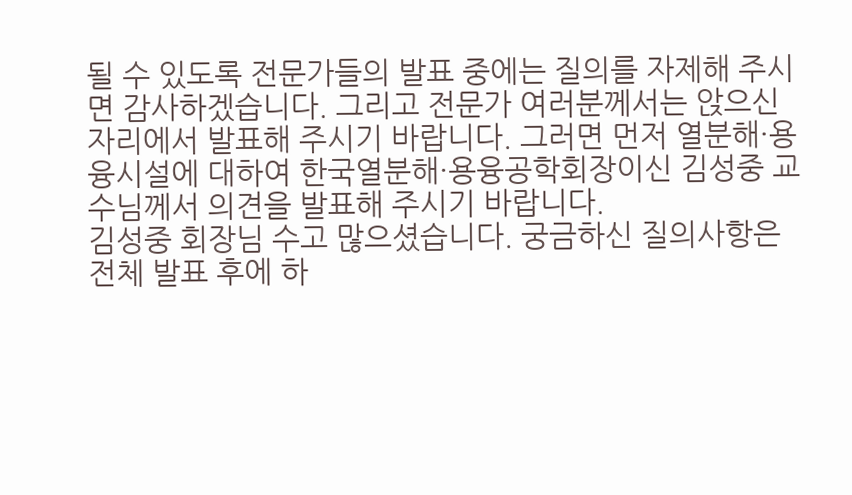될 수 있도록 전문가들의 발표 중에는 질의를 자제해 주시면 감사하겠습니다. 그리고 전문가 여러분께서는 앉으신 자리에서 발표해 주시기 바랍니다. 그러면 먼저 열분해·용융시설에 대하여 한국열분해·용융공학회장이신 김성중 교수님께서 의견을 발표해 주시기 바랍니다.
김성중 회장님 수고 많으셨습니다. 궁금하신 질의사항은 전체 발표 후에 하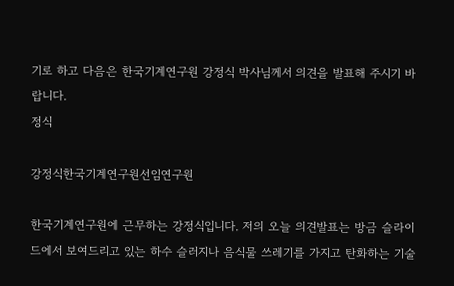기로 하고 다음은 한국기계연구원 강정식 박사님께서 의견을 발표해 주시기 바랍니다.
정식

강정식한국기계연구원선임연구원

한국기계연구원에 근무하는 강정식입니다. 저의 오늘 의견발표는 방금 슬라이드에서 보여드리고 있는 하수 슬러지나 음식물 쓰레기를 가지고 탄화하는 기술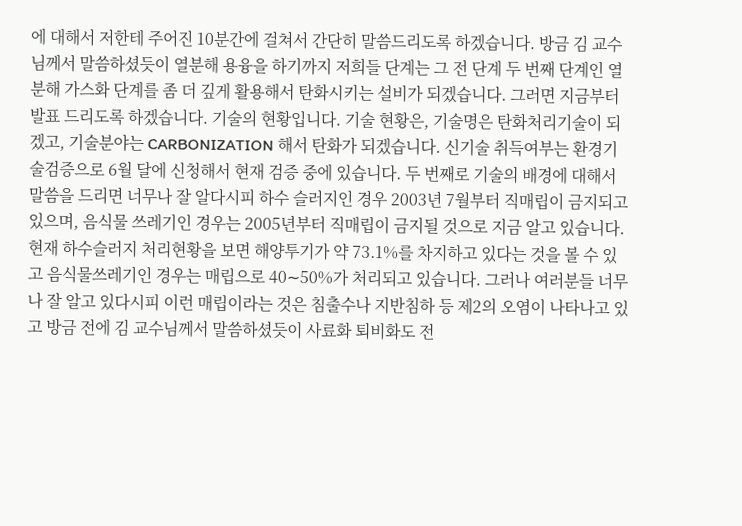에 대해서 저한테 주어진 10분간에 걸쳐서 간단히 말씀드리도록 하겠습니다. 방금 김 교수님께서 말씀하셨듯이 열분해 용융을 하기까지 저희들 단계는 그 전 단계 두 번째 단계인 열분해 가스화 단계를 좀 더 깊게 활용해서 탄화시키는 설비가 되겠습니다. 그러면 지금부터 발표 드리도록 하겠습니다. 기술의 현황입니다. 기술 현황은, 기술명은 탄화처리기술이 되겠고, 기술분야는 CARBONIZATION 해서 탄화가 되겠습니다. 신기술 취득여부는 환경기술검증으로 6월 달에 신청해서 현재 검증 중에 있습니다. 두 번째로 기술의 배경에 대해서 말씀을 드리면 너무나 잘 알다시피 하수 슬러지인 경우 2003년 7월부터 직매립이 금지되고 있으며, 음식물 쓰레기인 경우는 2005년부터 직매립이 금지될 것으로 지금 알고 있습니다. 현재 하수슬러지 처리현황을 보면 해양투기가 약 73.1%를 차지하고 있다는 것을 볼 수 있고 음식물쓰레기인 경우는 매립으로 40∼50%가 처리되고 있습니다. 그러나 여러분들 너무나 잘 알고 있다시피 이런 매립이라는 것은 침출수나 지반침하 등 제2의 오염이 나타나고 있고 방금 전에 김 교수님께서 말씀하셨듯이 사료화 퇴비화도 전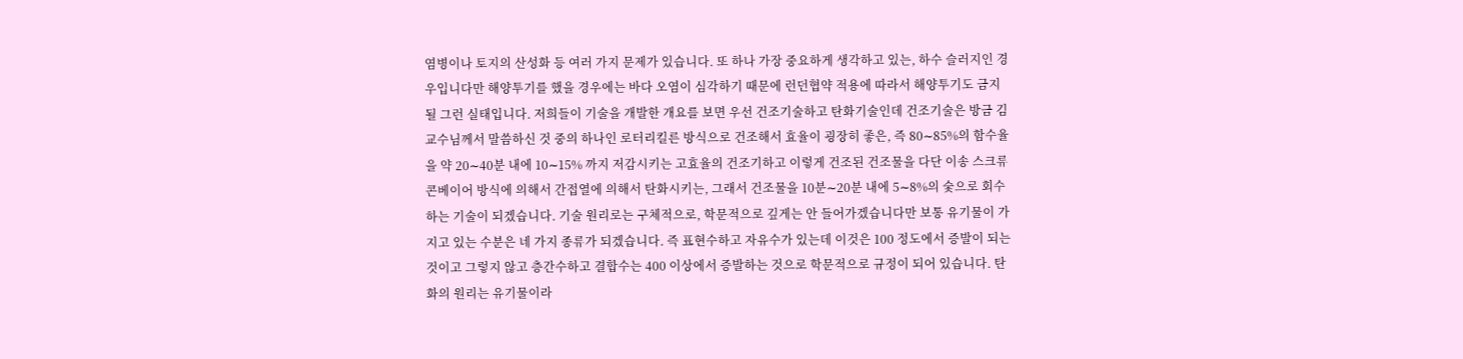염병이나 토지의 산성화 등 여러 가지 문제가 있습니다. 또 하나 가장 중요하게 생각하고 있는, 하수 슬러지인 경우입니다만 해양투기를 했을 경우에는 바다 오염이 심각하기 때문에 런던협약 적용에 따라서 해양투기도 금지될 그런 실태입니다. 저희들이 기술을 개발한 개요를 보면 우선 건조기술하고 탄화기술인데 건조기술은 방금 김 교수님께서 말씀하신 것 중의 하나인 로터리킬른 방식으로 건조해서 효율이 굉장히 좋은, 즉 80∼85%의 함수율을 약 20∼40분 내에 10∼15% 까지 저감시키는 고효율의 건조기하고 이렇게 건조된 건조물을 다단 이송 스크류 콘베이어 방식에 의해서 간접열에 의해서 탄화시키는, 그래서 건조물을 10분∼20분 내에 5∼8%의 숯으로 회수하는 기술이 되겠습니다. 기술 원리로는 구체적으로, 학문적으로 깊게는 안 들어가겠습니다만 보통 유기물이 가지고 있는 수분은 네 가지 종류가 되겠습니다. 즉 표현수하고 자유수가 있는데 이것은 100 정도에서 증발이 되는 것이고 그렇지 않고 층간수하고 결합수는 400 이상에서 증발하는 것으로 학문적으로 규정이 되어 있습니다. 탄화의 원리는 유기물이라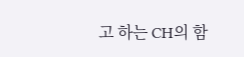고 하는 CH의 함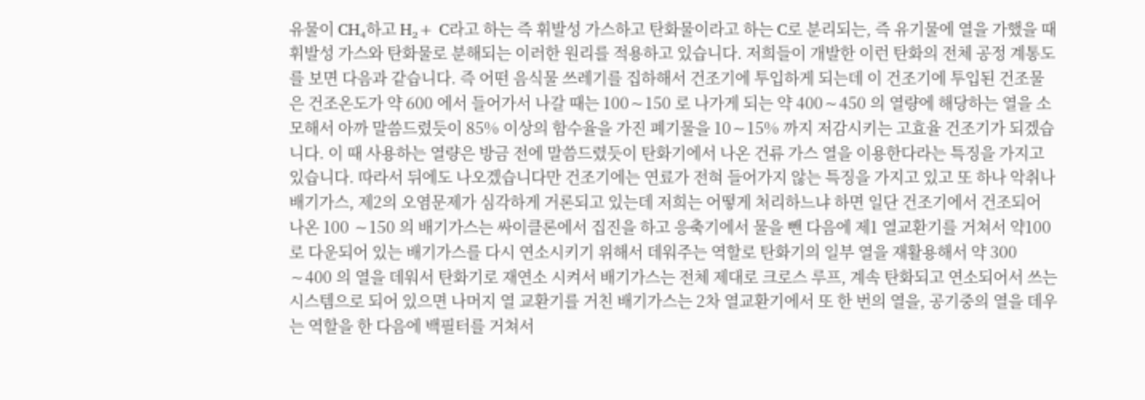유물이 CH₄하고 H₂+ C라고 하는 즉 휘발성 가스하고 탄화물이라고 하는 C로 분리되는, 즉 유기물에 열을 가했을 때 휘발성 가스와 탄화물로 분해되는 이러한 원리를 적용하고 있습니다. 저희들이 개발한 이런 탄화의 전체 공정 계통도를 보면 다음과 같습니다. 즉 어떤 음식물 쓰레기를 집하해서 건조기에 투입하게 되는데 이 건조기에 투입된 건조물은 건조온도가 약 600 에서 들어가서 나갈 때는 100∼150 로 나가게 되는 약 400∼450 의 열량에 해당하는 열을 소모해서 아까 말씀드렸듯이 85% 이상의 함수율을 가진 폐기물을 10∼15% 까지 저감시키는 고효율 건조기가 되겠습니다. 이 때 사용하는 열량은 방금 전에 말씀드렸듯이 탄화기에서 나온 건류 가스 열을 이용한다라는 특징을 가지고 있습니다. 따라서 뒤에도 나오겠습니다만 건조기에는 연료가 전혀 들어가지 않는 특징을 가지고 있고 또 하나 악취나 배기가스, 제2의 오염문제가 심각하게 거론되고 있는데 저희는 어떻게 처리하느냐 하면 일단 건조기에서 건조되어 나온 100 ∼150 의 배기가스는 싸이클론에서 집진을 하고 응축기에서 물을 뺀 다음에 제1 열교환기를 거쳐서 약100 로 다운되어 있는 배기가스를 다시 연소시키기 위해서 데워주는 역할로 탄화기의 일부 열을 재활용해서 약 300 ∼400 의 열을 데워서 탄화기로 재연소 시켜서 배기가스는 전체 제대로 크로스 루프, 계속 탄화되고 연소되어서 쓰는 시스템으로 되어 있으면 나머지 열 교환기를 거친 배기가스는 2차 열교환기에서 또 한 번의 열을, 공기중의 열을 데우는 역할을 한 다음에 백필터를 거쳐서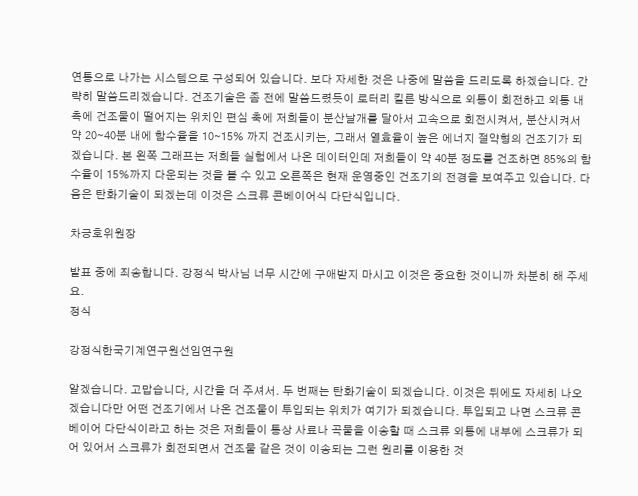연통으로 나가는 시스템으로 구성되어 있습니다. 보다 자세한 것은 나중에 말씀을 드리도록 하겠습니다. 간략히 말씀드리겠습니다. 건조기술은 좀 전에 말씀드렸듯이 로터리 킬른 방식으로 외통이 회전하고 외통 내측에 건조물이 떨어지는 위치인 편심 축에 저희들이 분산날개를 달아서 고속으로 회전시켜서, 분산시켜서 약 20∼40분 내에 함수율을 10∼15% 까지 건조시키는, 그래서 열효율이 높은 에너지 절약형의 건조기가 되겠습니다. 본 왼쪽 그래프는 저희들 실험에서 나온 데이터인데 저희들이 약 40분 정도를 건조하면 85%의 함수율이 15%까지 다운되는 것을 볼 수 있고 오른쪽은 현재 운영중인 건조기의 전경을 보여주고 있습니다. 다음은 탄화기술이 되겠는데 이것은 스크류 콘베이어식 다단식입니다.

차긍호위원장

발표 중에 죄송합니다. 강정식 박사님 너무 시간에 구애받지 마시고 이것은 중요한 것이니까 차분히 해 주세요.
정식

강정식한국기계연구원선임연구원

알겠습니다. 고맙습니다, 시간을 더 주셔서. 두 번째는 탄화기술이 되겠습니다. 이것은 뒤에도 자세히 나오겠습니다만 어떤 건조기에서 나온 건조물이 투입되는 위치가 여기가 되겠습니다. 투입되고 나면 스크류 콘베이어 다단식이라고 하는 것은 저희들이 통상 사료나 곡물을 이송할 때 스크류 외통에 내부에 스크류가 되어 있어서 스크류가 회전되면서 건조물 같은 것이 이송되는 그런 원리를 이용한 것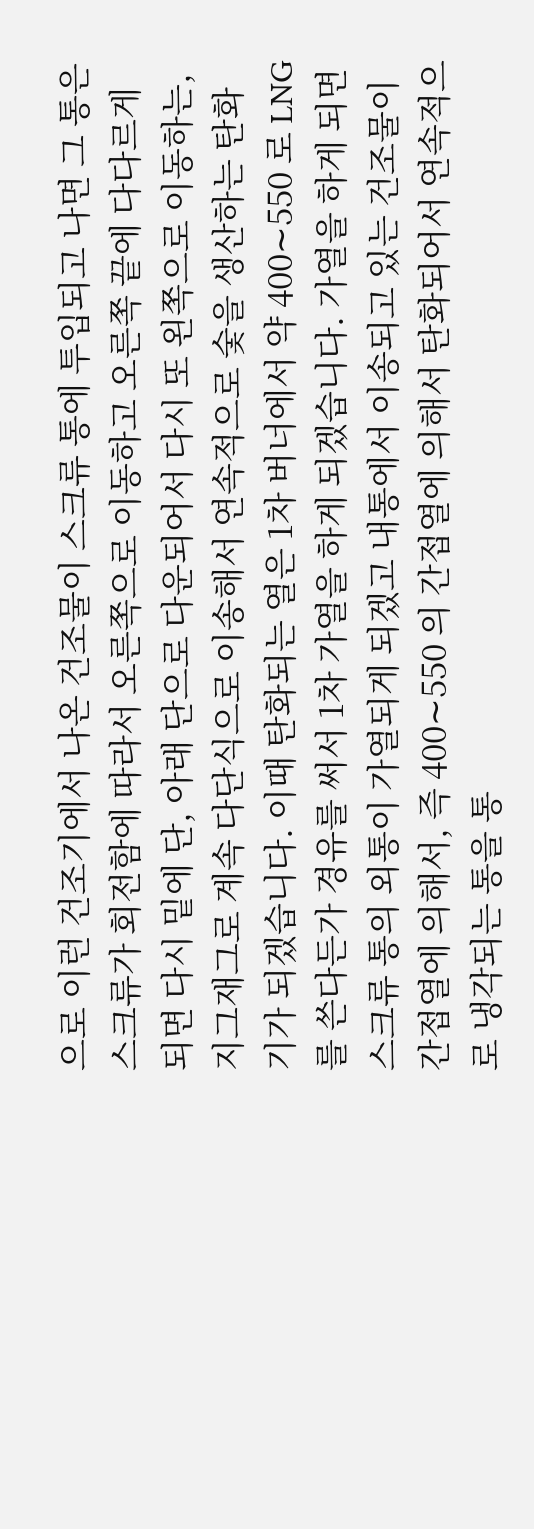으로 이런 건조기에서 나온 건조물이 스크류 통에 투입되고 나면 그 통은 스크류가 회전함에 따라서 오른쪽으로 이동하고 오른쪽 끝에 다다르게 되면 다시 밑에 단, 아래 단으로 다운되어서 다시 또 왼쪽으로 이동하는, 지그재그로 계속 다단식으로 이송해서 연속적으로 숯을 생산하는 탄화기가 되겠습니다. 이때 탄화되는 열은 1차 버너에서 약 400∼550 로 LNG를 쓴다든가 경유를 써서 1차 가열을 하게 되겠습니다. 가열을 하게 되면 스크류 통의 외통이 가열되게 되겠고 내통에서 이송되고 있는 건조물이 간접열에 의해서, 즉 400∼550 의 간접열에 의해서 탄화되어서 연속적으로 냉각되는 통을 통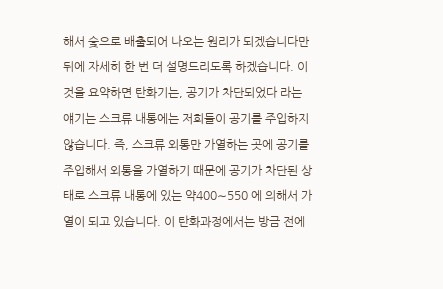해서 숯으로 배출되어 나오는 원리가 되겠습니다만 뒤에 자세히 한 번 더 설명드리도록 하겠습니다. 이것을 요약하면 탄화기는, 공기가 차단되었다 라는 얘기는 스크류 내통에는 저희들이 공기를 주입하지 않습니다. 즉, 스크류 외통만 가열하는 곳에 공기를 주입해서 외통을 가열하기 때문에 공기가 차단된 상태로 스크류 내통에 있는 약400∼550 에 의해서 가열이 되고 있습니다. 이 탄화과정에서는 방금 전에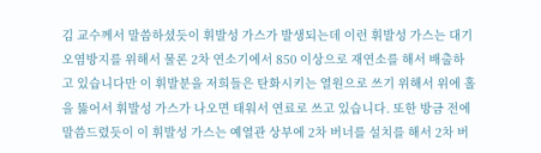김 교수께서 말씀하셨듯이 휘발성 가스가 발생되는데 이런 휘발성 가스는 대기오염방지를 위해서 물론 2차 연소기에서 850 이상으로 재연소를 해서 배출하고 있습니다만 이 휘발분을 저희들은 탄화시키는 열원으로 쓰기 위해서 위에 홀을 뚫어서 휘발성 가스가 나오면 태워서 연료로 쓰고 있습니다. 또한 방금 전에 말씀드렸듯이 이 휘발성 가스는 예열관 상부에 2차 버너를 설치를 해서 2차 버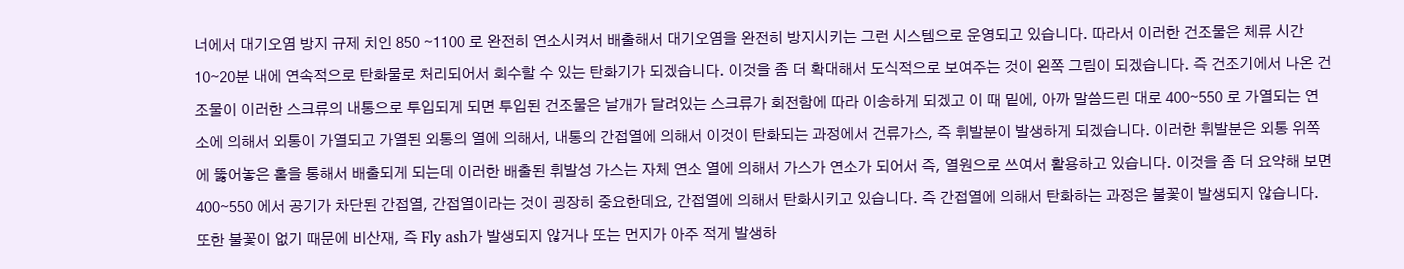너에서 대기오염 방지 규제 치인 850 ∼1100 로 완전히 연소시켜서 배출해서 대기오염을 완전히 방지시키는 그런 시스템으로 운영되고 있습니다. 따라서 이러한 건조물은 체류 시간 10∼20분 내에 연속적으로 탄화물로 처리되어서 회수할 수 있는 탄화기가 되겠습니다. 이것을 좀 더 확대해서 도식적으로 보여주는 것이 왼쪽 그림이 되겠습니다. 즉 건조기에서 나온 건조물이 이러한 스크류의 내통으로 투입되게 되면 투입된 건조물은 날개가 달려있는 스크류가 회전함에 따라 이송하게 되겠고 이 때 밑에, 아까 말씀드린 대로 400∼550 로 가열되는 연소에 의해서 외통이 가열되고 가열된 외통의 열에 의해서, 내통의 간접열에 의해서 이것이 탄화되는 과정에서 건류가스, 즉 휘발분이 발생하게 되겠습니다. 이러한 휘발분은 외통 위쪽에 뚫어놓은 홀을 통해서 배출되게 되는데 이러한 배출된 휘발성 가스는 자체 연소 열에 의해서 가스가 연소가 되어서 즉, 열원으로 쓰여서 활용하고 있습니다. 이것을 좀 더 요약해 보면 400∼550 에서 공기가 차단된 간접열, 간접열이라는 것이 굉장히 중요한데요, 간접열에 의해서 탄화시키고 있습니다. 즉 간접열에 의해서 탄화하는 과정은 불꽃이 발생되지 않습니다. 또한 불꽃이 없기 때문에 비산재, 즉 Fly ash가 발생되지 않거나 또는 먼지가 아주 적게 발생하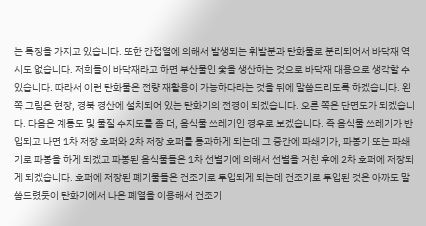는 특징을 가지고 있습니다. 또한 간접열에 의해서 발생되는 휘발분과 탄화물로 분리되어서 바닥재 역시도 없습니다. 저희들이 바닥재라고 하면 부산물인 숯을 생산하는 것으로 바닥재 대용으로 생각할 수 있습니다. 따라서 이런 탄화물은 전량 재활용이 가능하다라는 것을 뒤에 말씀드리도록 하겠습니다. 왼쪽 그림은 현장, 경북 경산에 설치되어 있는 탄화기의 전경이 되겠습니다. 오른 쪽은 단면도가 되겠습니다. 다음은 계통도 및 물질 수지도를 좀 더, 음식물 쓰레기인 경우로 보겠습니다. 즉 음식물 쓰레기가 반입되고 나면 1차 저장 호퍼와 2차 저장 호퍼를 통과하게 되는데 그 중간에 파쇄기가, 파봉기 또는 파쇄기로 파봉을 하게 되겠고 파봉된 음식물들은 1차 선별기에 의해서 선별을 거친 후에 2차 호퍼에 저장되게 되겠습니다. 호퍼에 저장된 폐기물들은 건조기로 투입되게 되는데 건조기로 투입된 것은 아까도 말씀드렸듯이 탄화기에서 나온 폐열을 이용해서 건조기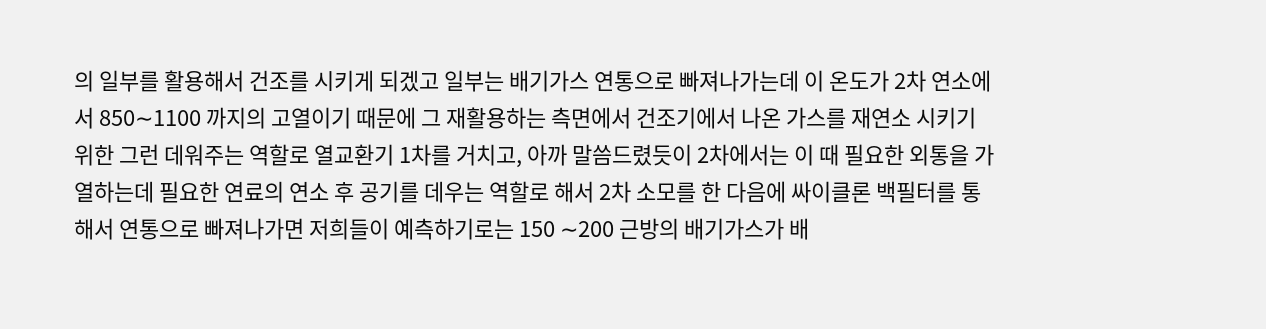의 일부를 활용해서 건조를 시키게 되겠고 일부는 배기가스 연통으로 빠져나가는데 이 온도가 2차 연소에서 850∼1100 까지의 고열이기 때문에 그 재활용하는 측면에서 건조기에서 나온 가스를 재연소 시키기 위한 그런 데워주는 역할로 열교환기 1차를 거치고, 아까 말씀드렸듯이 2차에서는 이 때 필요한 외통을 가열하는데 필요한 연료의 연소 후 공기를 데우는 역할로 해서 2차 소모를 한 다음에 싸이클론 백필터를 통해서 연통으로 빠져나가면 저희들이 예측하기로는 150 ∼200 근방의 배기가스가 배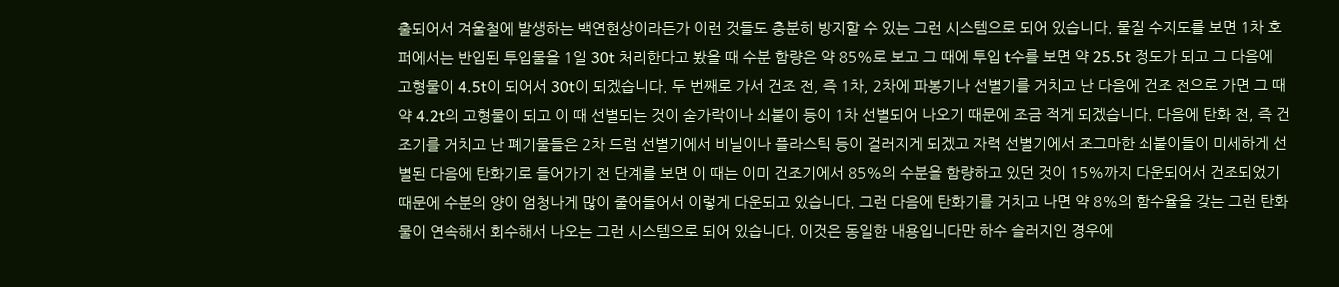출되어서 겨울철에 발생하는 백연현상이라든가 이런 것들도 충분히 방지할 수 있는 그런 시스템으로 되어 있습니다. 물질 수지도를 보면 1차 호퍼에서는 반입된 투입물을 1일 30t 처리한다고 봤을 때 수분 함량은 약 85%로 보고 그 때에 투입 t수를 보면 약 25.5t 정도가 되고 그 다음에 고형물이 4.5t이 되어서 30t이 되겠습니다. 두 번째로 가서 건조 전, 즉 1차, 2차에 파봉기나 선별기를 거치고 난 다음에 건조 전으로 가면 그 때 약 4.2t의 고형물이 되고 이 때 선별되는 것이 숟가락이나 쇠붙이 등이 1차 선별되어 나오기 때문에 조금 적게 되겠습니다. 다음에 탄화 전, 즉 건조기를 거치고 난 폐기물들은 2차 드럼 선별기에서 비닐이나 플라스틱 등이 걸러지게 되겠고 자력 선별기에서 조그마한 쇠붙이들이 미세하게 선별된 다음에 탄화기로 들어가기 전 단계를 보면 이 때는 이미 건조기에서 85%의 수분을 함량하고 있던 것이 15%까지 다운되어서 건조되었기 때문에 수분의 양이 엄청나게 많이 줄어들어서 이렇게 다운되고 있습니다. 그런 다음에 탄화기를 거치고 나면 약 8%의 함수율을 갖는 그런 탄화물이 연속해서 회수해서 나오는 그런 시스템으로 되어 있습니다. 이것은 동일한 내용입니다만 하수 슬러지인 경우에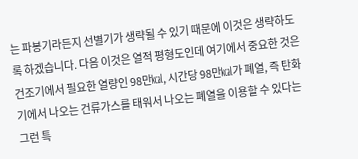는 파봉기라든지 선별기가 생략될 수 있기 때문에 이것은 생략하도록 하겠습니다. 다음 이것은 열적 평형도인데 여기에서 중요한 것은 건조기에서 필요한 열량인 98만㎉, 시간당 98만㎉가 폐열, 즉 탄화기에서 나오는 건류가스를 태워서 나오는 폐열을 이용할 수 있다는 그런 특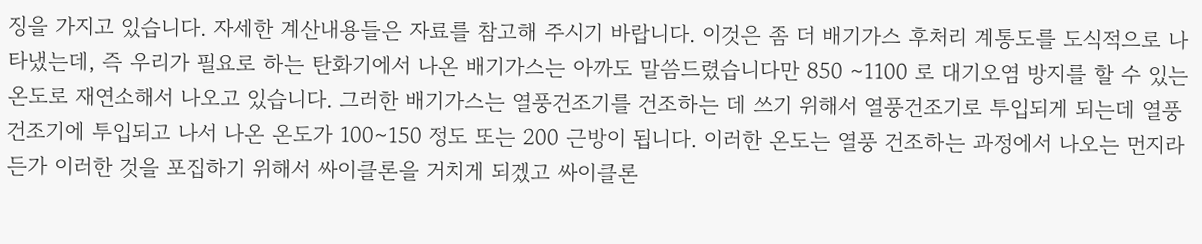징을 가지고 있습니다. 자세한 계산내용들은 자료를 참고해 주시기 바랍니다. 이것은 좀 더 배기가스 후처리 계통도를 도식적으로 나타냈는데, 즉 우리가 필요로 하는 탄화기에서 나온 배기가스는 아까도 말씀드렸습니다만 850 ∼1100 로 대기오염 방지를 할 수 있는 온도로 재연소해서 나오고 있습니다. 그러한 배기가스는 열풍건조기를 건조하는 데 쓰기 위해서 열풍건조기로 투입되게 되는데 열풍건조기에 투입되고 나서 나온 온도가 100∼150 정도 또는 200 근방이 됩니다. 이러한 온도는 열풍 건조하는 과정에서 나오는 먼지라든가 이러한 것을 포집하기 위해서 싸이클론을 거치게 되겠고 싸이클론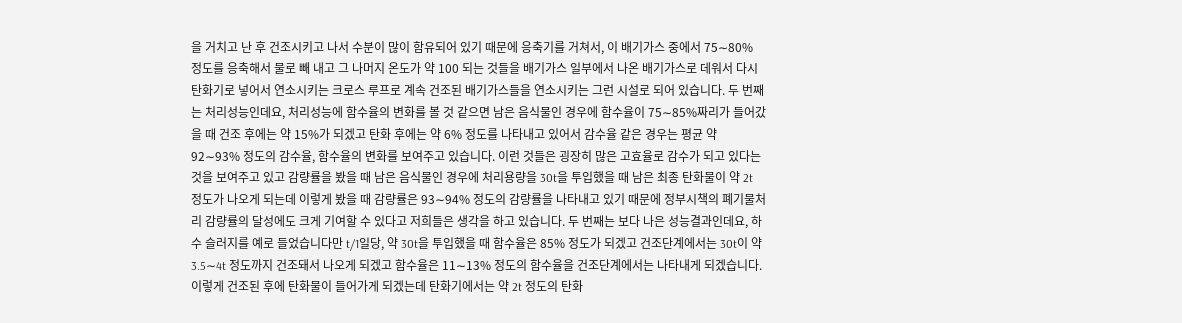을 거치고 난 후 건조시키고 나서 수분이 많이 함유되어 있기 때문에 응축기를 거쳐서, 이 배기가스 중에서 75∼80% 정도를 응축해서 물로 빼 내고 그 나머지 온도가 약 100 되는 것들을 배기가스 일부에서 나온 배기가스로 데워서 다시 탄화기로 넣어서 연소시키는 크로스 루프로 계속 건조된 배기가스들을 연소시키는 그런 시설로 되어 있습니다. 두 번째는 처리성능인데요, 처리성능에 함수율의 변화를 볼 것 같으면 남은 음식물인 경우에 함수율이 75∼85%짜리가 들어갔을 때 건조 후에는 약 15%가 되겠고 탄화 후에는 약 6% 정도를 나타내고 있어서 감수율 같은 경우는 평균 약 92∼93% 정도의 감수율, 함수율의 변화를 보여주고 있습니다. 이런 것들은 굉장히 많은 고효율로 감수가 되고 있다는 것을 보여주고 있고 감량률을 봤을 때 남은 음식물인 경우에 처리용량을 30t을 투입했을 때 남은 최종 탄화물이 약 2t 정도가 나오게 되는데 이렇게 봤을 때 감량률은 93∼94% 정도의 감량률을 나타내고 있기 때문에 정부시책의 폐기물처리 감량률의 달성에도 크게 기여할 수 있다고 저희들은 생각을 하고 있습니다. 두 번째는 보다 나은 성능결과인데요, 하수 슬러지를 예로 들었습니다만 t/1일당, 약 30t을 투입했을 때 함수율은 85% 정도가 되겠고 건조단계에서는 30t이 약 3.5∼4t 정도까지 건조돼서 나오게 되겠고 함수율은 11∼13% 정도의 함수율을 건조단계에서는 나타내게 되겠습니다. 이렇게 건조된 후에 탄화물이 들어가게 되겠는데 탄화기에서는 약 2t 정도의 탄화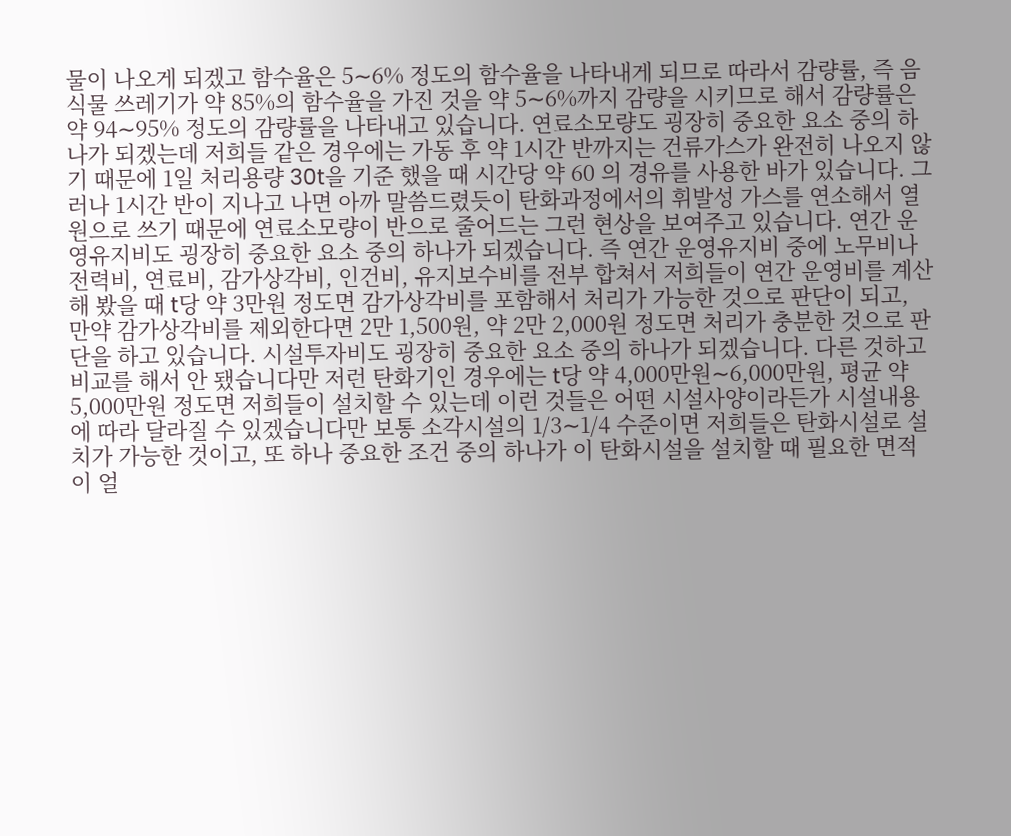물이 나오게 되겠고 함수율은 5∼6% 정도의 함수율을 나타내게 되므로 따라서 감량률, 즉 음식물 쓰레기가 약 85%의 함수율을 가진 것을 약 5∼6%까지 감량을 시키므로 해서 감량률은 약 94∼95% 정도의 감량률을 나타내고 있습니다. 연료소모량도 굉장히 중요한 요소 중의 하나가 되겠는데 저희들 같은 경우에는 가동 후 약 1시간 반까지는 건류가스가 완전히 나오지 않기 때문에 1일 처리용량 30t을 기준 했을 때 시간당 약 60 의 경유를 사용한 바가 있습니다. 그러나 1시간 반이 지나고 나면 아까 말씀드렸듯이 탄화과정에서의 휘발성 가스를 연소해서 열원으로 쓰기 때문에 연료소모량이 반으로 줄어드는 그런 현상을 보여주고 있습니다. 연간 운영유지비도 굉장히 중요한 요소 중의 하나가 되겠습니다. 즉 연간 운영유지비 중에 노무비나 전력비, 연료비, 감가상각비, 인건비, 유지보수비를 전부 합쳐서 저희들이 연간 운영비를 계산해 봤을 때 t당 약 3만원 정도면 감가상각비를 포함해서 처리가 가능한 것으로 판단이 되고, 만약 감가상각비를 제외한다면 2만 1,500원, 약 2만 2,000원 정도면 처리가 충분한 것으로 판단을 하고 있습니다. 시설투자비도 굉장히 중요한 요소 중의 하나가 되겠습니다. 다른 것하고 비교를 해서 안 됐습니다만 저런 탄화기인 경우에는 t당 약 4,000만원∼6,000만원, 평균 약 5,000만원 정도면 저희들이 설치할 수 있는데 이런 것들은 어떤 시설사양이라든가 시설내용에 따라 달라질 수 있겠습니다만 보통 소각시설의 1/3∼1/4 수준이면 저희들은 탄화시설로 설치가 가능한 것이고, 또 하나 중요한 조건 중의 하나가 이 탄화시설을 설치할 때 필요한 면적이 얼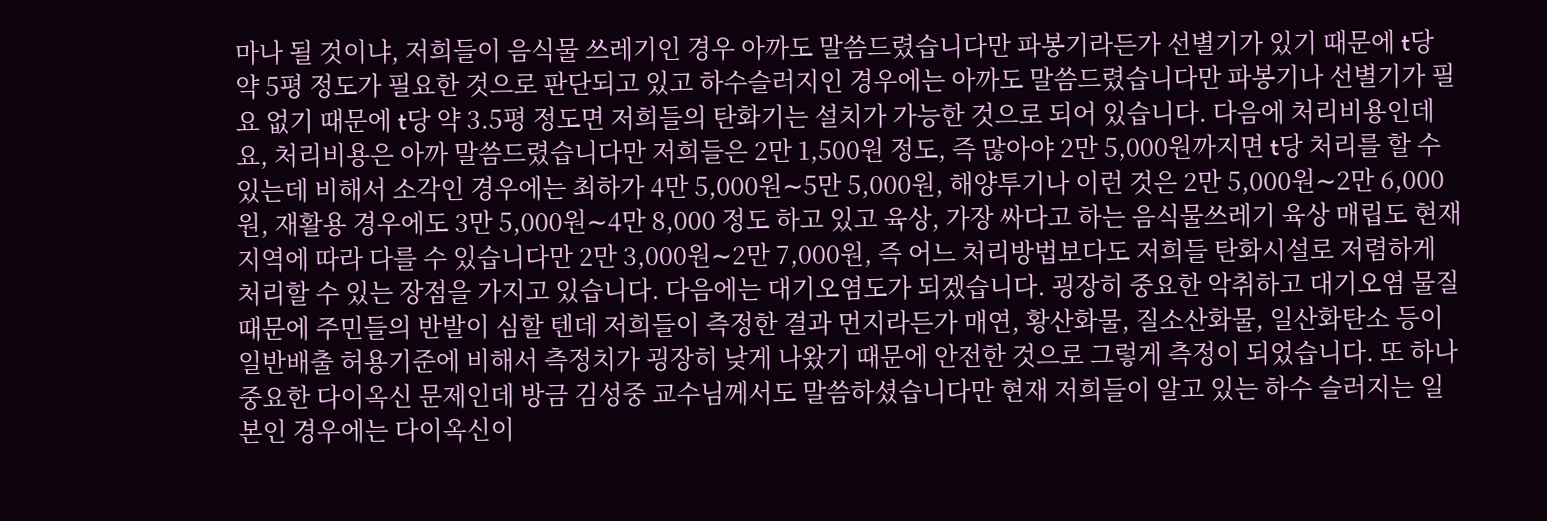마나 될 것이냐, 저희들이 음식물 쓰레기인 경우 아까도 말씀드렸습니다만 파봉기라든가 선별기가 있기 때문에 t당 약 5평 정도가 필요한 것으로 판단되고 있고 하수슬러지인 경우에는 아까도 말씀드렸습니다만 파봉기나 선별기가 필요 없기 때문에 t당 약 3.5평 정도면 저희들의 탄화기는 설치가 가능한 것으로 되어 있습니다. 다음에 처리비용인데요, 처리비용은 아까 말씀드렸습니다만 저희들은 2만 1,500원 정도, 즉 많아야 2만 5,000원까지면 t당 처리를 할 수 있는데 비해서 소각인 경우에는 최하가 4만 5,000원∼5만 5,000원, 해양투기나 이런 것은 2만 5,000원∼2만 6,000원, 재활용 경우에도 3만 5,000원∼4만 8,000 정도 하고 있고 육상, 가장 싸다고 하는 음식물쓰레기 육상 매립도 현재 지역에 따라 다를 수 있습니다만 2만 3,000원∼2만 7,000원, 즉 어느 처리방법보다도 저희들 탄화시설로 저렴하게 처리할 수 있는 장점을 가지고 있습니다. 다음에는 대기오염도가 되겠습니다. 굉장히 중요한 악취하고 대기오염 물질 때문에 주민들의 반발이 심할 텐데 저희들이 측정한 결과 먼지라든가 매연, 황산화물, 질소산화물, 일산화탄소 등이 일반배출 허용기준에 비해서 측정치가 굉장히 낮게 나왔기 때문에 안전한 것으로 그렇게 측정이 되었습니다. 또 하나 중요한 다이옥신 문제인데 방금 김성중 교수님께서도 말씀하셨습니다만 현재 저희들이 알고 있는 하수 슬러지는 일본인 경우에는 다이옥신이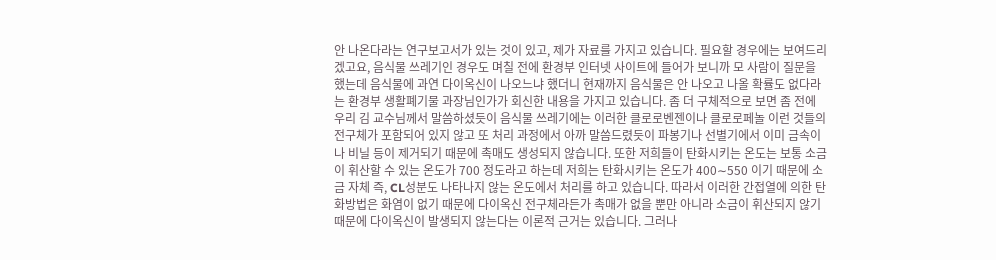안 나온다라는 연구보고서가 있는 것이 있고, 제가 자료를 가지고 있습니다. 필요할 경우에는 보여드리겠고요, 음식물 쓰레기인 경우도 며칠 전에 환경부 인터넷 사이트에 들어가 보니까 모 사람이 질문을 했는데 음식물에 과연 다이옥신이 나오느냐 했더니 현재까지 음식물은 안 나오고 나올 확률도 없다라는 환경부 생활폐기물 과장님인가가 회신한 내용을 가지고 있습니다. 좀 더 구체적으로 보면 좀 전에 우리 김 교수님께서 말씀하셨듯이 음식물 쓰레기에는 이러한 클로로벤젠이나 클로로페놀 이런 것들의 전구체가 포함되어 있지 않고 또 처리 과정에서 아까 말씀드렸듯이 파봉기나 선별기에서 이미 금속이나 비닐 등이 제거되기 때문에 촉매도 생성되지 않습니다. 또한 저희들이 탄화시키는 온도는 보통 소금이 휘산할 수 있는 온도가 700 정도라고 하는데 저희는 탄화시키는 온도가 400∼550 이기 때문에 소금 자체 즉, CL성분도 나타나지 않는 온도에서 처리를 하고 있습니다. 따라서 이러한 간접열에 의한 탄화방법은 화염이 없기 때문에 다이옥신 전구체라든가 촉매가 없을 뿐만 아니라 소금이 휘산되지 않기 때문에 다이옥신이 발생되지 않는다는 이론적 근거는 있습니다. 그러나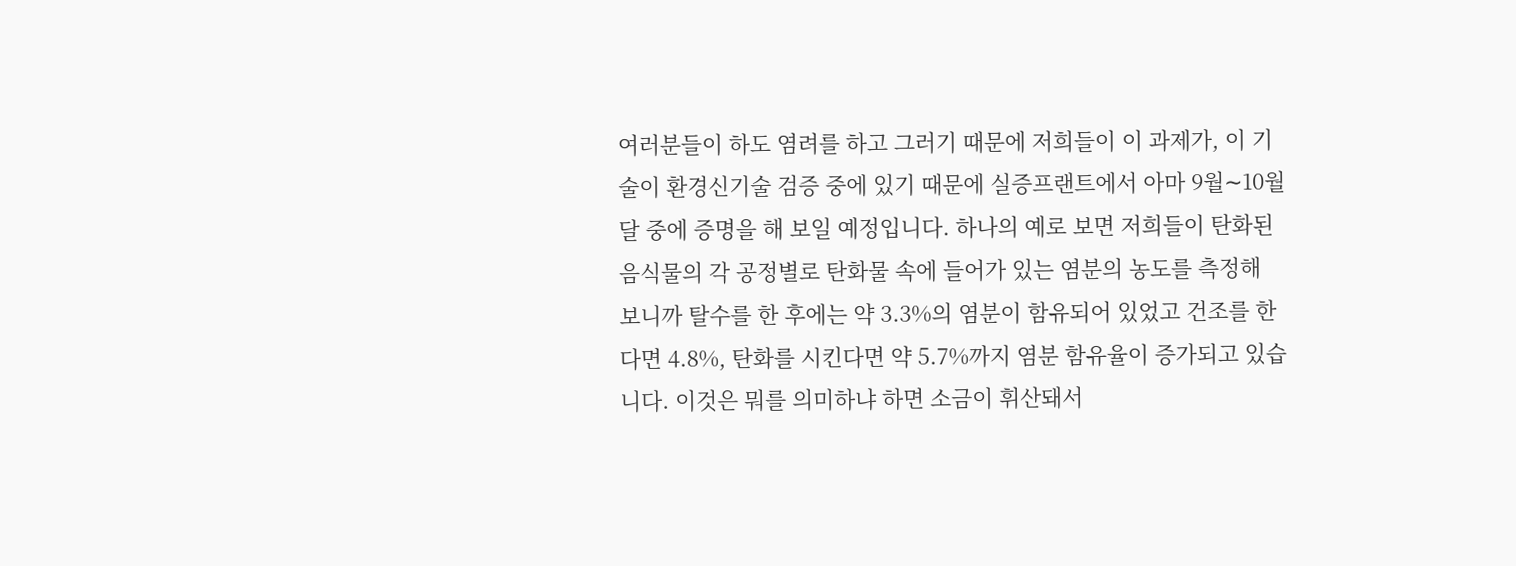여러분들이 하도 염려를 하고 그러기 때문에 저희들이 이 과제가, 이 기술이 환경신기술 검증 중에 있기 때문에 실증프랜트에서 아마 9월∼10월달 중에 증명을 해 보일 예정입니다. 하나의 예로 보면 저희들이 탄화된 음식물의 각 공정별로 탄화물 속에 들어가 있는 염분의 농도를 측정해 보니까 탈수를 한 후에는 약 3.3%의 염분이 함유되어 있었고 건조를 한다면 4.8%, 탄화를 시킨다면 약 5.7%까지 염분 함유율이 증가되고 있습니다. 이것은 뭐를 의미하냐 하면 소금이 휘산돼서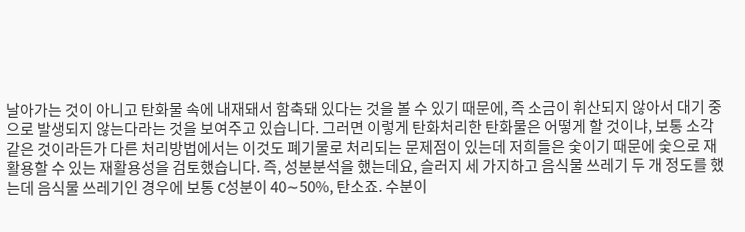날아가는 것이 아니고 탄화물 속에 내재돼서 함축돼 있다는 것을 볼 수 있기 때문에, 즉 소금이 휘산되지 않아서 대기 중으로 발생되지 않는다라는 것을 보여주고 있습니다. 그러면 이렇게 탄화처리한 탄화물은 어떻게 할 것이냐, 보통 소각 같은 것이라든가 다른 처리방법에서는 이것도 폐기물로 처리되는 문제점이 있는데 저희들은 숯이기 때문에 숯으로 재활용할 수 있는 재활용성을 검토했습니다. 즉, 성분분석을 했는데요, 슬러지 세 가지하고 음식물 쓰레기 두 개 정도를 했는데 음식물 쓰레기인 경우에 보통 C성분이 40∼50%, 탄소죠. 수분이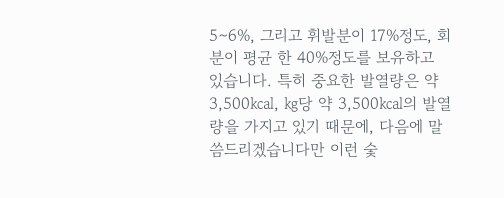5∼6%, 그리고 휘발분이 17%정도, 회분이 평균 한 40%정도를 보유하고 있습니다. 특히 중요한 발열량은 약 3,500㎉, ㎏당 약 3,500㎉의 발열량을 가지고 있기 때문에, 다음에 말씀드리겠습니다만 이런 숯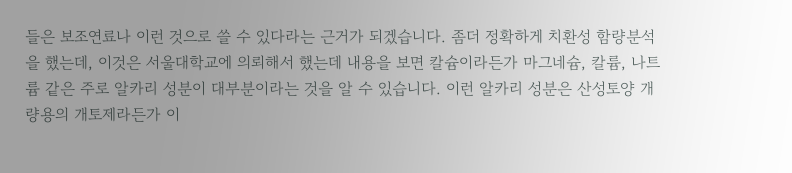들은 보조연료나 이런 것으로 쓸 수 있다라는 근거가 되겠습니다. 좀더 정확하게 치환성 함량분석을 했는데, 이것은 서울대학교에 의뢰해서 했는데 내용을 보면 칼슘이라든가 마그네슘, 칼륨, 나트륨 같은 주로 알카리 성분이 대부분이라는 것을 알 수 있습니다. 이런 알카리 성분은 산성토양 개량용의 개토제라든가 이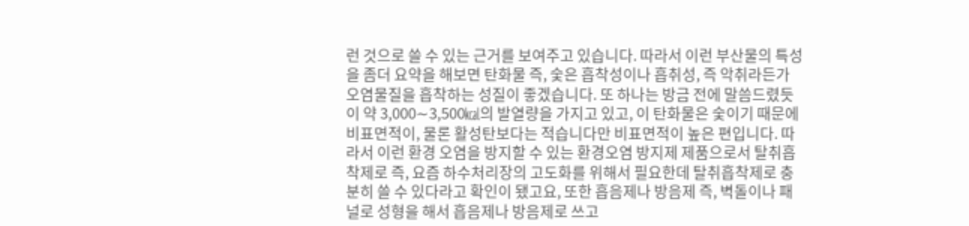런 것으로 쓸 수 있는 근거를 보여주고 있습니다. 따라서 이런 부산물의 특성을 좀더 요약을 해보면 탄화물 즉, 숯은 흡착성이나 흡취성, 즉 악취라든가 오염물질을 흡착하는 성질이 좋겠습니다. 또 하나는 방금 전에 말씀드렸듯이 약 3,000∼3,500㎉의 발열량을 가지고 있고, 이 탄화물은 숯이기 때문에 비표면적이, 물론 활성탄보다는 적습니다만 비표면적이 높은 편입니다. 따라서 이런 환경 오염을 방지할 수 있는 환경오염 방지제 제품으로서 탈취흡착제로 즉, 요즘 하수처리장의 고도화를 위해서 필요한데 탈취흡착제로 충분히 쓸 수 있다라고 확인이 됐고요, 또한 흡음제나 방음제 즉, 벽돌이나 패널로 성형을 해서 흡음제나 방음제로 쓰고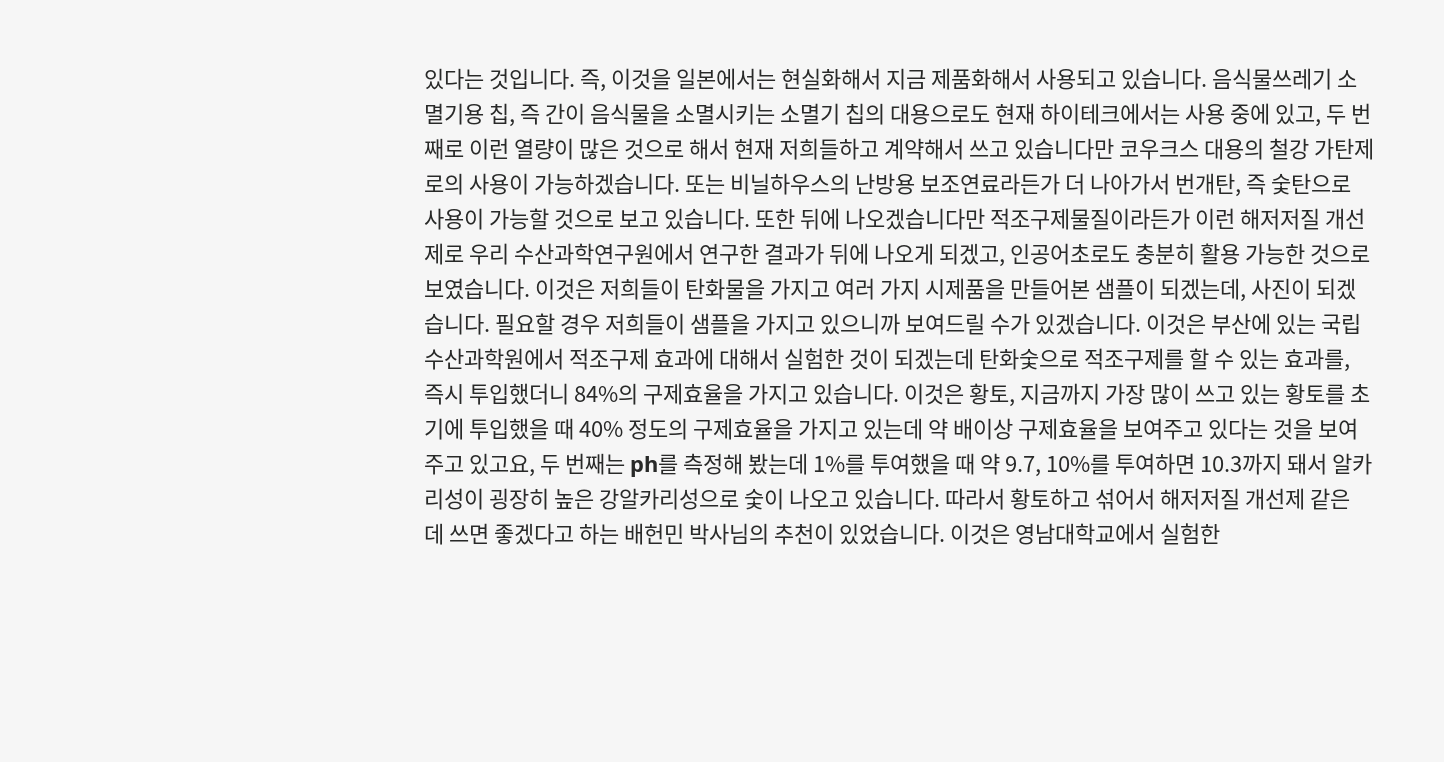있다는 것입니다. 즉, 이것을 일본에서는 현실화해서 지금 제품화해서 사용되고 있습니다. 음식물쓰레기 소멸기용 칩, 즉 간이 음식물을 소멸시키는 소멸기 칩의 대용으로도 현재 하이테크에서는 사용 중에 있고, 두 번째로 이런 열량이 많은 것으로 해서 현재 저희들하고 계약해서 쓰고 있습니다만 코우크스 대용의 철강 가탄제로의 사용이 가능하겠습니다. 또는 비닐하우스의 난방용 보조연료라든가 더 나아가서 번개탄, 즉 숯탄으로 사용이 가능할 것으로 보고 있습니다. 또한 뒤에 나오겠습니다만 적조구제물질이라든가 이런 해저저질 개선제로 우리 수산과학연구원에서 연구한 결과가 뒤에 나오게 되겠고, 인공어초로도 충분히 활용 가능한 것으로 보였습니다. 이것은 저희들이 탄화물을 가지고 여러 가지 시제품을 만들어본 샘플이 되겠는데, 사진이 되겠습니다. 필요할 경우 저희들이 샘플을 가지고 있으니까 보여드릴 수가 있겠습니다. 이것은 부산에 있는 국립수산과학원에서 적조구제 효과에 대해서 실험한 것이 되겠는데 탄화숯으로 적조구제를 할 수 있는 효과를, 즉시 투입했더니 84%의 구제효율을 가지고 있습니다. 이것은 황토, 지금까지 가장 많이 쓰고 있는 황토를 초기에 투입했을 때 40% 정도의 구제효율을 가지고 있는데 약 배이상 구제효율을 보여주고 있다는 것을 보여주고 있고요, 두 번째는 ph를 측정해 봤는데 1%를 투여했을 때 약 9.7, 10%를 투여하면 10.3까지 돼서 알카리성이 굉장히 높은 강알카리성으로 숯이 나오고 있습니다. 따라서 황토하고 섞어서 해저저질 개선제 같은 데 쓰면 좋겠다고 하는 배헌민 박사님의 추천이 있었습니다. 이것은 영남대학교에서 실험한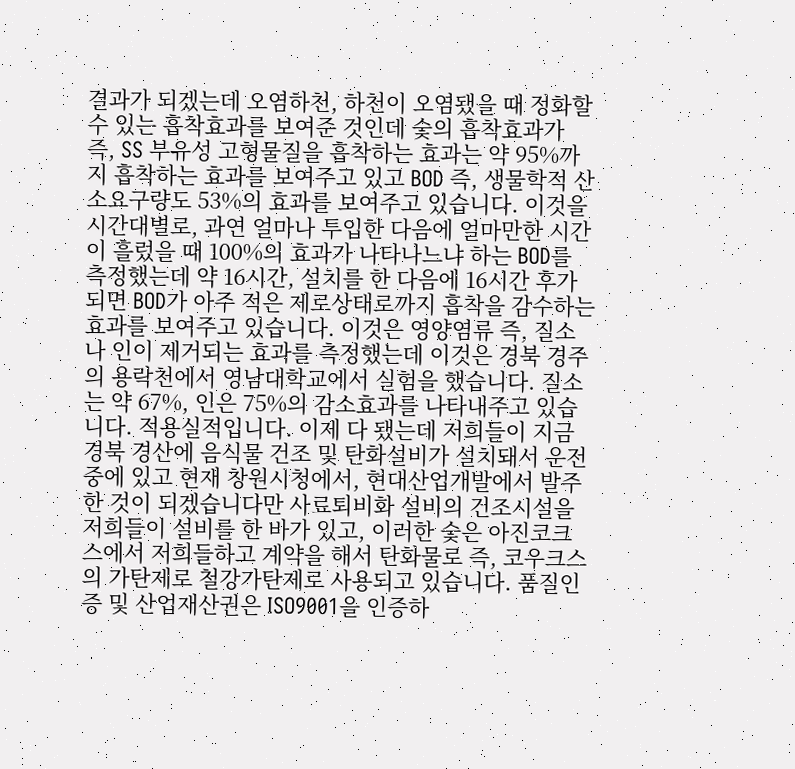결과가 되겠는데 오염하천, 하천이 오염됐을 때 정화할 수 있는 흡착효과를 보여준 것인데 숯의 흡착효과가 즉, SS 부유성 고형물질을 흡착하는 효과는 약 95%까지 흡착하는 효과를 보여주고 있고 BOD 즉, 생물학적 산소요구량도 53%의 효과를 보여주고 있습니다. 이것을 시간대별로, 과연 얼마나 투입한 다음에 얼마만한 시간이 흘렀을 때 100%의 효과가 나타나느냐 하는 BOD를 측정했는데 약 16시간, 설치를 한 다음에 16시간 후가 되면 BOD가 아주 적은 제로상태로까지 흡착을 감수하는 효과를 보여주고 있습니다. 이것은 영양염류 즉, 질소나 인이 제거되는 효과를 측정했는데 이것은 경북 경주의 용락천에서 영남대학교에서 실험을 했습니다. 질소는 약 67%, 인은 75%의 감소효과를 나타내주고 있습니다. 적용실적입니다. 이제 다 됐는데 저희들이 지금 경북 경산에 음식물 건조 및 탄화설비가 설치돼서 운전 중에 있고 현재 창원시청에서, 현대산업개발에서 발주한 것이 되겠습니다만 사료퇴비화 설비의 건조시설을 저희들이 설비를 한 바가 있고, 이러한 숯은 아진코크스에서 저희들하고 계약을 해서 탄화물로 즉, 코우크스의 가탄제로 철강가탄제로 사용되고 있습니다. 품질인증 및 산업재산권은 ISO9001을 인증하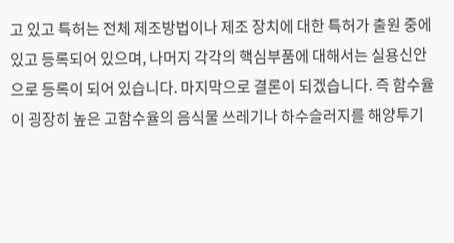고 있고 특허는 전체 제조방법이나 제조 장치에 대한 특허가 출원 중에 있고 등록되어 있으며, 나머지 각각의 핵심부품에 대해서는 실용신안으로 등록이 되어 있습니다. 마지막으로 결론이 되겠습니다. 즉 함수율이 굉장히 높은 고함수율의 음식물 쓰레기나 하수슬러지를 해양투기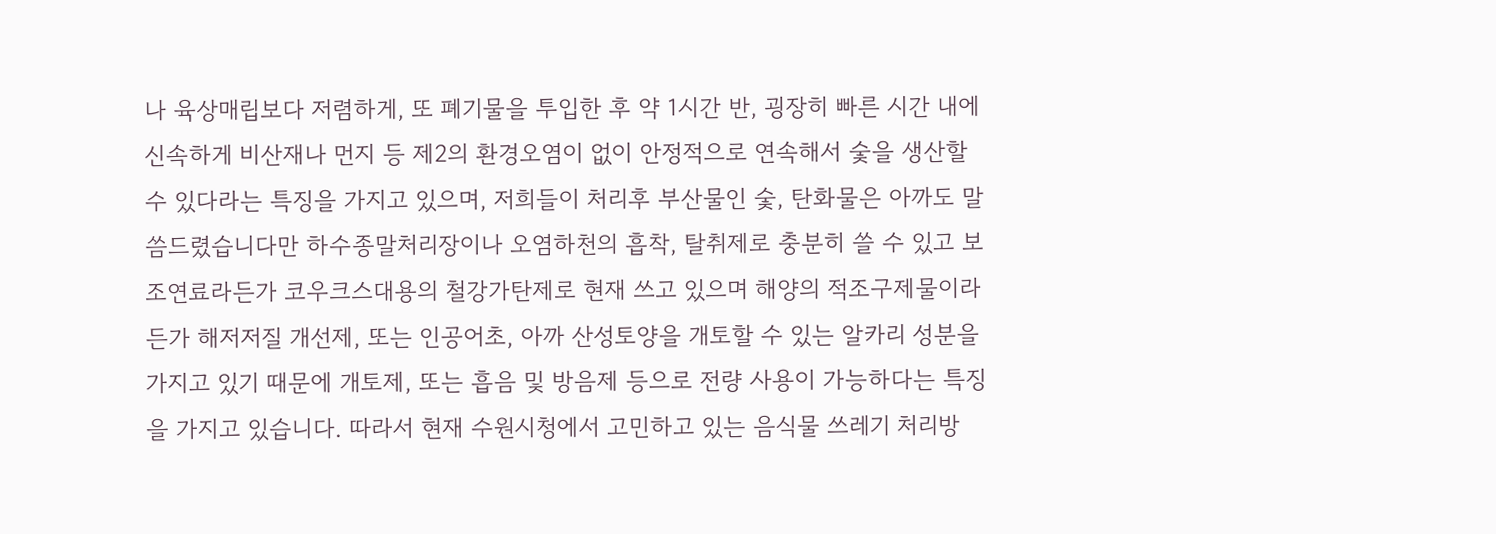나 육상매립보다 저렴하게, 또 폐기물을 투입한 후 약 1시간 반, 굉장히 빠른 시간 내에 신속하게 비산재나 먼지 등 제2의 환경오염이 없이 안정적으로 연속해서 숯을 생산할 수 있다라는 특징을 가지고 있으며, 저희들이 처리후 부산물인 숯, 탄화물은 아까도 말씀드렸습니다만 하수종말처리장이나 오염하천의 흡착, 탈취제로 충분히 쓸 수 있고 보조연료라든가 코우크스대용의 철강가탄제로 현재 쓰고 있으며 해양의 적조구제물이라든가 해저저질 개선제, 또는 인공어초, 아까 산성토양을 개토할 수 있는 알카리 성분을 가지고 있기 때문에 개토제, 또는 흡음 및 방음제 등으로 전량 사용이 가능하다는 특징을 가지고 있습니다. 따라서 현재 수원시청에서 고민하고 있는 음식물 쓰레기 처리방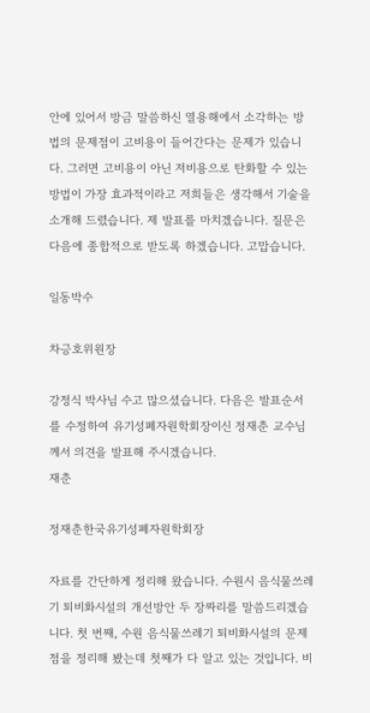안에 있어서 방금 말씀하신 열용해에서 소각하는 방법의 문제점이 고비용이 들어간다는 문제가 있습니다. 그러면 고비용이 아닌 저비용으로 탄화할 수 있는 방법이 가장 효과적이라고 저희들은 생각해서 기술을 소개해 드렸습니다. 제 발표를 마치겠습니다. 질문은 다음에 종합적으로 받도록 하겠습니다. 고맙습니다.

일동박수

차긍호위원장

강정식 박사님 수고 많으셨습니다. 다음은 발표순서를 수정하여 유기성폐자원학회장이신 정재춘 교수님께서 의견을 발표해 주시겠습니다.
재춘

정재춘한국유기성폐자원학회장

자료를 간단하게 정리해 왔습니다. 수원시 음식물쓰레기 퇴비화시설의 개선방안 두 장짜리를 말씀드리겠습니다. 첫 번째, 수원 음식물쓰레기 퇴비화시설의 문제점을 정리해 봤는데 첫째가 다 알고 있는 것입니다. 비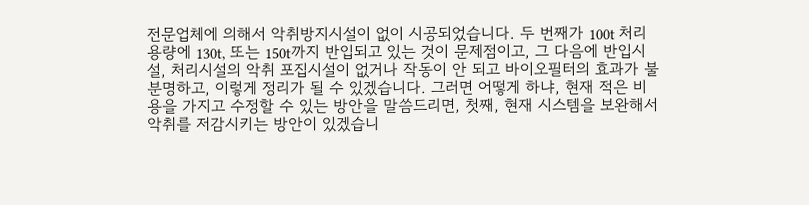전문업체에 의해서 악취방지시설이 없이 시공되었습니다. 두 번째가 100t 처리용량에 130t, 또는 150t까지 반입되고 있는 것이 문제점이고, 그 다음에 반입시설, 처리시설의 악취 포집시설이 없거나 작동이 안 되고 바이오필터의 효과가 불분명하고, 이렇게 정리가 될 수 있겠습니다. 그러면 어떻게 하냐, 현재 적은 비용을 가지고 수정할 수 있는 방안을 말씀드리면, 첫째, 현재 시스템을 보완해서 악취를 저감시키는 방안이 있겠습니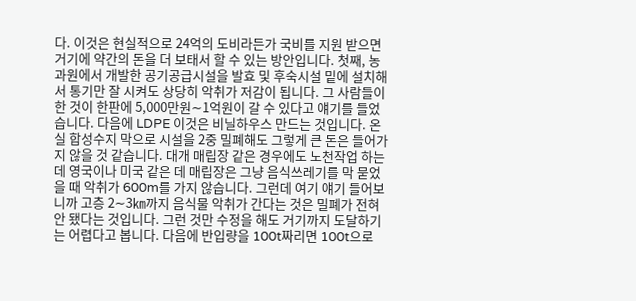다. 이것은 현실적으로 24억의 도비라든가 국비를 지원 받으면 거기에 약간의 돈을 더 보태서 할 수 있는 방안입니다. 첫째, 농과원에서 개발한 공기공급시설을 발효 및 후숙시설 밑에 설치해서 통기만 잘 시켜도 상당히 악취가 저감이 됩니다. 그 사람들이 한 것이 한판에 5,000만원∼1억원이 갈 수 있다고 얘기를 들었습니다. 다음에 LDPE 이것은 비닐하우스 만드는 것입니다. 온실 합성수지 막으로 시설을 2중 밀폐해도 그렇게 큰 돈은 들어가지 않을 것 같습니다. 대개 매립장 같은 경우에도 노천작업 하는데 영국이나 미국 같은 데 매립장은 그냥 음식쓰레기를 막 묻었을 때 악취가 600m를 가지 않습니다. 그런데 여기 얘기 들어보니까 고층 2∼3㎞까지 음식물 악취가 간다는 것은 밀폐가 전혀 안 됐다는 것입니다. 그런 것만 수정을 해도 거기까지 도달하기는 어렵다고 봅니다. 다음에 반입량을 100t짜리면 100t으로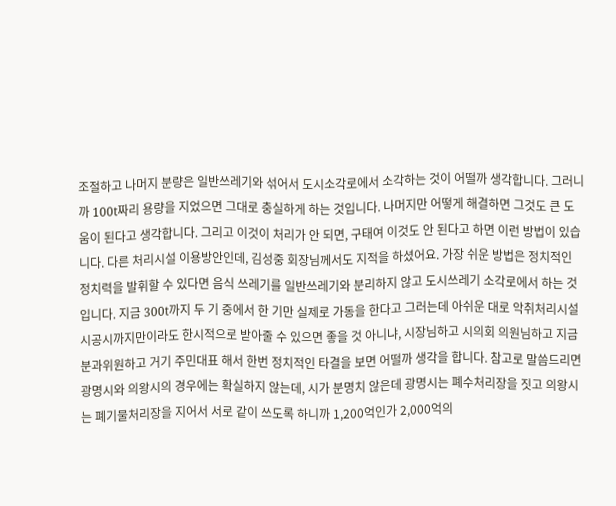조절하고 나머지 분량은 일반쓰레기와 섞어서 도시소각로에서 소각하는 것이 어떨까 생각합니다. 그러니까 100t짜리 용량을 지었으면 그대로 충실하게 하는 것입니다. 나머지만 어떻게 해결하면 그것도 큰 도움이 된다고 생각합니다. 그리고 이것이 처리가 안 되면, 구태여 이것도 안 된다고 하면 이런 방법이 있습니다. 다른 처리시설 이용방안인데, 김성중 회장님께서도 지적을 하셨어요. 가장 쉬운 방법은 정치적인 정치력을 발휘할 수 있다면 음식 쓰레기를 일반쓰레기와 분리하지 않고 도시쓰레기 소각로에서 하는 것입니다. 지금 300t까지 두 기 중에서 한 기만 실제로 가동을 한다고 그러는데 아쉬운 대로 악취처리시설 시공시까지만이라도 한시적으로 받아줄 수 있으면 좋을 것 아니냐, 시장님하고 시의회 의원님하고 지금 분과위원하고 거기 주민대표 해서 한번 정치적인 타결을 보면 어떨까 생각을 합니다. 참고로 말씀드리면 광명시와 의왕시의 경우에는 확실하지 않는데, 시가 분명치 않은데 광명시는 폐수처리장을 짓고 의왕시는 폐기물처리장을 지어서 서로 같이 쓰도록 하니까 1,200억인가 2,000억의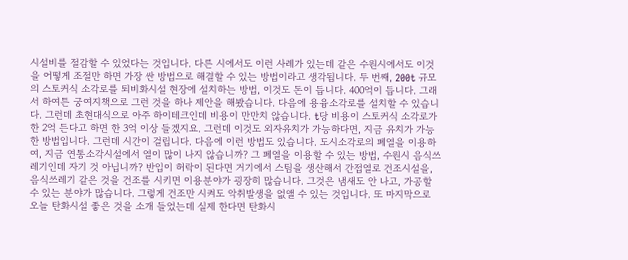시설비를 절감할 수 있었다는 것입니다. 다른 시에서도 이런 사례가 있는데 같은 수원시에서도 이것을 어떻게 조절만 하면 가장 싼 방법으로 해결할 수 있는 방법이라고 생각됩니다. 두 번째, 200t 규모의 스토커식 소각로를 퇴비화시설 현장에 설치하는 방법, 이것도 돈이 듭니다. 400억이 듭니다. 그래서 하여튼 궁여지책으로 그런 것을 하나 제안을 해봤습니다. 다음에 용융소각로를 설치할 수 있습니다. 그런데 초현대식으로 아주 하이테크인데 비용이 만만치 않습니다. t당 비용이 스토커식 소각로가 한 2억 든다고 하면 한 3억 이상 들겠지요. 그런데 이것도 외자유치가 가능하다면, 지금 유치가 가능한 방법입니다. 그런데 시간이 걸립니다. 다음에 이런 방법도 있습니다. 도시소각로의 폐열을 이용하여, 지금 연통소각시설에서 열이 많이 나지 않습니까? 그 폐열을 이용할 수 있는 방법, 수원시 음식쓰레기인데 자기 것 아닙니까? 반입이 허락이 된다면 거기에서 스팀을 생산해서 간접열로 건조시설을, 음식쓰레기 같은 것을 건조를 시키면 이용분야가 굉장히 많습니다. 그것은 냄새도 안 나고, 가공할 수 있는 분야가 많습니다. 그렇게 건조만 시켜도 악취발생을 없앨 수 있는 것입니다. 또 마지막으로 오늘 탄화시설 좋은 것을 소개 들었는데 실제 한다면 탄화시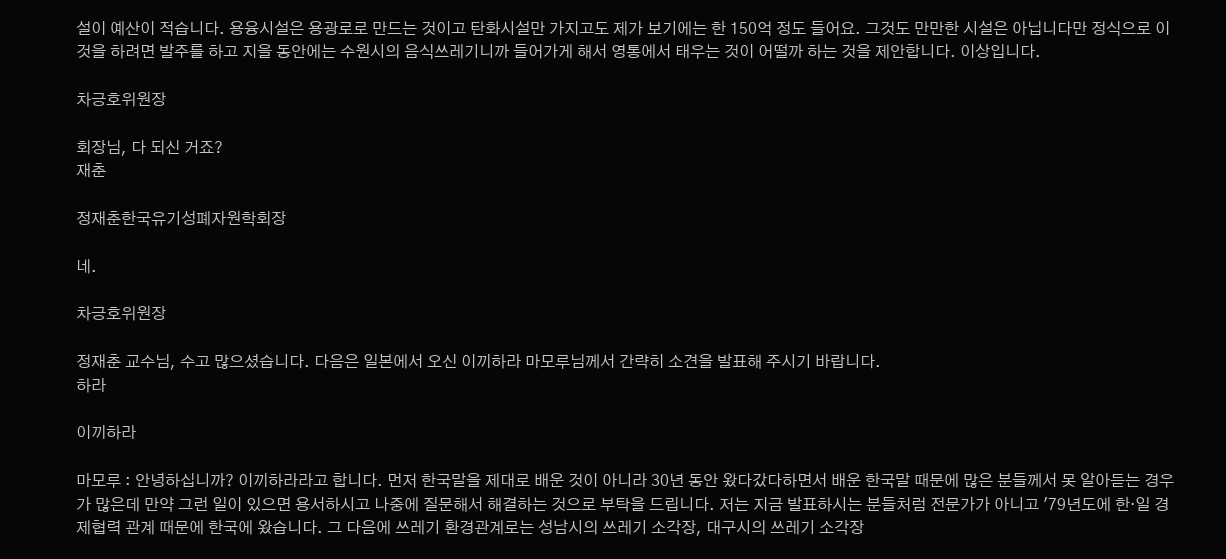설이 예산이 적습니다. 용융시설은 용광로로 만드는 것이고 탄화시설만 가지고도 제가 보기에는 한 150억 정도 들어요. 그것도 만만한 시설은 아닙니다만 정식으로 이것을 하려면 발주를 하고 지을 동안에는 수원시의 음식쓰레기니까 들어가게 해서 영통에서 태우는 것이 어떨까 하는 것을 제안합니다. 이상입니다.

차긍호위원장

회장님, 다 되신 거죠?
재춘

정재춘한국유기성폐자원학회장

네.

차긍호위원장

정재춘 교수님, 수고 많으셨습니다. 다음은 일본에서 오신 이끼하라 마모루님께서 간략히 소견을 발표해 주시기 바랍니다.
하라

이끼하라

마모루 : 안녕하십니까? 이끼하라라고 합니다. 먼저 한국말을 제대로 배운 것이 아니라 30년 동안 왔다갔다하면서 배운 한국말 때문에 많은 분들께서 못 알아듣는 경우가 많은데 만약 그런 일이 있으면 용서하시고 나중에 질문해서 해결하는 것으로 부탁을 드립니다. 저는 지금 발표하시는 분들처럼 전문가가 아니고 '79년도에 한·일 경제협력 관계 때문에 한국에 왔습니다. 그 다음에 쓰레기 환경관계로는 성남시의 쓰레기 소각장, 대구시의 쓰레기 소각장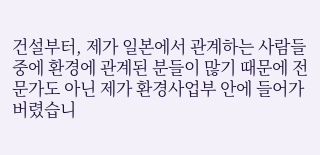건설부터, 제가 일본에서 관계하는 사람들 중에 환경에 관계된 분들이 많기 때문에 전문가도 아닌 제가 환경사업부 안에 들어가 버렸습니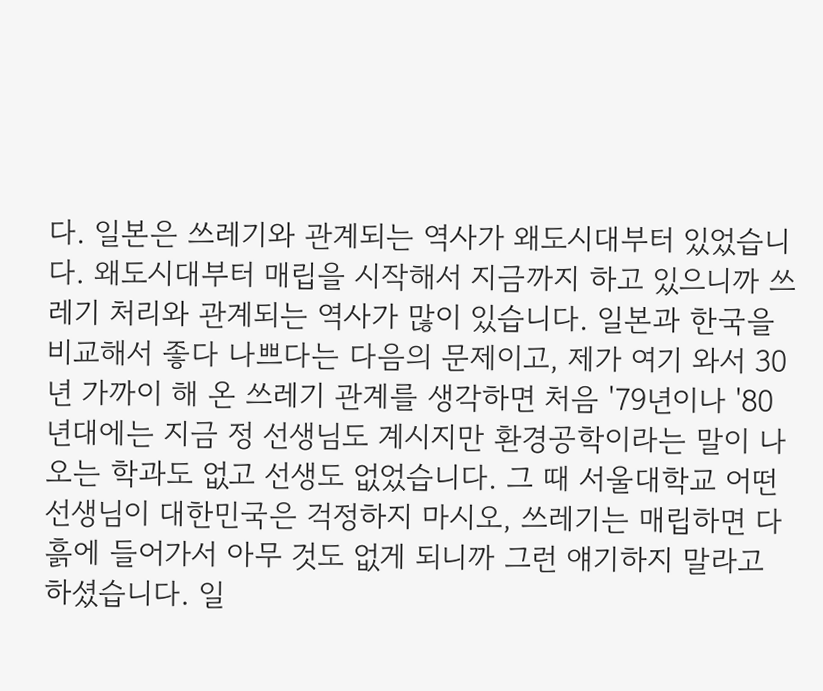다. 일본은 쓰레기와 관계되는 역사가 왜도시대부터 있었습니다. 왜도시대부터 매립을 시작해서 지금까지 하고 있으니까 쓰레기 처리와 관계되는 역사가 많이 있습니다. 일본과 한국을 비교해서 좋다 나쁘다는 다음의 문제이고, 제가 여기 와서 30년 가까이 해 온 쓰레기 관계를 생각하면 처음 '79년이나 '80년대에는 지금 정 선생님도 계시지만 환경공학이라는 말이 나오는 학과도 없고 선생도 없었습니다. 그 때 서울대학교 어떤 선생님이 대한민국은 걱정하지 마시오, 쓰레기는 매립하면 다 흙에 들어가서 아무 것도 없게 되니까 그런 얘기하지 말라고 하셨습니다. 일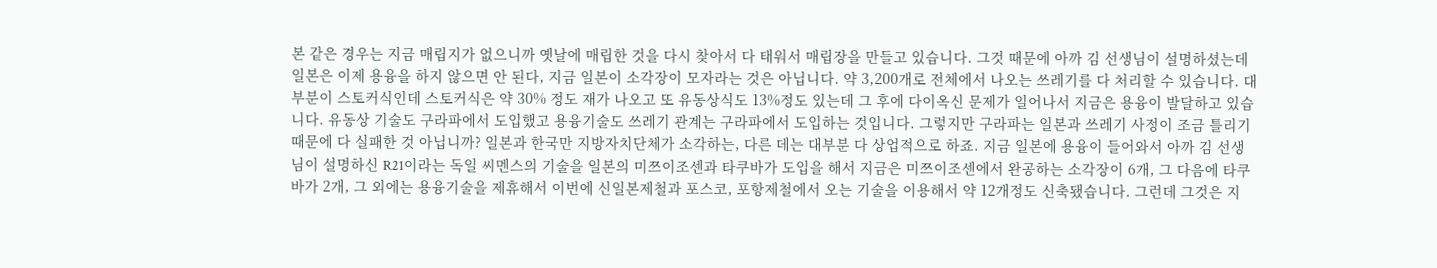본 같은 경우는 지금 매립지가 없으니까 옛날에 매립한 것을 다시 찾아서 다 태워서 매립장을 만들고 있습니다. 그것 때문에 아까 김 선생님이 설명하셨는데 일본은 이제 용융을 하지 않으면 안 된다, 지금 일본이 소각장이 모자라는 것은 아닙니다. 약 3,200개로 전체에서 나오는 쓰레기를 다 처리할 수 있습니다. 대부분이 스토커식인데 스토커식은 약 30% 정도 재가 나오고 또 유동상식도 13%정도 있는데 그 후에 다이옥신 문제가 일어나서 지금은 용융이 발달하고 있습니다. 유동상 기술도 구라파에서 도입했고 용융기술도 쓰레기 관계는 구라파에서 도입하는 것입니다. 그렇지만 구라파는 일본과 쓰레기 사정이 조금 틀리기 때문에 다 실패한 것 아닙니까? 일본과 한국만 지방자치단체가 소각하는, 다른 데는 대부분 다 상업적으로 하죠. 지금 일본에 용융이 들어와서 아까 김 선생님이 설명하신 R21이라는 독일 씨멘스의 기술을 일본의 미쯔이조센과 타쿠바가 도입을 해서 지금은 미쯔이조센에서 완공하는 소각장이 6개, 그 다음에 타쿠바가 2개, 그 외에는 용융기술을 제휴해서 이번에 신일본제철과 포스코, 포항제철에서 오는 기술을 이용해서 약 12개정도 신축됐습니다. 그런데 그것은 지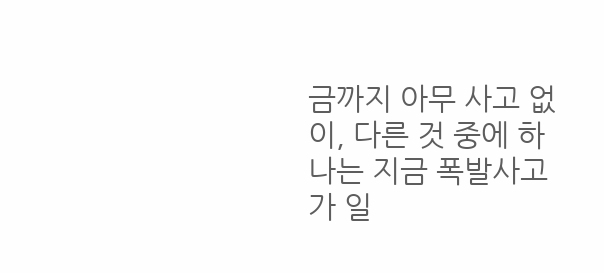금까지 아무 사고 없이, 다른 것 중에 하나는 지금 폭발사고가 일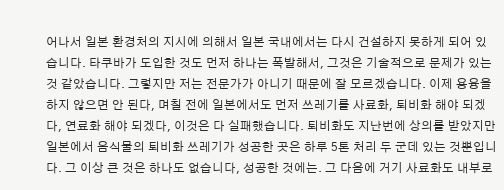어나서 일본 환경처의 지시에 의해서 일본 국내에서는 다시 건설하지 못하게 되어 있습니다. 타쿠바가 도입한 것도 먼저 하나는 폭발해서, 그것은 기술적으로 문제가 있는 것 같았습니다. 그렇지만 저는 전문가가 아니기 때문에 잘 모르겠습니다. 이제 용융을 하지 않으면 안 된다, 며칠 전에 일본에서도 먼저 쓰레기를 사료화, 퇴비화 해야 되겠다, 연료화 해야 되겠다, 이것은 다 실패했습니다. 퇴비화도 지난번에 상의를 받았지만 일본에서 음식물의 퇴비화 쓰레기가 성공한 곳은 하루 5톤 처리 두 군데 있는 것뿐입니다. 그 이상 큰 것은 하나도 없습니다, 성공한 것에는. 그 다음에 거기 사료화도 내부로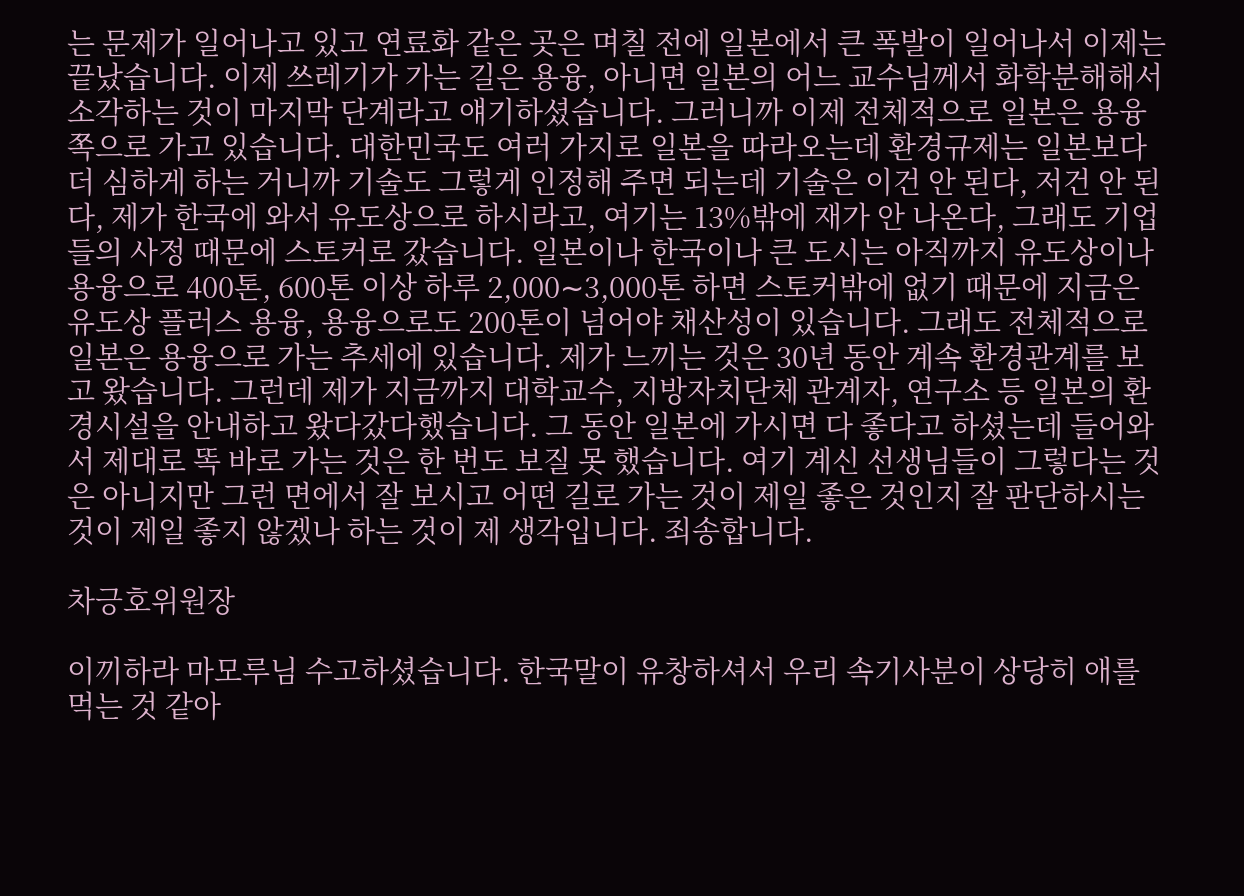는 문제가 일어나고 있고 연료화 같은 곳은 며칠 전에 일본에서 큰 폭발이 일어나서 이제는 끝났습니다. 이제 쓰레기가 가는 길은 용융, 아니면 일본의 어느 교수님께서 화학분해해서 소각하는 것이 마지막 단계라고 얘기하셨습니다. 그러니까 이제 전체적으로 일본은 용융쪽으로 가고 있습니다. 대한민국도 여러 가지로 일본을 따라오는데 환경규제는 일본보다 더 심하게 하는 거니까 기술도 그렇게 인정해 주면 되는데 기술은 이건 안 된다, 저건 안 된다, 제가 한국에 와서 유도상으로 하시라고, 여기는 13%밖에 재가 안 나온다, 그래도 기업들의 사정 때문에 스토커로 갔습니다. 일본이나 한국이나 큰 도시는 아직까지 유도상이나 용융으로 400톤, 600톤 이상 하루 2,000∼3,000톤 하면 스토커밖에 없기 때문에 지금은 유도상 플러스 용융, 용융으로도 200톤이 넘어야 채산성이 있습니다. 그래도 전체적으로 일본은 용융으로 가는 추세에 있습니다. 제가 느끼는 것은 30년 동안 계속 환경관계를 보고 왔습니다. 그런데 제가 지금까지 대학교수, 지방자치단체 관계자, 연구소 등 일본의 환경시설을 안내하고 왔다갔다했습니다. 그 동안 일본에 가시면 다 좋다고 하셨는데 들어와서 제대로 똑 바로 가는 것은 한 번도 보질 못 했습니다. 여기 계신 선생님들이 그렇다는 것은 아니지만 그런 면에서 잘 보시고 어떤 길로 가는 것이 제일 좋은 것인지 잘 판단하시는 것이 제일 좋지 않겠나 하는 것이 제 생각입니다. 죄송합니다.

차긍호위원장

이끼하라 마모루님 수고하셨습니다. 한국말이 유창하셔서 우리 속기사분이 상당히 애를 먹는 것 같아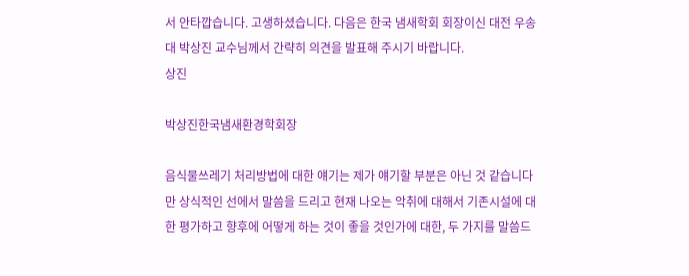서 안타깝습니다. 고생하셨습니다. 다음은 한국 냄새학회 회장이신 대전 우송대 박상진 교수님께서 간략히 의견을 발표해 주시기 바랍니다.
상진

박상진한국냄새환경학회장

음식물쓰레기 처리방법에 대한 얘기는 제가 얘기할 부분은 아닌 것 같습니다만 상식적인 선에서 말씀을 드리고 현재 나오는 악취에 대해서 기존시설에 대한 평가하고 향후에 어떻게 하는 것이 좋을 것인가에 대한, 두 가지를 말씀드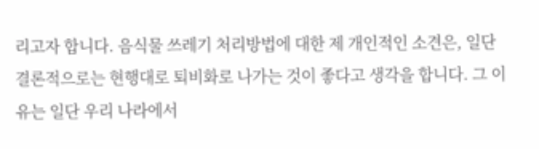리고자 합니다. 음식물 쓰레기 처리방법에 대한 제 개인적인 소견은, 일단 결론적으로는 현행대로 퇴비화로 나가는 것이 좋다고 생각을 합니다. 그 이유는 일단 우리 나라에서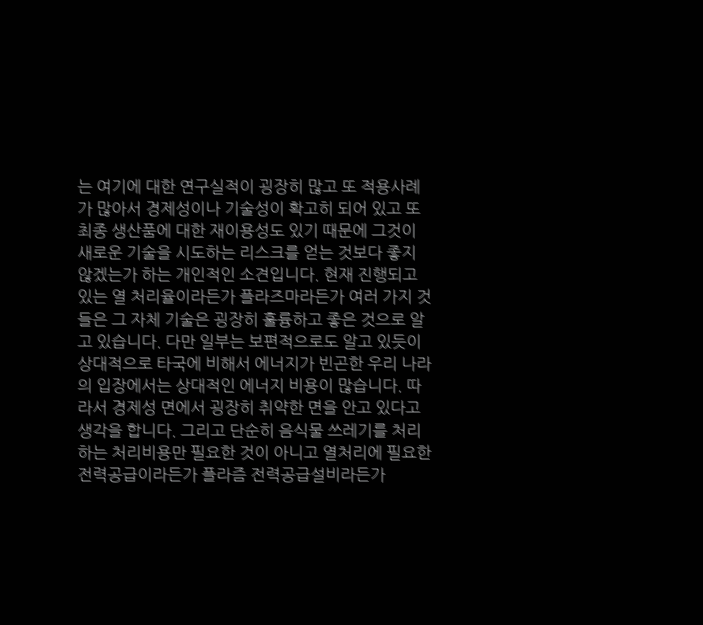는 여기에 대한 연구실적이 굉장히 많고 또 적용사례가 많아서 경제성이나 기술성이 확고히 되어 있고 또 최종 생산품에 대한 재이용성도 있기 때문에 그것이 새로운 기술을 시도하는 리스크를 얻는 것보다 좋지 않겠는가 하는 개인적인 소견입니다. 현재 진행되고 있는 열 처리율이라든가 플라즈마라든가 여러 가지 것들은 그 자체 기술은 굉장히 훌륭하고 좋은 것으로 알고 있습니다. 다만 일부는 보편적으로도 알고 있듯이 상대적으로 타국에 비해서 에너지가 빈곤한 우리 나라의 입장에서는 상대적인 에너지 비용이 많습니다. 따라서 경제성 면에서 굉장히 취약한 면을 안고 있다고 생각을 합니다. 그리고 단순히 음식물 쓰레기를 처리하는 처리비용만 필요한 것이 아니고 열처리에 필요한 전력공급이라든가 플라즘 전력공급설비라든가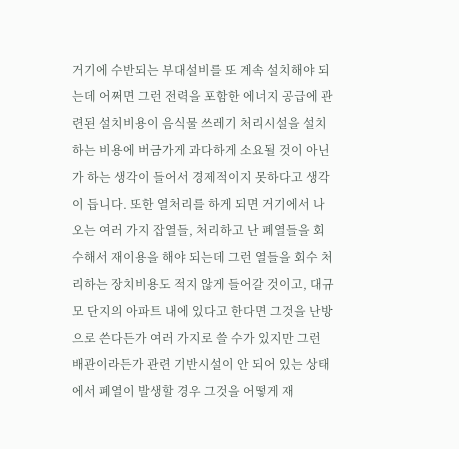거기에 수반되는 부대설비를 또 계속 설치해야 되는데 어쩌면 그런 전력을 포함한 에너지 공급에 관련된 설치비용이 음식물 쓰레기 처리시설을 설치하는 비용에 버금가게 과다하게 소요될 것이 아닌가 하는 생각이 들어서 경제적이지 못하다고 생각이 듭니다. 또한 열처리를 하게 되면 거기에서 나오는 여러 가지 잡열들, 처리하고 난 폐열들을 회수해서 재이용을 해야 되는데 그런 열들을 회수 처리하는 장치비용도 적지 않게 들어갈 것이고, 대규모 단지의 아파트 내에 있다고 한다면 그것을 난방으로 쓴다든가 여러 가지로 쓸 수가 있지만 그런 배관이라든가 관련 기반시설이 안 되어 있는 상태에서 폐열이 발생할 경우 그것을 어떻게 재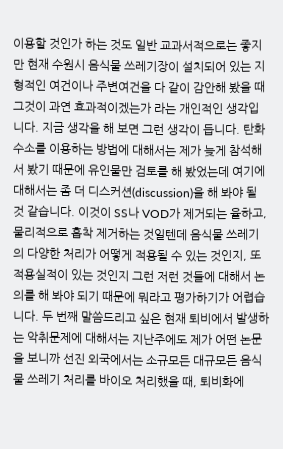이용할 것인가 하는 것도 일반 교과서적으로는 좋지만 현재 수원시 음식물 쓰레기장이 설치되어 있는 지형적인 여건이나 주변여건을 다 같이 감안해 봤을 때 그것이 과연 효과적이겠는가 라는 개인적인 생각입니다. 지금 생각을 해 보면 그런 생각이 듭니다. 탄화수소를 이용하는 방법에 대해서는 제가 늦게 참석해서 봤기 때문에 유인물만 검토를 해 봤었는데 여기에 대해서는 좀 더 디스커션(discussion)을 해 봐야 될 것 같습니다. 이것이 SS나 VOD가 제거되는 율하고, 물리적으로 흡착 제거하는 것일텐데 음식물 쓰레기의 다양한 처리가 어떻게 적용될 수 있는 것인지, 또 적용실적이 있는 것인지 그런 저런 것들에 대해서 논의를 해 봐야 되기 때문에 뭐라고 평가하기가 어렵습니다. 두 번째 말씀드리고 싶은 현재 퇴비에서 발생하는 악취문제에 대해서는 지난주에도 제가 어떤 논문을 보니까 선진 외국에서는 소규모든 대규모든 음식물 쓰레기 처리를 바이오 처리했을 때, 퇴비화에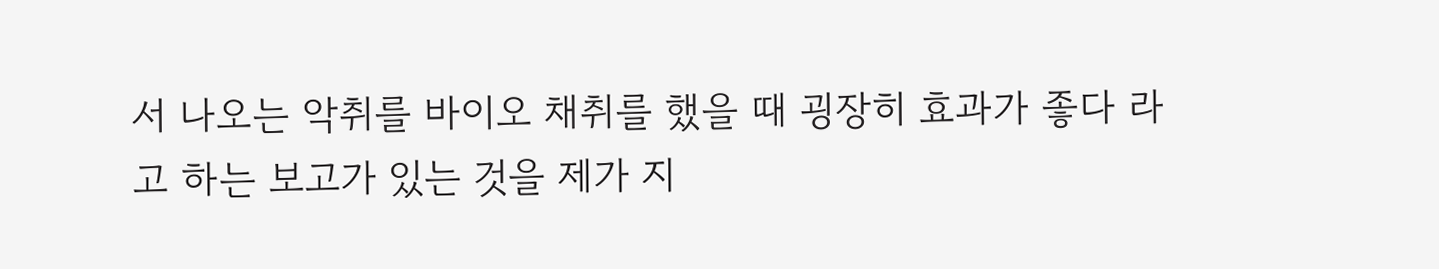서 나오는 악취를 바이오 채취를 했을 때 굉장히 효과가 좋다 라고 하는 보고가 있는 것을 제가 지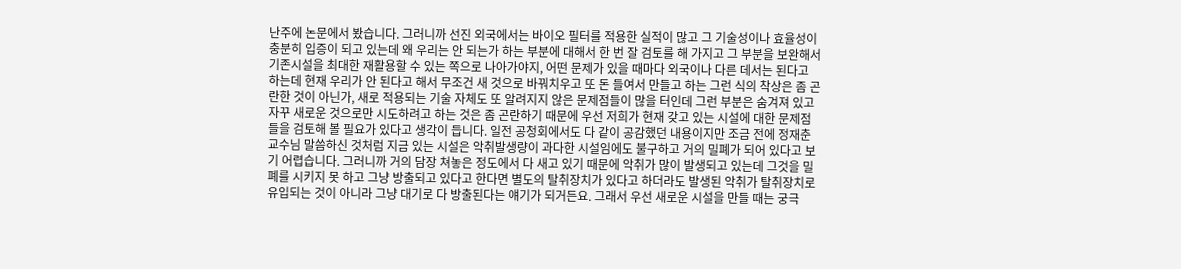난주에 논문에서 봤습니다. 그러니까 선진 외국에서는 바이오 필터를 적용한 실적이 많고 그 기술성이나 효율성이 충분히 입증이 되고 있는데 왜 우리는 안 되는가 하는 부분에 대해서 한 번 잘 검토를 해 가지고 그 부분을 보완해서 기존시설을 최대한 재활용할 수 있는 쪽으로 나아가야지, 어떤 문제가 있을 때마다 외국이나 다른 데서는 된다고 하는데 현재 우리가 안 된다고 해서 무조건 새 것으로 바꿔치우고 또 돈 들여서 만들고 하는 그런 식의 착상은 좀 곤란한 것이 아닌가, 새로 적용되는 기술 자체도 또 알려지지 않은 문제점들이 많을 터인데 그런 부분은 숨겨져 있고 자꾸 새로운 것으로만 시도하려고 하는 것은 좀 곤란하기 때문에 우선 저희가 현재 갖고 있는 시설에 대한 문제점들을 검토해 볼 필요가 있다고 생각이 듭니다. 일전 공청회에서도 다 같이 공감했던 내용이지만 조금 전에 정재춘 교수님 말씀하신 것처럼 지금 있는 시설은 악취발생량이 과다한 시설임에도 불구하고 거의 밀폐가 되어 있다고 보기 어렵습니다. 그러니까 거의 담장 쳐놓은 정도에서 다 새고 있기 때문에 악취가 많이 발생되고 있는데 그것을 밀폐를 시키지 못 하고 그냥 방출되고 있다고 한다면 별도의 탈취장치가 있다고 하더라도 발생된 악취가 탈취장치로 유입되는 것이 아니라 그냥 대기로 다 방출된다는 얘기가 되거든요. 그래서 우선 새로운 시설을 만들 때는 궁극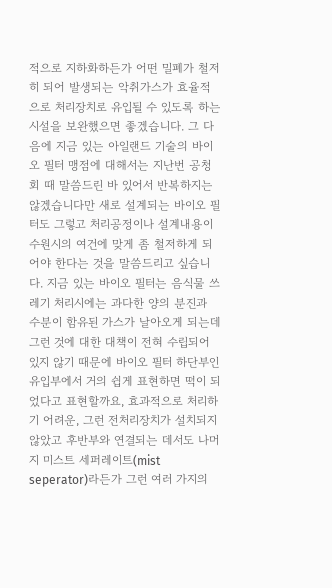적으로 지하화하든가 어떤 밀폐가 철저히 되어 발생되는 악취가스가 효율적으로 처리장치로 유입될 수 있도록 하는 시설을 보완했으면 좋겠습니다. 그 다음에 지금 있는 아일랜드 기술의 바이오 필터 맹점에 대해서는 지난번 공청회 때 말씀드린 바 있어서 반복하지는 않겠습니다만 새로 설계되는 바이오 필터도 그렇고 처리공정이나 설계내용이 수원시의 여건에 맞게 좀 철저하게 되어야 한다는 것을 말씀드리고 싶습니다. 지금 있는 바이오 필터는 음식물 쓰레기 처리시에는 과다한 양의 분진과 수분이 함유된 가스가 날아오게 되는데 그런 것에 대한 대책이 전혀 수립되어 있지 않기 때문에 바이오 필터 하단부인 유입부에서 거의 쉽게 표현하면 떡이 되었다고 표현할까요, 효과적으로 처리하기 어려운, 그런 전처리장치가 설치되지 않았고 후반부와 연결되는 데서도 나머지 미스트 세퍼레이트(mist seperator)라든가 그런 여러 가지의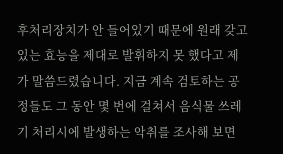후처리장치가 안 들어있기 때문에 원래 갖고 있는 효능을 제대로 발휘하지 못 했다고 제가 말씀드렸습니다. 지금 계속 검토하는 공정들도 그 동안 몇 번에 걸쳐서 음식물 쓰레기 처리시에 발생하는 악취를 조사해 보면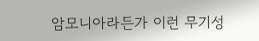암모니아라든가 이런 무기성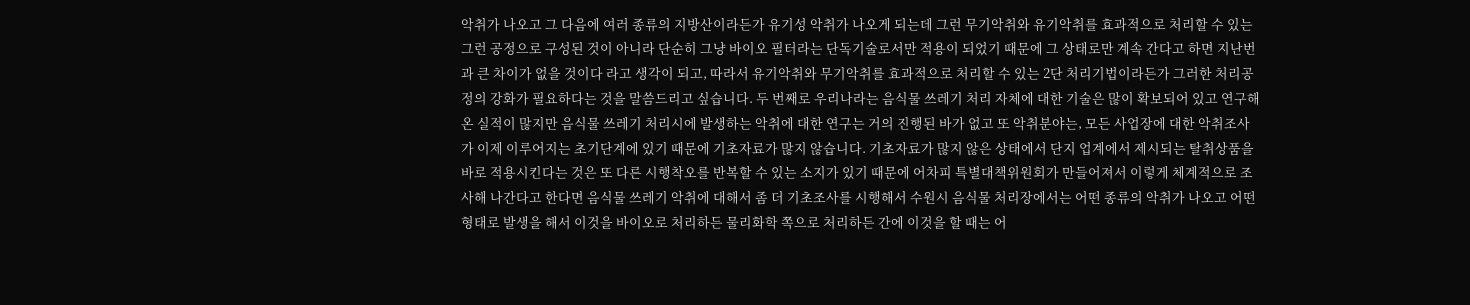악취가 나오고 그 다음에 여러 종류의 지방산이라든가 유기성 악취가 나오게 되는데 그런 무기악취와 유기악취를 효과적으로 처리할 수 있는 그런 공정으로 구성된 것이 아니라 단순히 그냥 바이오 필터라는 단독기술로서만 적용이 되었기 때문에 그 상태로만 계속 간다고 하면 지난번과 큰 차이가 없을 것이다 라고 생각이 되고, 따라서 유기악취와 무기악취를 효과적으로 처리할 수 있는 2단 처리기법이라든가 그러한 처리공정의 강화가 필요하다는 것을 말씀드리고 싶습니다. 두 번째로 우리나라는 음식물 쓰레기 처리 자체에 대한 기술은 많이 확보되어 있고 연구해 온 실적이 많지만 음식물 쓰레기 처리시에 발생하는 악취에 대한 연구는 거의 진행된 바가 없고 또 악취분야는, 모든 사업장에 대한 악취조사가 이제 이루어지는 초기단계에 있기 때문에 기초자료가 많지 않습니다. 기초자료가 많지 않은 상태에서 단지 업계에서 제시되는 탈취상품을 바로 적용시킨다는 것은 또 다른 시행착오를 반복할 수 있는 소지가 있기 때문에 어차피 특별대책위원회가 만들어져서 이렇게 체계적으로 조사해 나간다고 한다면 음식물 쓰레기 악취에 대해서 좀 더 기초조사를 시행해서 수원시 음식물 처리장에서는 어떤 종류의 악취가 나오고 어떤 형태로 발생을 해서 이것을 바이오로 처리하든 물리화학 쪽으로 처리하든 간에 이것을 할 때는 어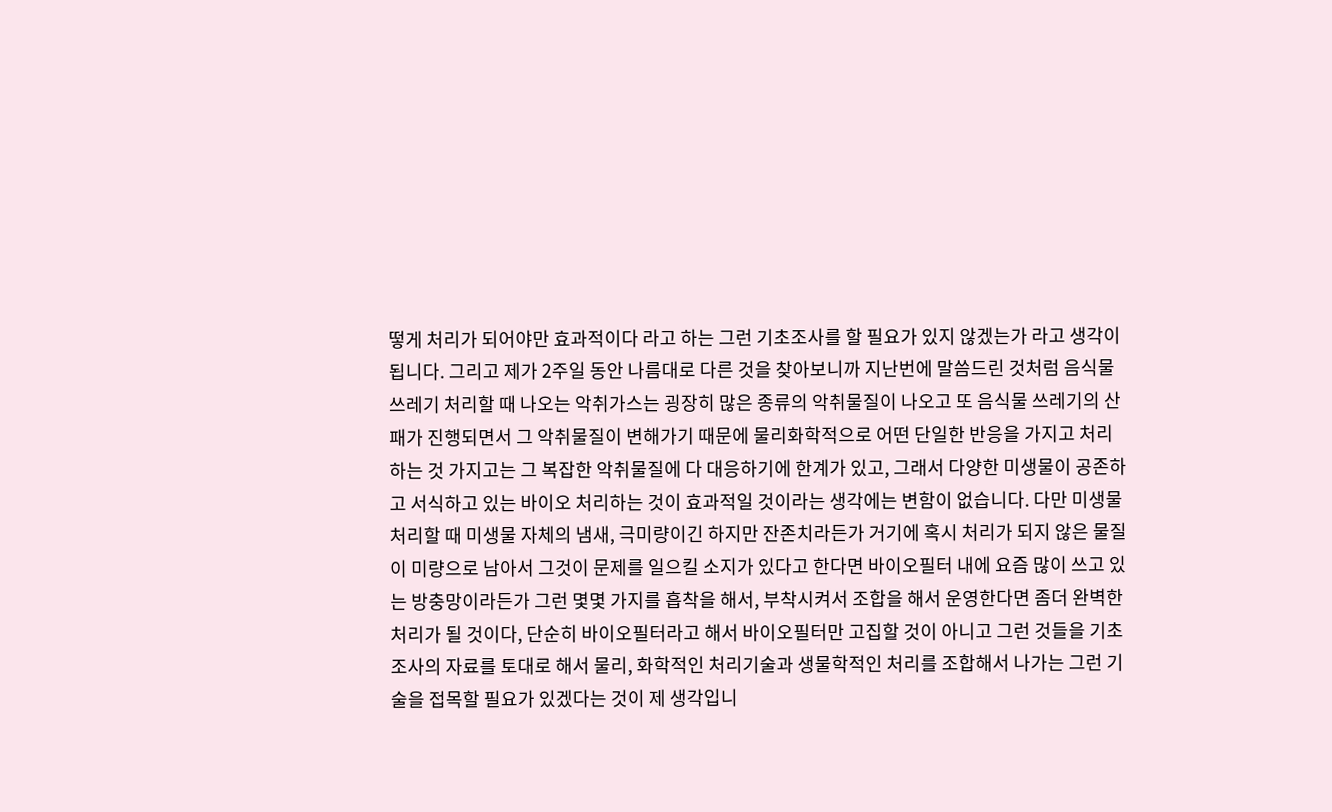떻게 처리가 되어야만 효과적이다 라고 하는 그런 기초조사를 할 필요가 있지 않겠는가 라고 생각이 됩니다. 그리고 제가 2주일 동안 나름대로 다른 것을 찾아보니까 지난번에 말씀드린 것처럼 음식물 쓰레기 처리할 때 나오는 악취가스는 굉장히 많은 종류의 악취물질이 나오고 또 음식물 쓰레기의 산패가 진행되면서 그 악취물질이 변해가기 때문에 물리화학적으로 어떤 단일한 반응을 가지고 처리하는 것 가지고는 그 복잡한 악취물질에 다 대응하기에 한계가 있고, 그래서 다양한 미생물이 공존하고 서식하고 있는 바이오 처리하는 것이 효과적일 것이라는 생각에는 변함이 없습니다. 다만 미생물 처리할 때 미생물 자체의 냄새, 극미량이긴 하지만 잔존치라든가 거기에 혹시 처리가 되지 않은 물질이 미량으로 남아서 그것이 문제를 일으킬 소지가 있다고 한다면 바이오필터 내에 요즘 많이 쓰고 있는 방충망이라든가 그런 몇몇 가지를 흡착을 해서, 부착시켜서 조합을 해서 운영한다면 좀더 완벽한 처리가 될 것이다, 단순히 바이오필터라고 해서 바이오필터만 고집할 것이 아니고 그런 것들을 기초조사의 자료를 토대로 해서 물리, 화학적인 처리기술과 생물학적인 처리를 조합해서 나가는 그런 기술을 접목할 필요가 있겠다는 것이 제 생각입니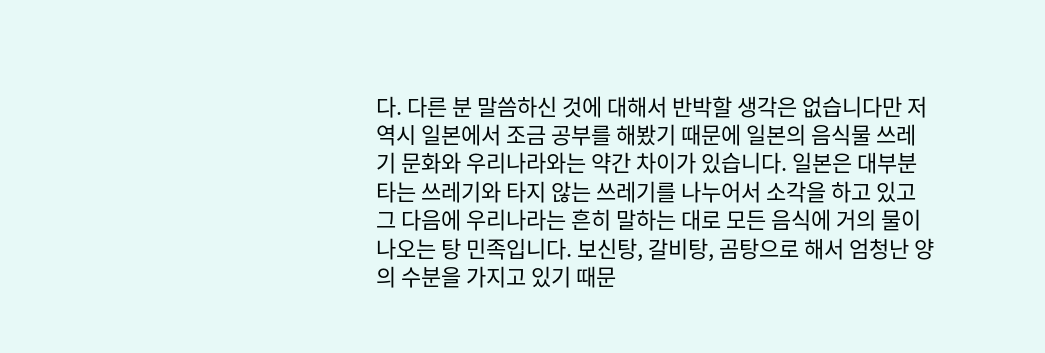다. 다른 분 말씀하신 것에 대해서 반박할 생각은 없습니다만 저 역시 일본에서 조금 공부를 해봤기 때문에 일본의 음식물 쓰레기 문화와 우리나라와는 약간 차이가 있습니다. 일본은 대부분 타는 쓰레기와 타지 않는 쓰레기를 나누어서 소각을 하고 있고 그 다음에 우리나라는 흔히 말하는 대로 모든 음식에 거의 물이 나오는 탕 민족입니다. 보신탕, 갈비탕, 곰탕으로 해서 엄청난 양의 수분을 가지고 있기 때문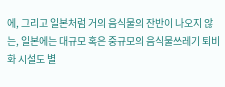에, 그리고 일본처럼 거의 음식물의 잔반이 나오지 않는, 일본에는 대규모 혹은 중규모의 음식물쓰레기 퇴비화 시설도 별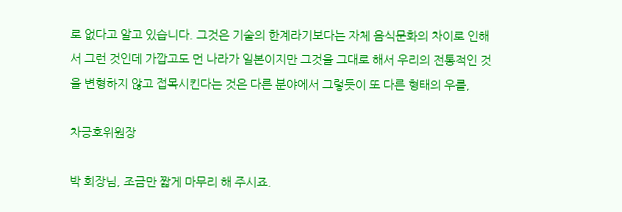로 없다고 알고 있습니다. 그것은 기술의 한계라기보다는 자체 음식문화의 차이로 인해서 그런 것인데 가깝고도 먼 나라가 일본이지만 그것을 그대로 해서 우리의 전통적인 것을 변형하지 않고 접목시킨다는 것은 다른 분야에서 그렇듯이 또 다른 형태의 우를,

차긍호위원장

박 회장님, 조금만 짧게 마무리 해 주시죠.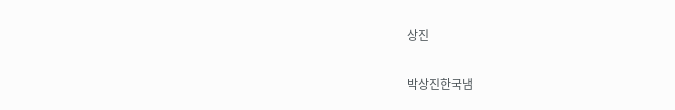상진

박상진한국냄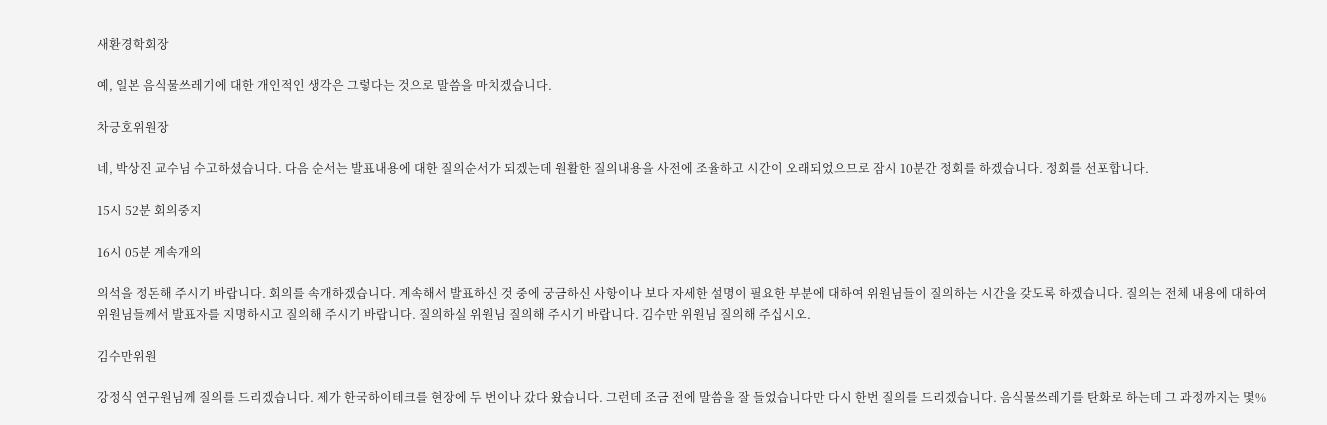새환경학회장

예, 일본 음식물쓰레기에 대한 개인적인 생각은 그렇다는 것으로 말씀을 마치겠습니다.

차긍호위원장

네, 박상진 교수님 수고하셨습니다. 다음 순서는 발표내용에 대한 질의순서가 되겠는데 원활한 질의내용을 사전에 조율하고 시간이 오래되었으므로 잠시 10분간 정회를 하겠습니다. 정회를 선포합니다.

15시 52분 회의중지

16시 05분 계속개의

의석을 정돈해 주시기 바랍니다. 회의를 속개하겠습니다. 계속해서 발표하신 것 중에 궁금하신 사항이나 보다 자세한 설명이 필요한 부분에 대하여 위원님들이 질의하는 시간을 갖도록 하겠습니다. 질의는 전체 내용에 대하여 위원님들께서 발표자를 지명하시고 질의해 주시기 바랍니다. 질의하실 위원님 질의해 주시기 바랍니다. 김수만 위원님 질의해 주십시오.

김수만위원

강정식 연구원님께 질의를 드리겠습니다. 제가 한국하이테크를 현장에 두 번이나 갔다 왔습니다. 그런데 조금 전에 말씀을 잘 들었습니다만 다시 한번 질의를 드리겠습니다. 음식물쓰레기를 탄화로 하는데 그 과정까지는 몇%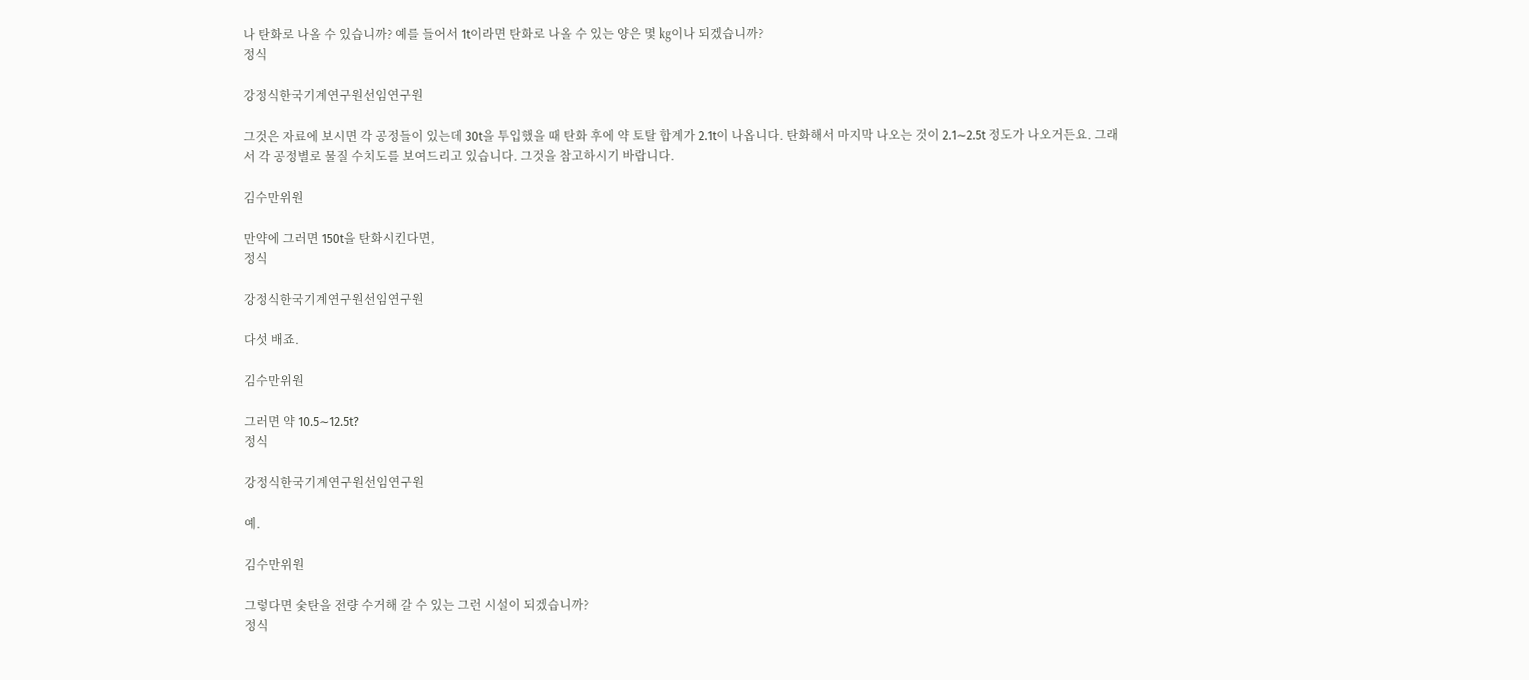나 탄화로 나올 수 있습니까? 예를 들어서 1t이라면 탄화로 나올 수 있는 양은 몇 ㎏이나 되겠습니까?
정식

강정식한국기계연구원선임연구원

그것은 자료에 보시면 각 공정들이 있는데 30t을 투입했을 때 탄화 후에 약 토탈 합계가 2.1t이 나옵니다. 탄화해서 마지막 나오는 것이 2.1∼2.5t 정도가 나오거든요. 그래서 각 공정별로 물질 수치도를 보여드리고 있습니다. 그것을 참고하시기 바랍니다.

김수만위원

만약에 그러면 150t을 탄화시킨다면,
정식

강정식한국기계연구원선임연구원

다섯 배죠.

김수만위원

그러면 약 10.5∼12.5t?
정식

강정식한국기계연구원선임연구원

예.

김수만위원

그렇다면 숯탄을 전량 수거해 갈 수 있는 그런 시설이 되겠습니까?
정식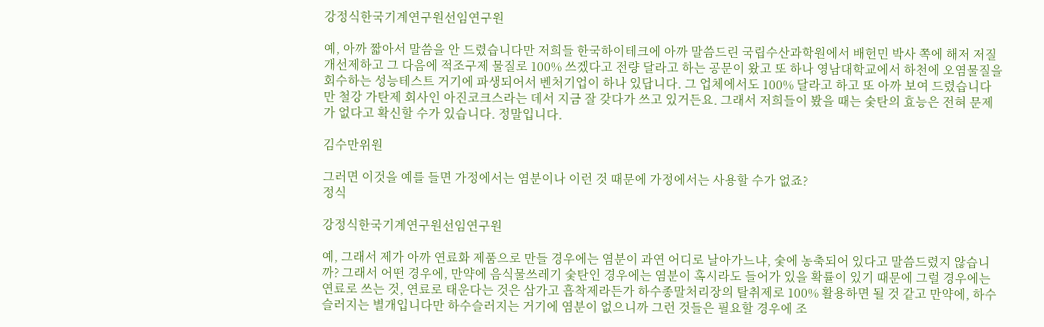강정식한국기계연구원선임연구원

예, 아까 짧아서 말씀을 안 드렸습니다만 저희들 한국하이테크에 아까 말씀드린 국립수산과학원에서 배헌민 박사 쪽에 해저 저질 개선제하고 그 다음에 적조구제 물질로 100% 쓰겠다고 전량 달라고 하는 공문이 왔고 또 하나 영남대학교에서 하천에 오염물질을 회수하는 성능테스트 거기에 파생되어서 벤처기업이 하나 있답니다. 그 업체에서도 100% 달라고 하고 또 아까 보여 드렸습니다만 철강 가탄제 회사인 아진코크스라는 데서 지금 잘 갖다가 쓰고 있거든요. 그래서 저희들이 봤을 때는 숯탄의 효능은 전혀 문제가 없다고 확신할 수가 있습니다. 정말입니다.

김수만위원

그러면 이것을 예를 들면 가정에서는 염분이나 이런 것 때문에 가정에서는 사용할 수가 없죠?
정식

강정식한국기계연구원선임연구원

예, 그래서 제가 아까 연료화 제품으로 만들 경우에는 염분이 과연 어디로 날아가느냐, 숯에 농축되어 있다고 말씀드렸지 않습니까? 그래서 어떤 경우에, 만약에 음식물쓰레기 숯탄인 경우에는 염분이 혹시라도 들어가 있을 확률이 있기 때문에 그럴 경우에는 연료로 쓰는 것, 연료로 태운다는 것은 삼가고 흡착제라든가 하수종말처리장의 탈취제로 100% 활용하면 될 것 같고 만약에, 하수슬러지는 별개입니다만 하수슬러지는 거기에 염분이 없으니까 그런 것들은 필요할 경우에 조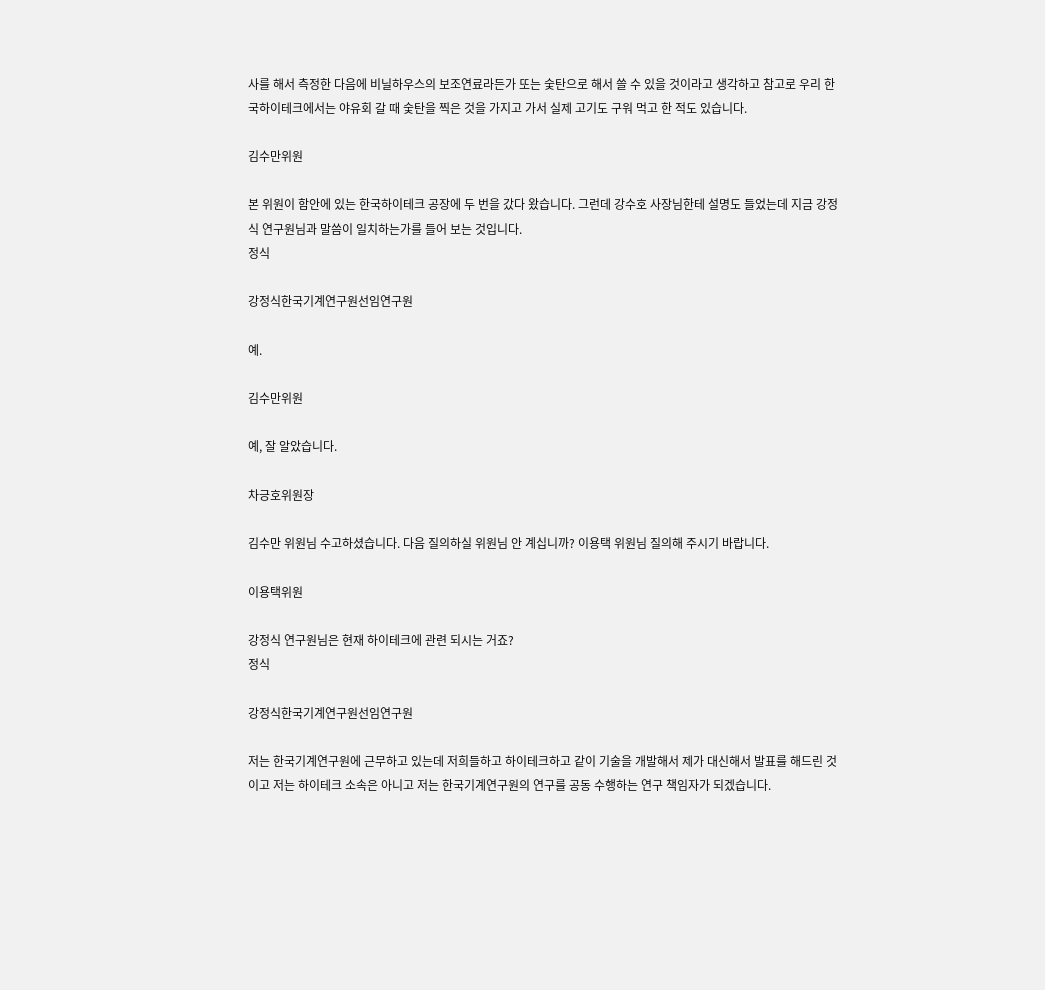사를 해서 측정한 다음에 비닐하우스의 보조연료라든가 또는 숯탄으로 해서 쓸 수 있을 것이라고 생각하고 참고로 우리 한국하이테크에서는 야유회 갈 때 숯탄을 찍은 것을 가지고 가서 실제 고기도 구워 먹고 한 적도 있습니다.

김수만위원

본 위원이 함안에 있는 한국하이테크 공장에 두 번을 갔다 왔습니다. 그런데 강수호 사장님한테 설명도 들었는데 지금 강정식 연구원님과 말씀이 일치하는가를 들어 보는 것입니다.
정식

강정식한국기계연구원선임연구원

예.

김수만위원

예, 잘 알았습니다.

차긍호위원장

김수만 위원님 수고하셨습니다. 다음 질의하실 위원님 안 계십니까? 이용택 위원님 질의해 주시기 바랍니다.

이용택위원

강정식 연구원님은 현재 하이테크에 관련 되시는 거죠?
정식

강정식한국기계연구원선임연구원

저는 한국기계연구원에 근무하고 있는데 저희들하고 하이테크하고 같이 기술을 개발해서 제가 대신해서 발표를 해드린 것이고 저는 하이테크 소속은 아니고 저는 한국기계연구원의 연구를 공동 수행하는 연구 책임자가 되겠습니다.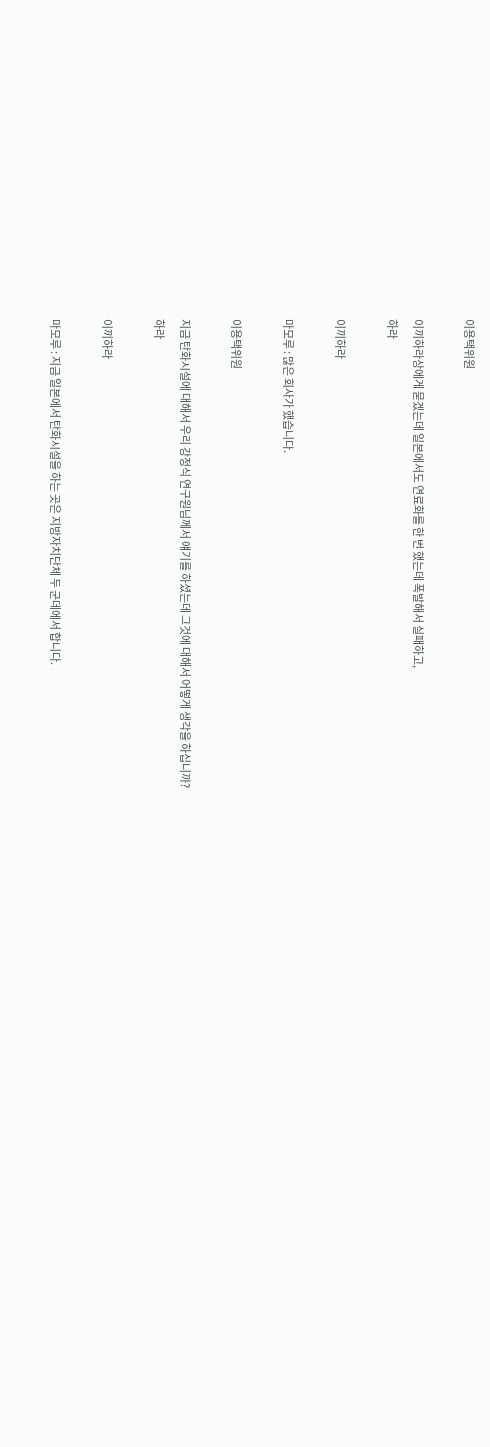이용택위원

이끼하라상에게 묻겠는데 일본에서도 연료화를 한 번 했는데 폭발해서 실패하고,
하라

이끼하라

마모루 : 많은 회사가 했습니다.

이용택위원

지금 탄화시설에 대해서 우리 강정식 연구원님께서 얘기를 하셨는데 그것에 대해서 어떻게 생각을 하십니까?
하라

이끼하라

마모루 : 지금 일본에서 탄화시설을 하는 곳은 지방자치단체 두 군데에서 합니다.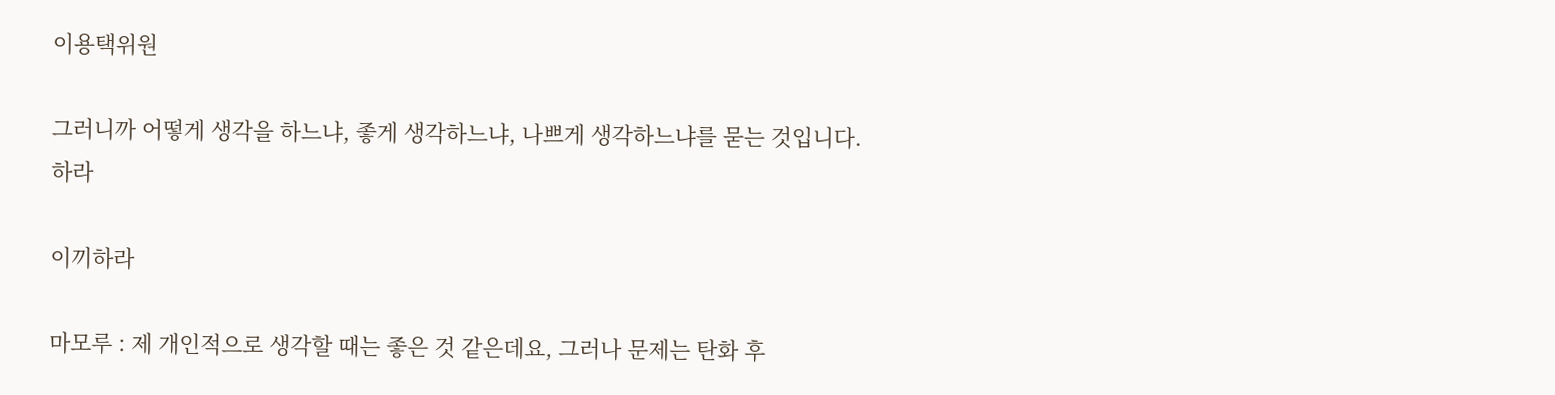이용택위원

그러니까 어떻게 생각을 하느냐, 좋게 생각하느냐, 나쁘게 생각하느냐를 묻는 것입니다.
하라

이끼하라

마모루 : 제 개인적으로 생각할 때는 좋은 것 같은데요, 그러나 문제는 탄화 후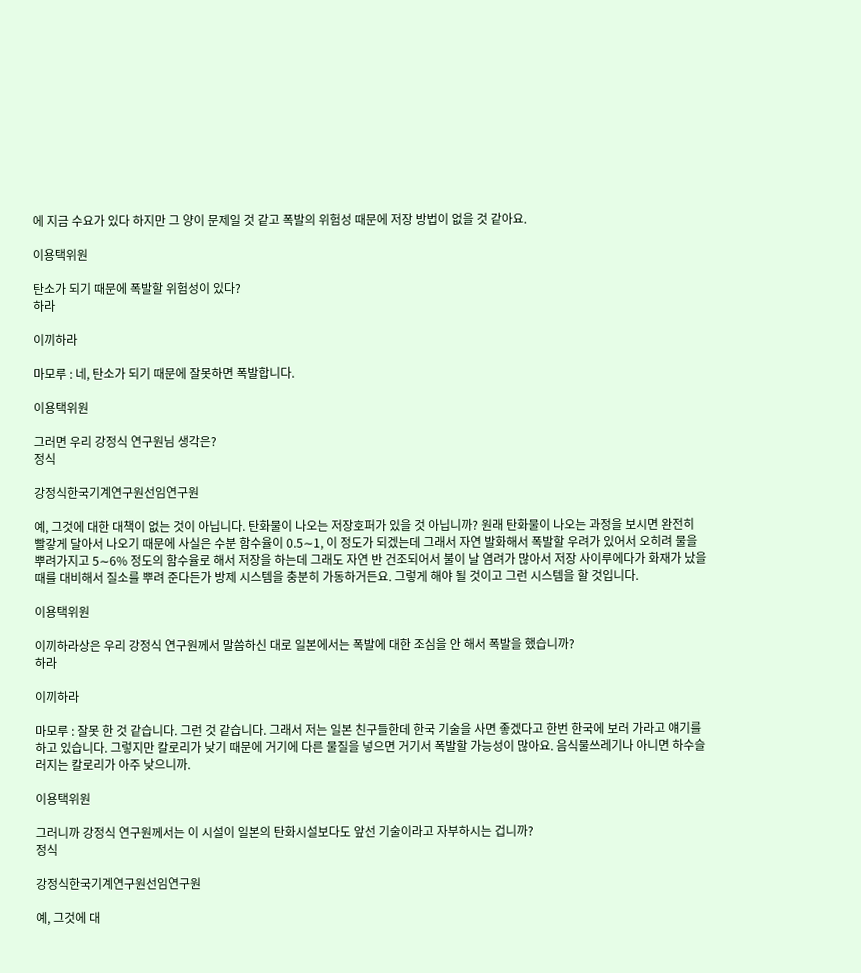에 지금 수요가 있다 하지만 그 양이 문제일 것 같고 폭발의 위험성 때문에 저장 방법이 없을 것 같아요.

이용택위원

탄소가 되기 때문에 폭발할 위험성이 있다?
하라

이끼하라

마모루 : 네, 탄소가 되기 때문에 잘못하면 폭발합니다.

이용택위원

그러면 우리 강정식 연구원님 생각은?
정식

강정식한국기계연구원선임연구원

예, 그것에 대한 대책이 없는 것이 아닙니다. 탄화물이 나오는 저장호퍼가 있을 것 아닙니까? 원래 탄화물이 나오는 과정을 보시면 완전히 빨갛게 달아서 나오기 때문에 사실은 수분 함수율이 0.5∼1, 이 정도가 되겠는데 그래서 자연 발화해서 폭발할 우려가 있어서 오히려 물을 뿌려가지고 5∼6% 정도의 함수율로 해서 저장을 하는데 그래도 자연 반 건조되어서 불이 날 염려가 많아서 저장 사이루에다가 화재가 났을 때를 대비해서 질소를 뿌려 준다든가 방제 시스템을 충분히 가동하거든요. 그렇게 해야 될 것이고 그런 시스템을 할 것입니다.

이용택위원

이끼하라상은 우리 강정식 연구원께서 말씀하신 대로 일본에서는 폭발에 대한 조심을 안 해서 폭발을 했습니까?
하라

이끼하라

마모루 : 잘못 한 것 같습니다. 그런 것 같습니다. 그래서 저는 일본 친구들한데 한국 기술을 사면 좋겠다고 한번 한국에 보러 가라고 얘기를 하고 있습니다. 그렇지만 칼로리가 낮기 때문에 거기에 다른 물질을 넣으면 거기서 폭발할 가능성이 많아요. 음식물쓰레기나 아니면 하수슬러지는 칼로리가 아주 낮으니까.

이용택위원

그러니까 강정식 연구원께서는 이 시설이 일본의 탄화시설보다도 앞선 기술이라고 자부하시는 겁니까?
정식

강정식한국기계연구원선임연구원

예, 그것에 대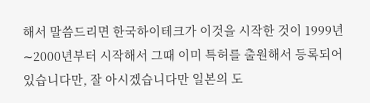해서 말씀드리면 한국하이테크가 이것을 시작한 것이 1999년∼2000년부터 시작해서 그때 이미 특허를 출원해서 등록되어 있습니다만, 잘 아시겠습니다만 일본의 도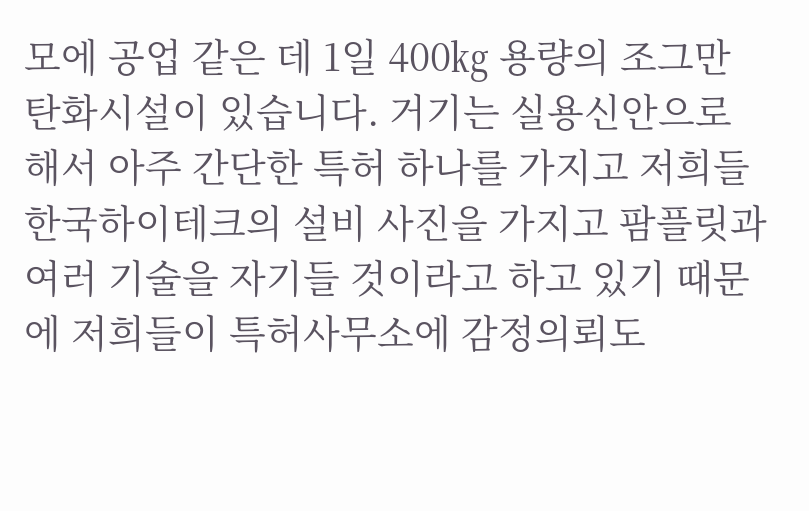모에 공업 같은 데 1일 400㎏ 용량의 조그만 탄화시설이 있습니다. 거기는 실용신안으로 해서 아주 간단한 특허 하나를 가지고 저희들 한국하이테크의 설비 사진을 가지고 팜플릿과 여러 기술을 자기들 것이라고 하고 있기 때문에 저희들이 특허사무소에 감정의뢰도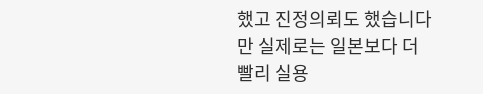했고 진정의뢰도 했습니다만 실제로는 일본보다 더 빨리 실용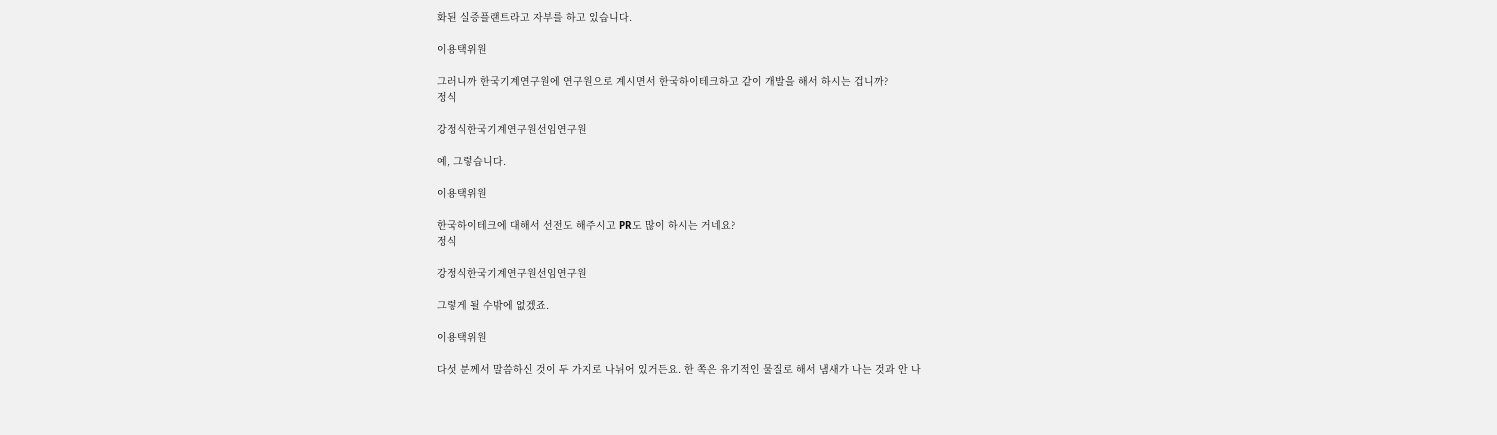화된 실증플랜트라고 자부를 하고 있습니다.

이용택위원

그러니까 한국기계연구원에 연구원으로 계시면서 한국하이테크하고 같이 개발을 해서 하시는 겁니까?
정식

강정식한국기계연구원선임연구원

예, 그렇습니다.

이용택위원

한국하이테크에 대해서 선전도 해주시고 PR도 많이 하시는 거네요?
정식

강정식한국기계연구원선임연구원

그렇게 될 수밖에 없겠죠.

이용택위원

다섯 분께서 말씀하신 것이 두 가지로 나뉘어 있거든요. 한 쪽은 유기적인 물질로 해서 냄새가 나는 것과 안 나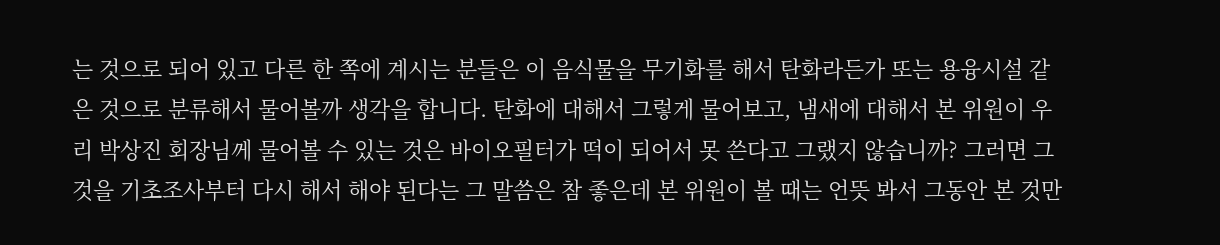는 것으로 되어 있고 다른 한 쪽에 계시는 분들은 이 음식물을 무기화를 해서 탄화라든가 또는 용융시설 같은 것으로 분류해서 물어볼까 생각을 합니다. 탄화에 대해서 그렇게 물어보고, 냄새에 대해서 본 위원이 우리 박상진 회장님께 물어볼 수 있는 것은 바이오필터가 떡이 되어서 못 쓴다고 그랬지 않습니까? 그러면 그것을 기초조사부터 다시 해서 해야 된다는 그 말씀은 참 좋은데 본 위원이 볼 때는 언뜻 봐서 그동안 본 것만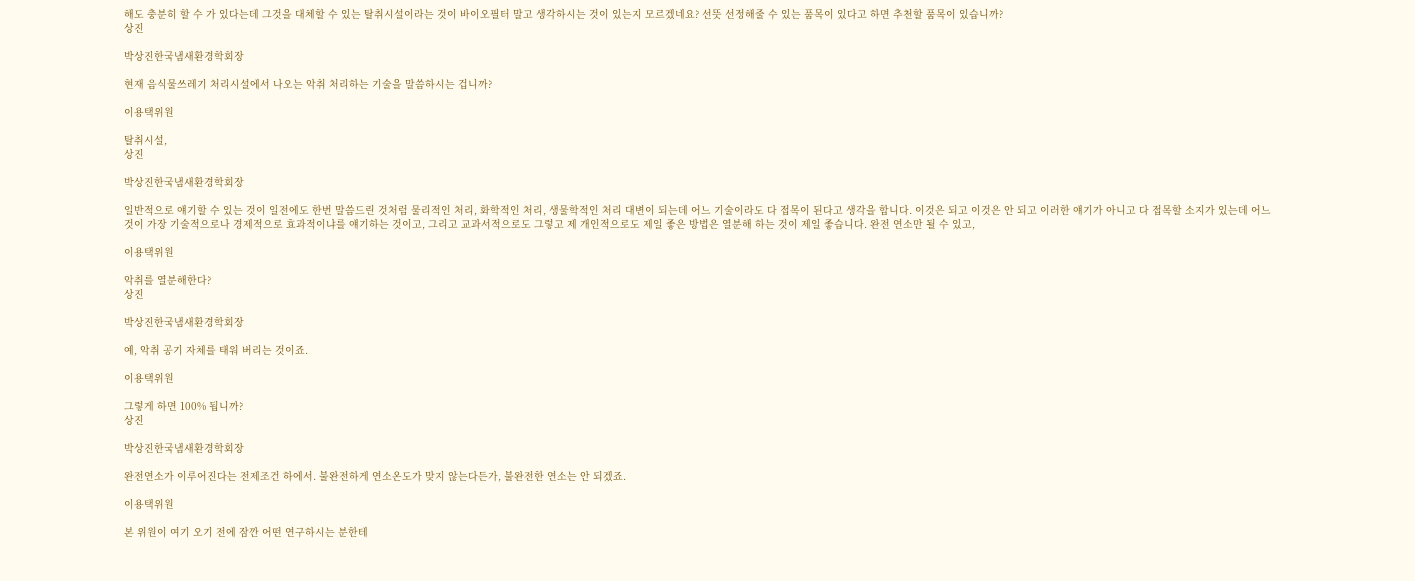해도 충분히 할 수 가 있다는데 그것을 대체할 수 있는 탈취시설이라는 것이 바이오필터 말고 생각하시는 것이 있는지 모르겠네요? 선뜻 선정해줄 수 있는 품목이 있다고 하면 추천할 품목이 있습니까?
상진

박상진한국냄새환경학회장

현재 음식물쓰레기 처리시설에서 나오는 악취 처리하는 기술을 말씀하시는 겁니까?

이용택위원

탈취시설,
상진

박상진한국냄새환경학회장

일반적으로 얘기할 수 있는 것이 일전에도 한번 말씀드린 것처럼 물리적인 처리, 화학적인 처리, 생물학적인 처리 대변이 되는데 어느 기술이라도 다 접목이 된다고 생각을 합니다. 이것은 되고 이것은 안 되고 이러한 얘기가 아니고 다 접목할 소지가 있는데 어느 것이 가장 기술적으로나 경제적으로 효과적이냐를 얘기하는 것이고, 그리고 교과서적으로도 그렇고 제 개인적으로도 제일 좋은 방법은 열분해 하는 것이 제일 좋습니다. 완전 연소만 될 수 있고,

이용택위원

악취를 열분해한다?
상진

박상진한국냄새환경학회장

예, 악취 공기 자체를 태워 버리는 것이죠.

이용택위원

그렇게 하면 100% 됩니까?
상진

박상진한국냄새환경학회장

완전연소가 이루어진다는 전제조건 하에서. 불완전하게 연소온도가 맞지 않는다든가, 불완전한 연소는 안 되겠죠.

이용택위원

본 위원이 여기 오기 전에 잠깐 어떤 연구하시는 분한테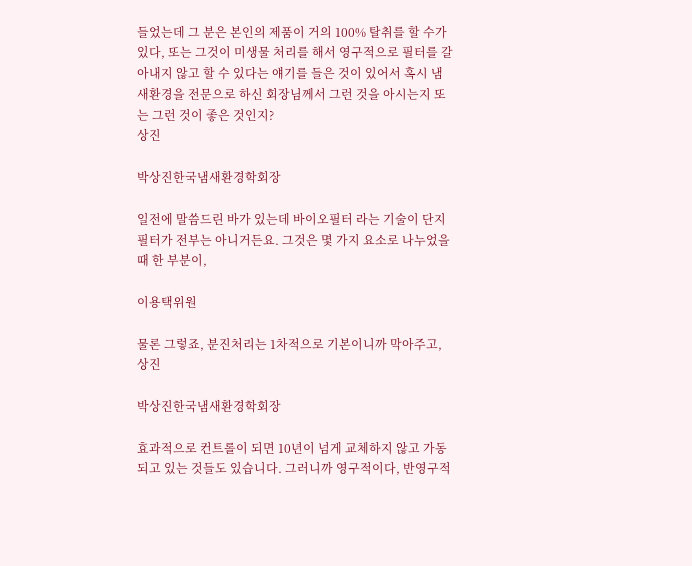들었는데 그 분은 본인의 제품이 거의 100% 탈취를 할 수가 있다, 또는 그것이 미생물 처리를 해서 영구적으로 필터를 갈아내지 않고 할 수 있다는 얘기를 들은 것이 있어서 혹시 냄새환경을 전문으로 하신 회장님께서 그런 것을 아시는지 또는 그런 것이 좋은 것인지?
상진

박상진한국냄새환경학회장

일전에 말씀드린 바가 있는데 바이오필터 라는 기술이 단지 필터가 전부는 아니거든요. 그것은 몇 가지 요소로 나누었을 때 한 부분이,

이용택위원

물론 그렇죠, 분진처리는 1차적으로 기본이니까 막아주고,
상진

박상진한국냄새환경학회장

효과적으로 컨트롤이 되면 10년이 넘게 교체하지 않고 가동되고 있는 것들도 있습니다. 그러니까 영구적이다, 반영구적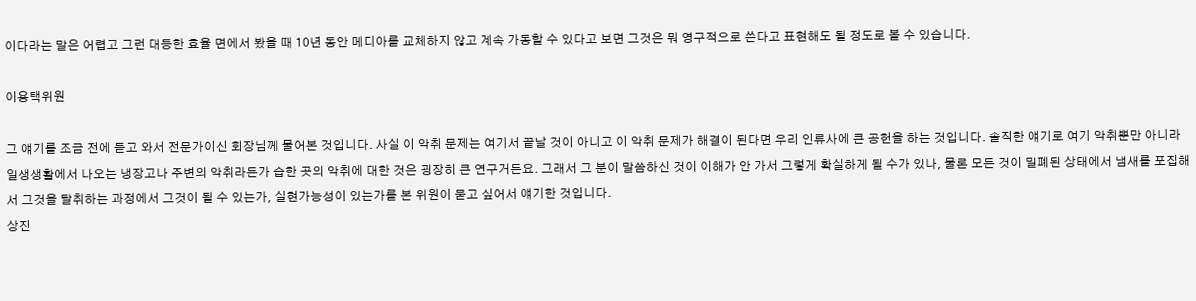이다라는 말은 어렵고 그런 대등한 효율 면에서 봤을 때 10년 동안 메디아를 교체하지 않고 계속 가동할 수 있다고 보면 그것은 뭐 영구적으로 쓴다고 표현해도 될 정도로 볼 수 있습니다.

이용택위원

그 얘기를 조금 전에 듣고 와서 전문가이신 회장님께 물어본 것입니다. 사실 이 악취 문제는 여기서 끝날 것이 아니고 이 악취 문제가 해결이 된다면 우리 인류사에 큰 공헌을 하는 것입니다. 솔직한 얘기로 여기 악취뿐만 아니라 일생생활에서 나오는 냉장고나 주변의 악취라든가 습한 곳의 악취에 대한 것은 굉장히 큰 연구거든요. 그래서 그 분이 말씀하신 것이 이해가 안 가서 그렇게 확실하게 될 수가 있나, 물론 모든 것이 밀폐된 상태에서 냄새를 포집해서 그것을 탈취하는 과정에서 그것이 될 수 있는가, 실현가능성이 있는가를 본 위원이 묻고 싶어서 얘기한 것입니다.
상진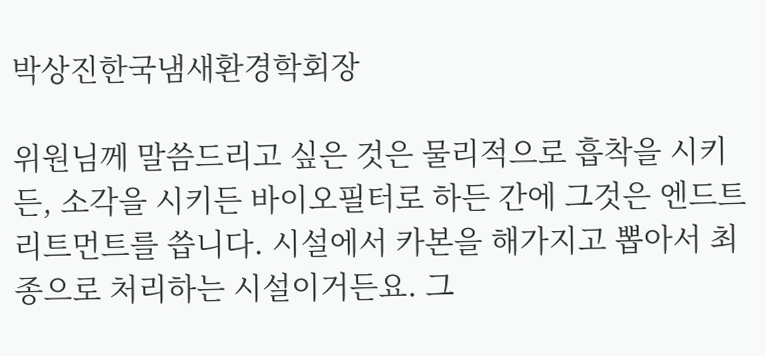박상진한국냄새환경학회장

위원님께 말씀드리고 싶은 것은 물리적으로 흡착을 시키든, 소각을 시키든 바이오필터로 하든 간에 그것은 엔드트리트먼트를 씁니다. 시설에서 카본을 해가지고 뽑아서 최종으로 처리하는 시설이거든요. 그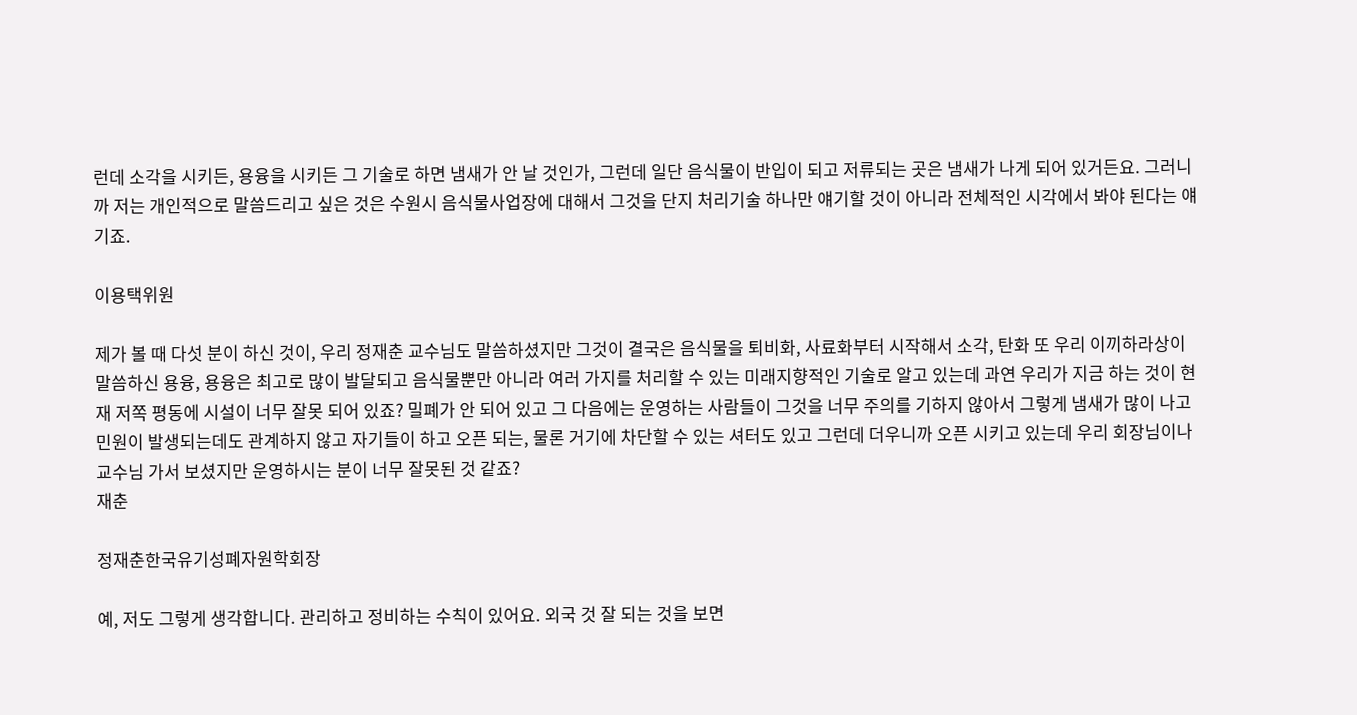런데 소각을 시키든, 용융을 시키든 그 기술로 하면 냄새가 안 날 것인가, 그런데 일단 음식물이 반입이 되고 저류되는 곳은 냄새가 나게 되어 있거든요. 그러니까 저는 개인적으로 말씀드리고 싶은 것은 수원시 음식물사업장에 대해서 그것을 단지 처리기술 하나만 얘기할 것이 아니라 전체적인 시각에서 봐야 된다는 얘기죠.

이용택위원

제가 볼 때 다섯 분이 하신 것이, 우리 정재춘 교수님도 말씀하셨지만 그것이 결국은 음식물을 퇴비화, 사료화부터 시작해서 소각, 탄화 또 우리 이끼하라상이 말씀하신 용융, 용융은 최고로 많이 발달되고 음식물뿐만 아니라 여러 가지를 처리할 수 있는 미래지향적인 기술로 알고 있는데 과연 우리가 지금 하는 것이 현재 저쪽 평동에 시설이 너무 잘못 되어 있죠? 밀폐가 안 되어 있고 그 다음에는 운영하는 사람들이 그것을 너무 주의를 기하지 않아서 그렇게 냄새가 많이 나고 민원이 발생되는데도 관계하지 않고 자기들이 하고 오픈 되는, 물론 거기에 차단할 수 있는 셔터도 있고 그런데 더우니까 오픈 시키고 있는데 우리 회장님이나 교수님 가서 보셨지만 운영하시는 분이 너무 잘못된 것 같죠?
재춘

정재춘한국유기성폐자원학회장

예, 저도 그렇게 생각합니다. 관리하고 정비하는 수칙이 있어요. 외국 것 잘 되는 것을 보면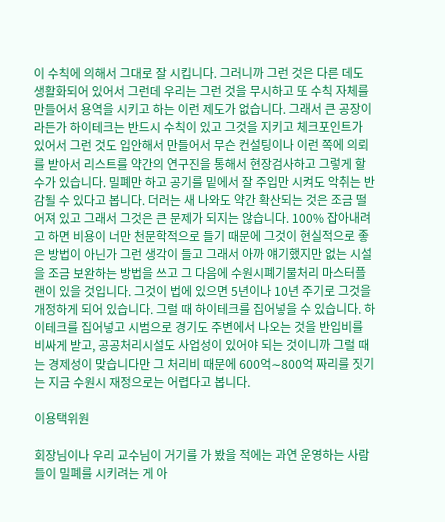이 수칙에 의해서 그대로 잘 시킵니다. 그러니까 그런 것은 다른 데도 생활화되어 있어서 그런데 우리는 그런 것을 무시하고 또 수칙 자체를 만들어서 용역을 시키고 하는 이런 제도가 없습니다. 그래서 큰 공장이라든가 하이테크는 반드시 수칙이 있고 그것을 지키고 체크포인트가 있어서 그런 것도 입안해서 만들어서 무슨 컨설팅이나 이런 쪽에 의뢰를 받아서 리스트를 약간의 연구진을 통해서 현장검사하고 그렇게 할 수가 있습니다. 밀폐만 하고 공기를 밑에서 잘 주입만 시켜도 악취는 반감될 수 있다고 봅니다. 더러는 새 나와도 약간 확산되는 것은 조금 떨어져 있고 그래서 그것은 큰 문제가 되지는 않습니다. 100% 잡아내려고 하면 비용이 너만 천문학적으로 들기 때문에 그것이 현실적으로 좋은 방법이 아닌가 그런 생각이 들고 그래서 아까 얘기했지만 없는 시설을 조금 보완하는 방법을 쓰고 그 다음에 수원시폐기물처리 마스터플랜이 있을 것입니다. 그것이 법에 있으면 5년이나 10년 주기로 그것을 개정하게 되어 있습니다. 그럴 때 하이테크를 집어넣을 수 있습니다. 하이테크를 집어넣고 시범으로 경기도 주변에서 나오는 것을 반입비를 비싸게 받고, 공공처리시설도 사업성이 있어야 되는 것이니까 그럴 때는 경제성이 맞습니다만 그 처리비 때문에 600억∼800억 짜리를 짓기는 지금 수원시 재정으로는 어렵다고 봅니다.

이용택위원

회장님이나 우리 교수님이 거기를 가 봤을 적에는 과연 운영하는 사람들이 밀폐를 시키려는 게 아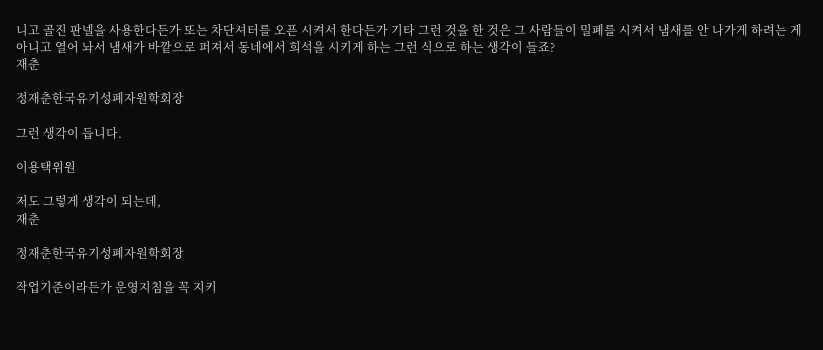니고 골진 판넬을 사용한다든가 또는 차단셔터를 오픈 시켜서 한다든가 기타 그런 것을 한 것은 그 사람들이 밀폐를 시켜서 냄새를 안 나가게 하려는 게 아니고 열어 놔서 냄새가 바깥으로 퍼져서 동네에서 희석을 시키게 하는 그런 식으로 하는 생각이 들죠?
재춘

정재춘한국유기성폐자원학회장

그런 생각이 듭니다.

이용택위원

저도 그렇게 생각이 되는데,
재춘

정재춘한국유기성폐자원학회장

작업기준이라든가 운영지침을 꼭 지키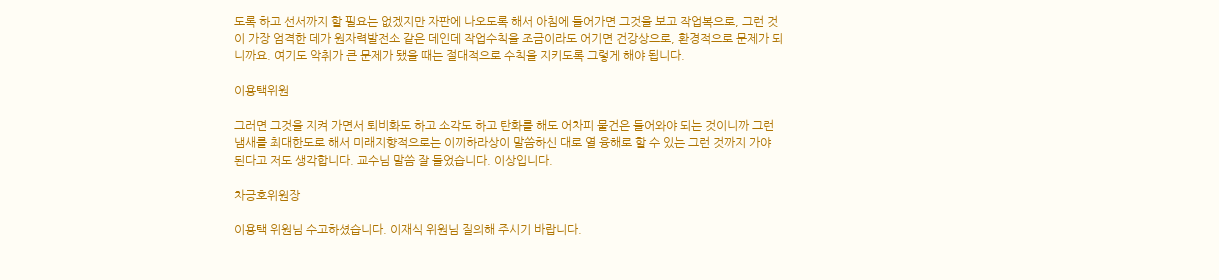도록 하고 선서까지 할 필요는 없겠지만 자판에 나오도록 해서 아침에 들어가면 그것을 보고 작업복으로, 그런 것이 가장 엄격한 데가 원자력발전소 같은 데인데 작업수칙을 조금이라도 어기면 건강상으로, 환경적으로 문제가 되니까요. 여기도 악취가 큰 문제가 됐을 때는 절대적으로 수칙을 지키도록 그렇게 해야 됩니다.

이용택위원

그러면 그것을 지켜 가면서 퇴비화도 하고 소각도 하고 탄화를 해도 어차피 물건은 들어와야 되는 것이니까 그런 냄새를 최대한도로 해서 미래지향적으로는 이끼하라상이 말씀하신 대로 열 융해로 할 수 있는 그런 것까지 가야 된다고 저도 생각합니다. 교수님 말씀 잘 들었습니다. 이상입니다.

차긍호위원장

이용택 위원님 수고하셨습니다. 이재식 위원님 질의해 주시기 바랍니다.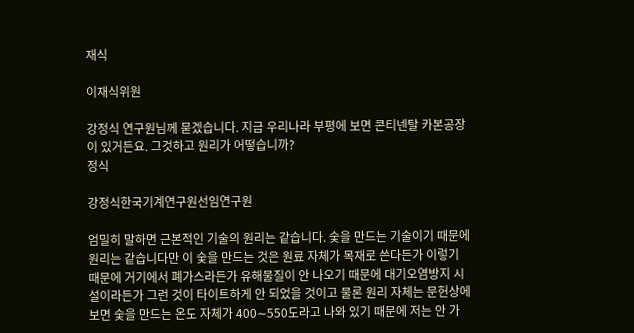재식

이재식위원

강정식 연구원님께 묻겠습니다. 지금 우리나라 부평에 보면 콘티넨탈 카본공장이 있거든요. 그것하고 원리가 어떻습니까?
정식

강정식한국기계연구원선임연구원

엄밀히 말하면 근본적인 기술의 원리는 같습니다. 숯을 만드는 기술이기 때문에 원리는 같습니다만 이 숯을 만드는 것은 원료 자체가 목재로 쓴다든가 이렇기 때문에 거기에서 폐가스라든가 유해물질이 안 나오기 때문에 대기오염방지 시설이라든가 그런 것이 타이트하게 안 되었을 것이고 물론 원리 자체는 문헌상에 보면 숯을 만드는 온도 자체가 400∼550도라고 나와 있기 때문에 저는 안 가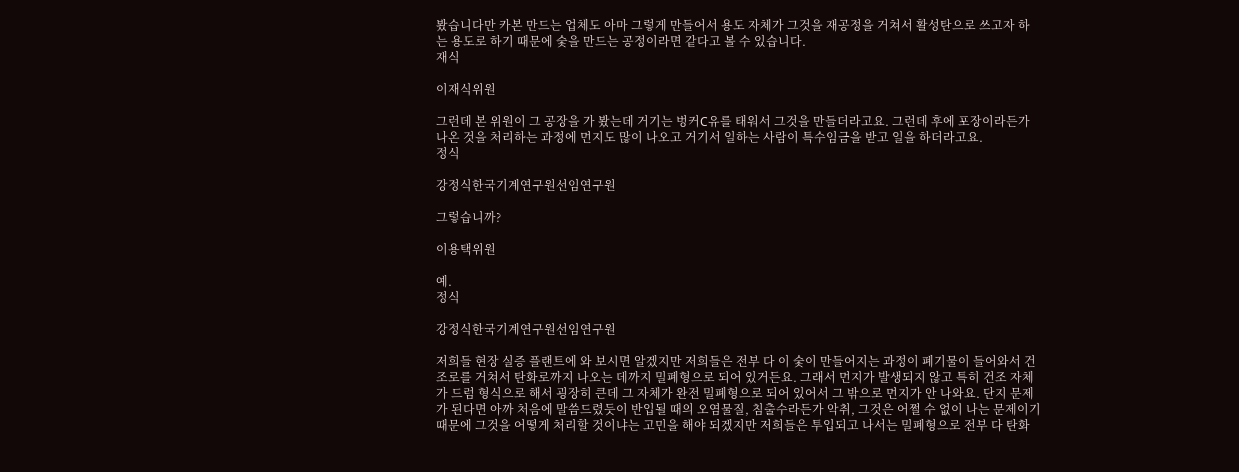봤습니다만 카본 만드는 업체도 아마 그렇게 만들어서 용도 자체가 그것을 재공정을 거쳐서 활성탄으로 쓰고자 하는 용도로 하기 때문에 숯을 만드는 공정이라면 같다고 볼 수 있습니다.
재식

이재식위원

그런데 본 위원이 그 공장을 가 봤는데 거기는 벙커C유를 태워서 그것을 만들더라고요. 그런데 후에 포장이라든가 나온 것을 처리하는 과정에 먼지도 많이 나오고 거기서 일하는 사람이 특수임금을 받고 일을 하더라고요.
정식

강정식한국기계연구원선임연구원

그렇습니까?

이용택위원

예.
정식

강정식한국기계연구원선임연구원

저희들 현장 실증 플랜트에 와 보시면 알겠지만 저희들은 전부 다 이 숯이 만들어지는 과정이 폐기물이 들어와서 건조로를 거쳐서 탄화로까지 나오는 데까지 밀폐형으로 되어 있거든요. 그래서 먼지가 발생되지 않고 특히 건조 자체가 드럼 형식으로 해서 굉장히 큰데 그 자체가 완전 밀폐형으로 되어 있어서 그 밖으로 먼지가 안 나와요. 단지 문제가 된다면 아까 처음에 말씀드렸듯이 반입될 때의 오염물질, 침출수라든가 악취, 그것은 어쩔 수 없이 나는 문제이기 때문에 그것을 어떻게 처리할 것이냐는 고민을 해야 되겠지만 저희들은 투입되고 나서는 밀폐형으로 전부 다 탄화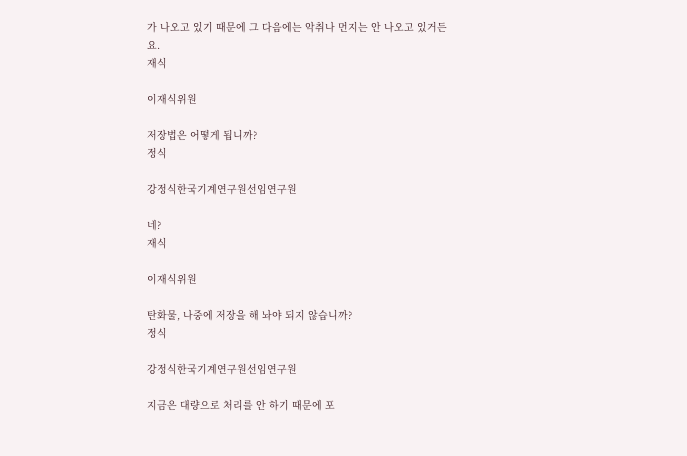가 나오고 있기 때문에 그 다음에는 악취나 먼지는 안 나오고 있거든요.
재식

이재식위원

저장법은 어떻게 됩니까?
정식

강정식한국기계연구원선임연구원

네?
재식

이재식위원

탄화물, 나중에 저장을 해 놔야 되지 않습니까?
정식

강정식한국기계연구원선임연구원

지금은 대량으로 처리를 안 하기 때문에 포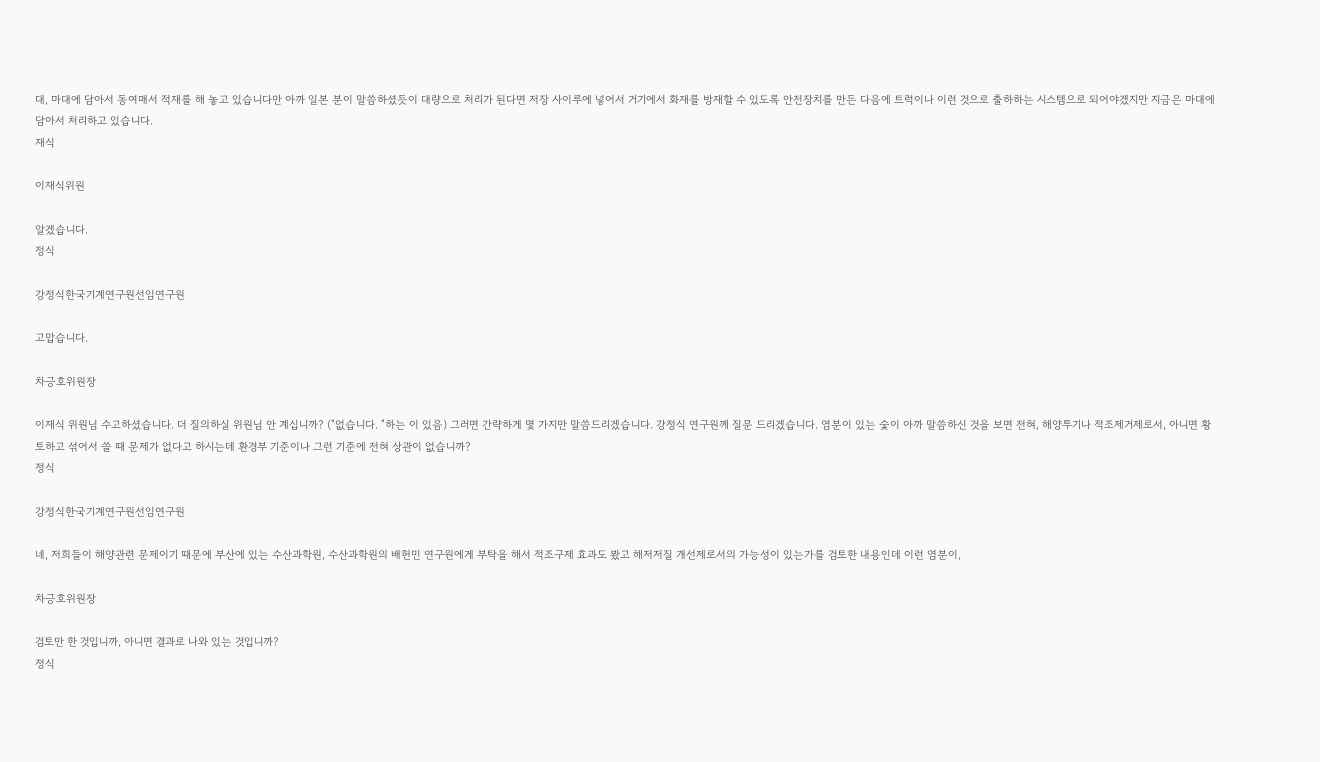대, 마대에 담아서 동여매서 적재를 해 놓고 있습니다만 아까 일본 분이 말씀하셨듯이 대량으로 처리가 된다면 저장 사이루에 넣어서 거기에서 화재를 방재할 수 있도록 안전장치를 만든 다음에 트럭이나 이런 것으로 출하하는 시스템으로 되어야겠지만 지금은 마대에 담아서 처리하고 있습니다.
재식

이재식위원

알겠습니다.
정식

강정식한국기계연구원선임연구원

고맙습니다.

차긍호위원장

이재식 위원님 수고하셨습니다. 더 질의하실 위원님 안 계십니까? ("없습니다. "하는 이 있음) 그러면 간략하게 몇 가지만 말씀드리겠습니다. 강정식 연구원께 질문 드리겠습니다. 염분이 있는 숯이 아까 말씀하신 것을 보면 전혀, 해양투기나 적조제거제로서, 아니면 황토하고 섞어서 쓸 때 문제가 없다고 하시는데 환경부 기준이나 그런 기준에 전혀 상관이 없습니까?
정식

강정식한국기계연구원선임연구원

네, 저희들이 해양관련 문제이기 때문에 부산에 있는 수산과학원, 수산과학원의 배헌민 연구원에게 부탁을 해서 적조구제 효과도 봤고 해저저질 개선제로서의 가능성이 있는가를 검토한 내용인데 이런 염분이,

차긍호위원장

검토만 한 것입니까, 아니면 결과로 나와 있는 것입니까?
정식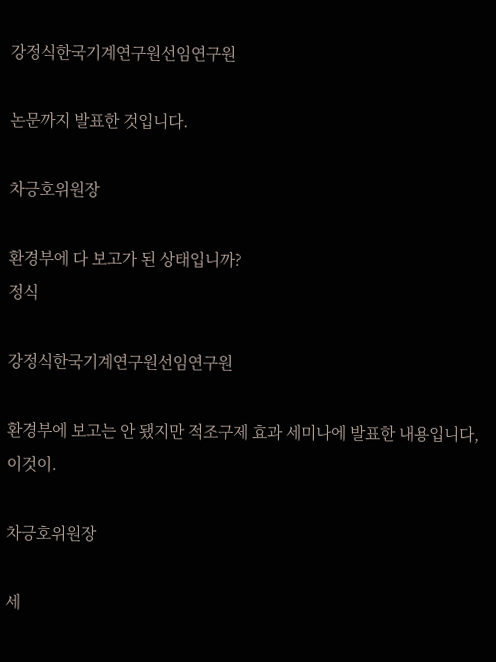강정식한국기계연구원선임연구원

논문까지 발표한 것입니다.

차긍호위원장

환경부에 다 보고가 된 상태입니까?
정식

강정식한국기계연구원선임연구원

환경부에 보고는 안 됐지만 적조구제 효과 세미나에 발표한 내용입니다, 이것이.

차긍호위원장

세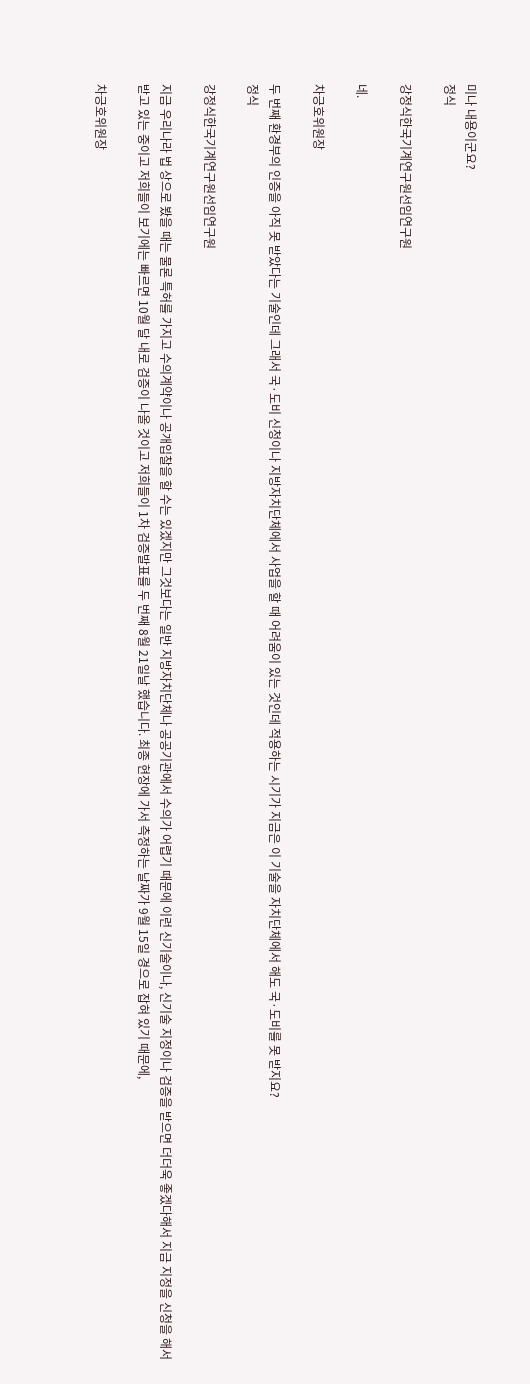미나 내용이군요?
정식

강정식한국기계연구원선임연구원

네.

차긍호위원장

두 번째 환경부의 인증을 아직 못 받았다는 기술인데 그래서 국·도비 신청이나 지방자치단체에서 사업을 할 때 어려움이 있는 것인데 적용하는 시기가 지금은 이 기술을 자치단체에서 해도 국·도비를 못 받지요?
정식

강정식한국기계연구원선임연구원

지금 우리나라 법 상으로 봤을 때는 물론 특허를 가지고 수의계약이나 공개입찰을 할 수는 있겠지만 그것보다는 일반 지방자치단체나 공공기관에서 수의가 어렵기 때문에 이런 신기술이나, 신기술 지정이나 검증을 받으면 더더욱 좋겠다해서 지금 지정을 신청을 해서 받고 있는 중이고 저희들이 보기에는 빠르면 10월 달 내로 검증이 나올 것이고 저희들이 1차 검증발표를 두 번째 8월 21일날 했습니다. 최종 현장에 가서 측정하는 날짜가 9월 15일 경으로 잡혀 있기 때문에,

차긍호위원장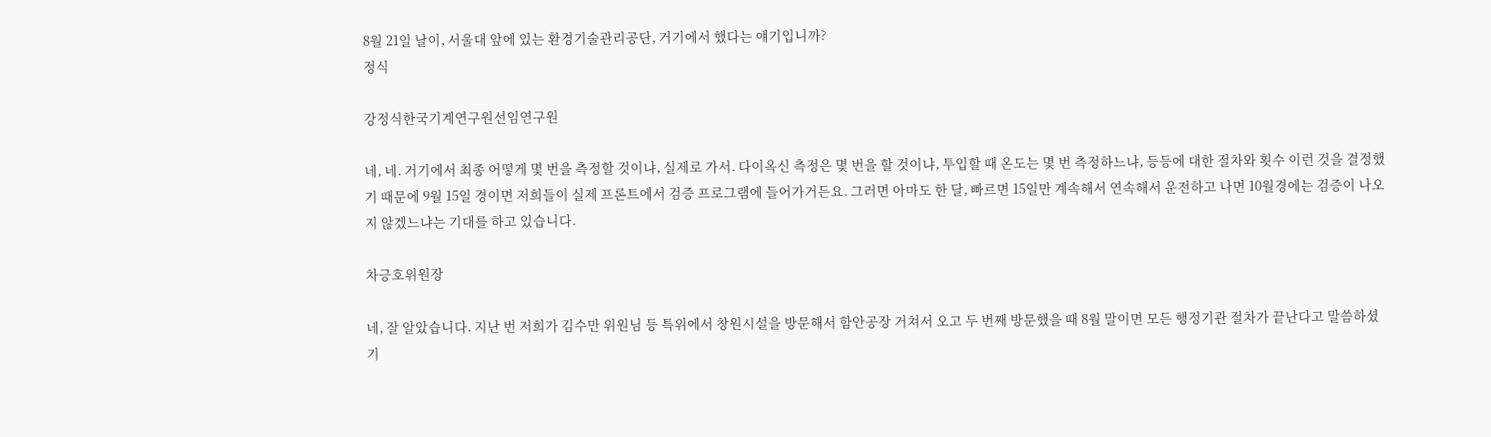8월 21일 날이, 서울대 앞에 있는 환경기술관리공단, 거기에서 했다는 얘기입니까?
정식

강정식한국기계연구원선임연구원

네, 네. 거기에서 최종 어떻게 몇 번을 측정할 것이냐, 실제로 가서. 다이옥신 측정은 몇 번을 할 것이냐, 투입할 때 온도는 몇 번 측정하느냐, 등등에 대한 절차와 횟수 이런 것을 결정했기 때문에 9월 15일 경이면 저희들이 실제 프론트에서 검증 프로그램에 들어가거든요. 그러면 아마도 한 달, 빠르면 15일만 계속해서 연속해서 운전하고 나면 10월경에는 검증이 나오지 않겠느냐는 기대를 하고 있습니다.

차긍호위원장

네, 잘 알았습니다. 지난 번 저희가 김수만 위원님 등 특위에서 창원시설을 방문해서 함안공장 거쳐서 오고 두 번째 방문했을 때 8월 말이면 모든 행정기관 절차가 끝난다고 말씀하셨기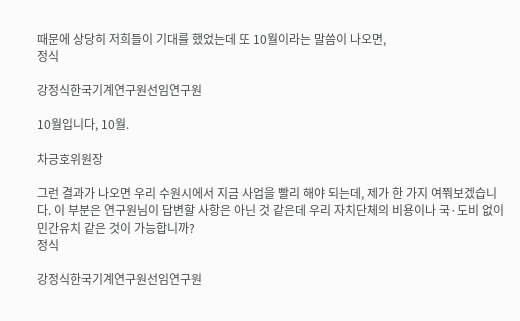때문에 상당히 저희들이 기대를 했었는데 또 10월이라는 말씀이 나오면,
정식

강정식한국기계연구원선임연구원

10월입니다, 10월.

차긍호위원장

그런 결과가 나오면 우리 수원시에서 지금 사업을 빨리 해야 되는데, 제가 한 가지 여쭤보겠습니다. 이 부분은 연구원님이 답변할 사항은 아닌 것 같은데 우리 자치단체의 비용이나 국·도비 없이 민간유치 같은 것이 가능합니까?
정식

강정식한국기계연구원선임연구원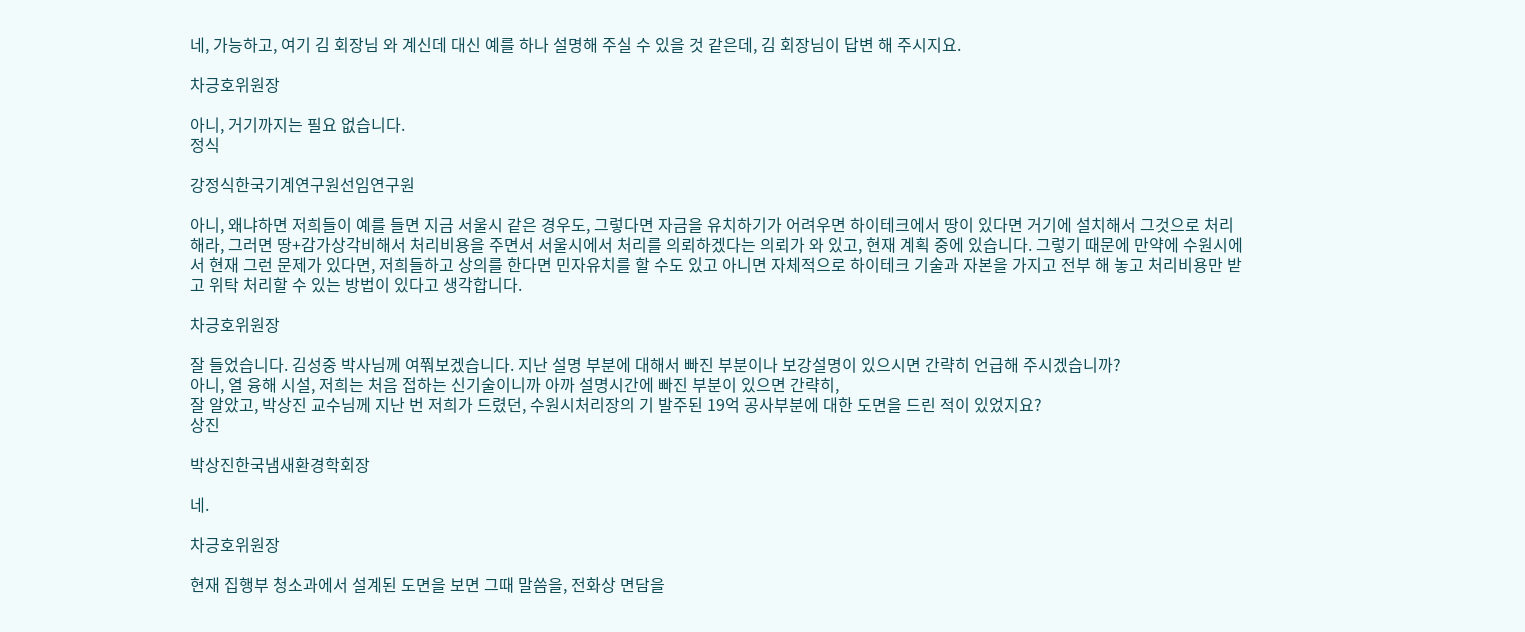네, 가능하고, 여기 김 회장님 와 계신데 대신 예를 하나 설명해 주실 수 있을 것 같은데, 김 회장님이 답변 해 주시지요.

차긍호위원장

아니, 거기까지는 필요 없습니다.
정식

강정식한국기계연구원선임연구원

아니, 왜냐하면 저희들이 예를 들면 지금 서울시 같은 경우도, 그렇다면 자금을 유치하기가 어려우면 하이테크에서 땅이 있다면 거기에 설치해서 그것으로 처리해라, 그러면 땅+감가상각비해서 처리비용을 주면서 서울시에서 처리를 의뢰하겠다는 의뢰가 와 있고, 현재 계획 중에 있습니다. 그렇기 때문에 만약에 수원시에서 현재 그런 문제가 있다면, 저희들하고 상의를 한다면 민자유치를 할 수도 있고 아니면 자체적으로 하이테크 기술과 자본을 가지고 전부 해 놓고 처리비용만 받고 위탁 처리할 수 있는 방법이 있다고 생각합니다.

차긍호위원장

잘 들었습니다. 김성중 박사님께 여쭤보겠습니다. 지난 설명 부분에 대해서 빠진 부분이나 보강설명이 있으시면 간략히 언급해 주시겠습니까?
아니, 열 융해 시설, 저희는 처음 접하는 신기술이니까 아까 설명시간에 빠진 부분이 있으면 간략히,
잘 알았고, 박상진 교수님께 지난 번 저희가 드렸던, 수원시처리장의 기 발주된 19억 공사부분에 대한 도면을 드린 적이 있었지요?
상진

박상진한국냄새환경학회장

네.

차긍호위원장

현재 집행부 청소과에서 설계된 도면을 보면 그때 말씀을, 전화상 면담을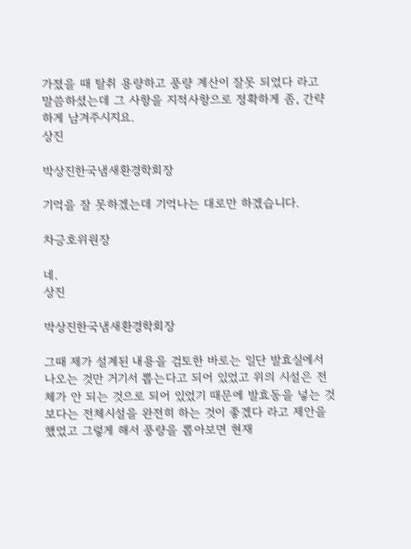가졌을 때 탈취 용량하고 풍량 계산이 잘못 되었다 라고 말씀하셨는데 그 사항을 지적사항으로 정확하게 좀, 간략하게 남겨주시지요.
상진

박상진한국냄새환경학회장

기억을 잘 못하겠는데 기억나는 대로만 하겠습니다.

차긍호위원장

네.
상진

박상진한국냄새환경학회장

그때 제가 설계된 내용을 검토한 바로는 일단 발효실에서 나오는 것만 거기서 뽑는다고 되어 있었고 위의 시설은 전체가 안 되는 것으로 되어 있었기 때문에 발효동을 넣는 것보다는 전체시설을 완전히 하는 것이 좋겠다 라고 제안을 했었고 그렇게 해서 풍량을 뽑아보면 현재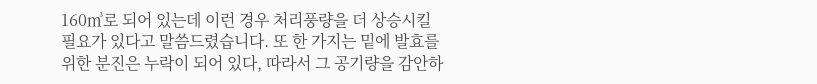160㎥로 되어 있는데 이런 경우 처리풍량을 더 상승시킬 필요가 있다고 말씀드렸습니다. 또 한 가지는 밑에 발효를 위한 분진은 누락이 되어 있다, 따라서 그 공기량을 감안하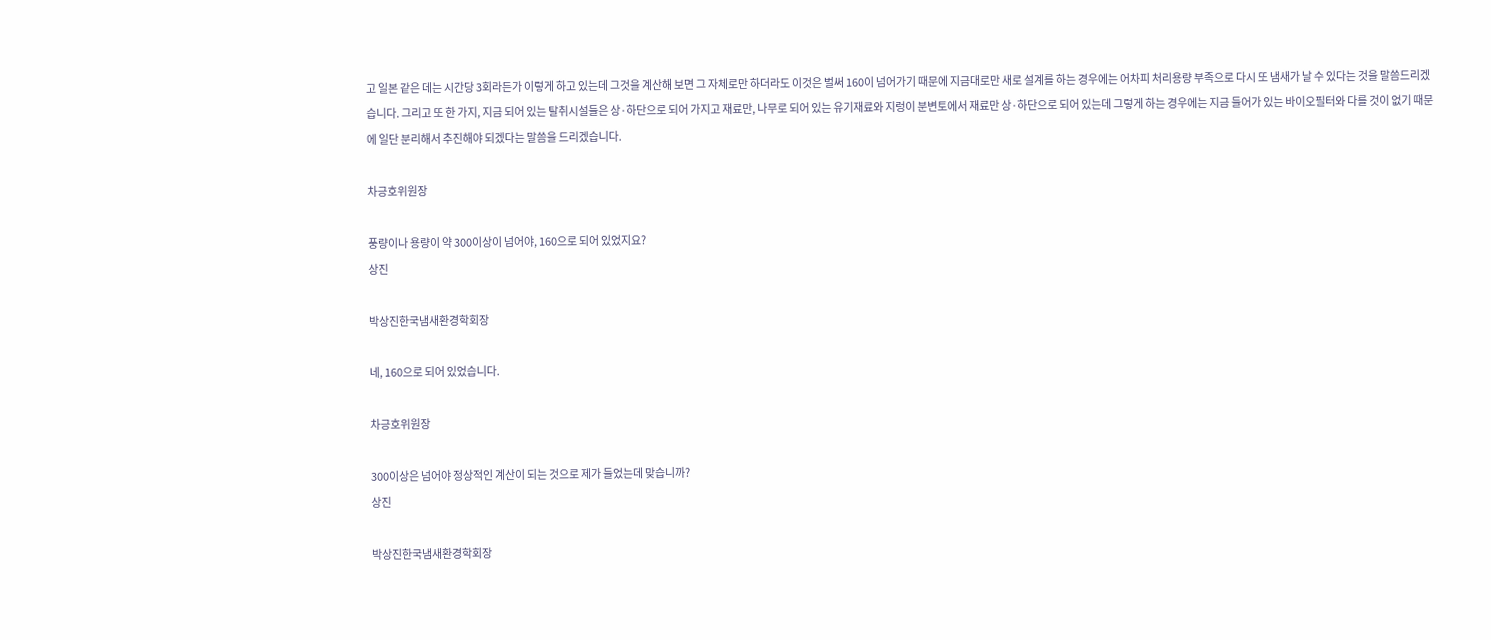고 일본 같은 데는 시간당 3회라든가 이렇게 하고 있는데 그것을 계산해 보면 그 자체로만 하더라도 이것은 벌써 160이 넘어가기 때문에 지금대로만 새로 설계를 하는 경우에는 어차피 처리용량 부족으로 다시 또 냄새가 날 수 있다는 것을 말씀드리겠습니다. 그리고 또 한 가지, 지금 되어 있는 탈취시설들은 상·하단으로 되어 가지고 재료만, 나무로 되어 있는 유기재료와 지렁이 분변토에서 재료만 상·하단으로 되어 있는데 그렇게 하는 경우에는 지금 들어가 있는 바이오필터와 다를 것이 없기 때문에 일단 분리해서 추진해야 되겠다는 말씀을 드리겠습니다.

차긍호위원장

풍량이나 용량이 약 300이상이 넘어야, 160으로 되어 있었지요?
상진

박상진한국냄새환경학회장

네, 160으로 되어 있었습니다.

차긍호위원장

300이상은 넘어야 정상적인 계산이 되는 것으로 제가 들었는데 맞습니까?
상진

박상진한국냄새환경학회장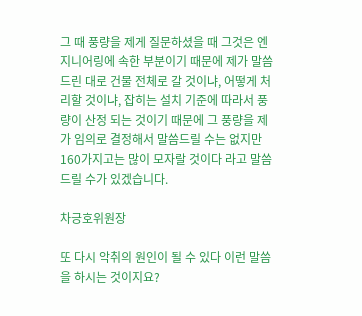그 때 풍량을 제게 질문하셨을 때 그것은 엔지니어링에 속한 부분이기 때문에 제가 말씀드린 대로 건물 전체로 갈 것이냐, 어떻게 처리할 것이냐, 잡히는 설치 기준에 따라서 풍량이 산정 되는 것이기 때문에 그 풍량을 제가 임의로 결정해서 말씀드릴 수는 없지만 160가지고는 많이 모자랄 것이다 라고 말씀드릴 수가 있겠습니다.

차긍호위원장

또 다시 악취의 원인이 될 수 있다 이런 말씀을 하시는 것이지요?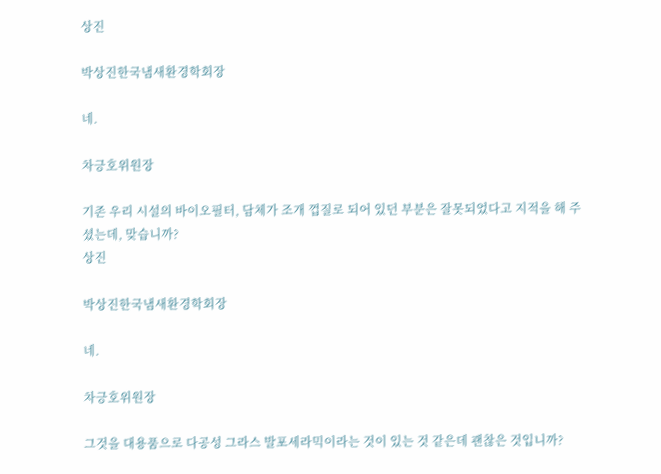상진

박상진한국냄새환경학회장

네.

차긍호위원장

기존 우리 시설의 바이오필터, 담체가 조개 껍질로 되어 있던 부분은 잘못되었다고 지적을 해 주셨는데, 맞습니까?
상진

박상진한국냄새환경학회장

네.

차긍호위원장

그것을 대용품으로 다공성 그라스 발포세라믹이라는 것이 있는 것 같은데 괜찮은 것입니까?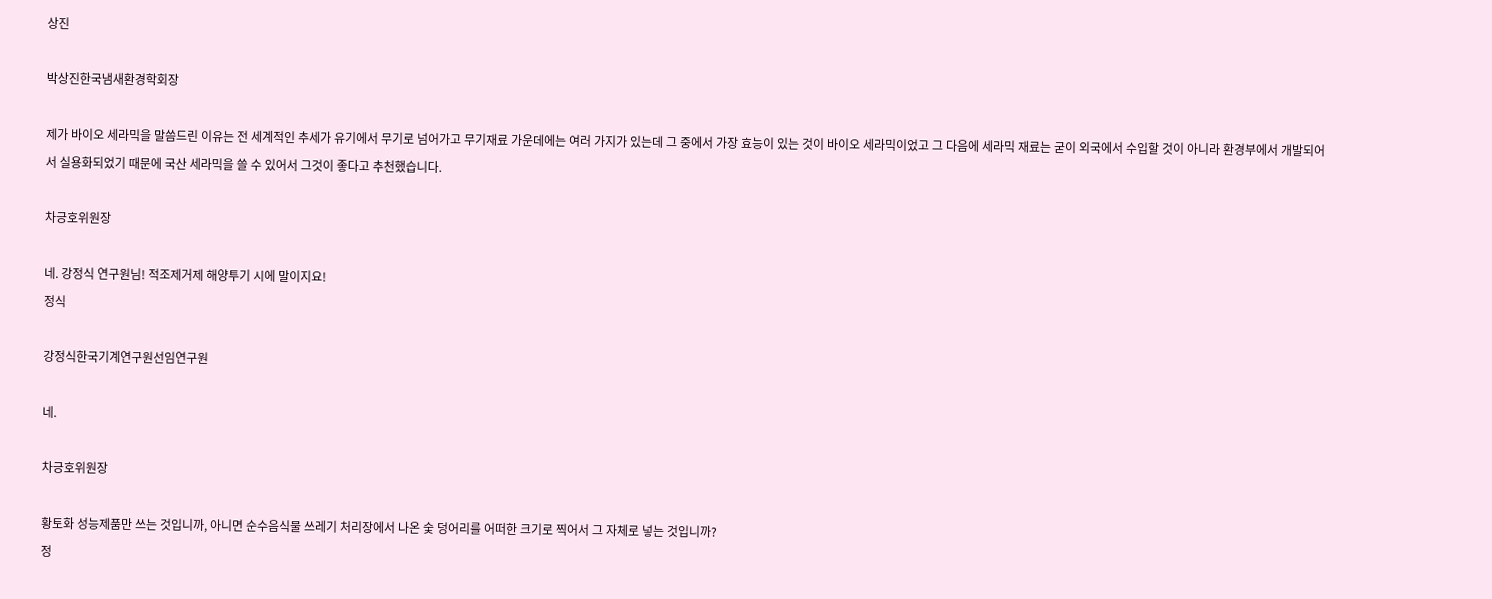상진

박상진한국냄새환경학회장

제가 바이오 세라믹을 말씀드린 이유는 전 세계적인 추세가 유기에서 무기로 넘어가고 무기재료 가운데에는 여러 가지가 있는데 그 중에서 가장 효능이 있는 것이 바이오 세라믹이었고 그 다음에 세라믹 재료는 굳이 외국에서 수입할 것이 아니라 환경부에서 개발되어서 실용화되었기 때문에 국산 세라믹을 쓸 수 있어서 그것이 좋다고 추천했습니다.

차긍호위원장

네. 강정식 연구원님! 적조제거제 해양투기 시에 말이지요!
정식

강정식한국기계연구원선임연구원

네.

차긍호위원장

황토화 성능제품만 쓰는 것입니까, 아니면 순수음식물 쓰레기 처리장에서 나온 숯 덩어리를 어떠한 크기로 찍어서 그 자체로 넣는 것입니까?
정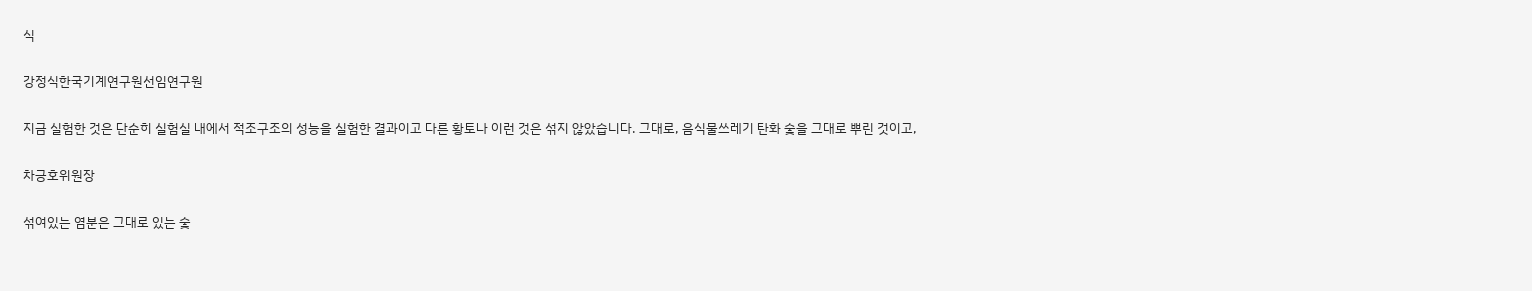식

강정식한국기계연구원선임연구원

지금 실험한 것은 단순히 실험실 내에서 적조구조의 성능을 실험한 결과이고 다른 황토나 이런 것은 섞지 않았습니다. 그대로, 음식물쓰레기 탄화 숯을 그대로 뿌린 것이고,

차긍호위원장

섞여있는 염분은 그대로 있는 숯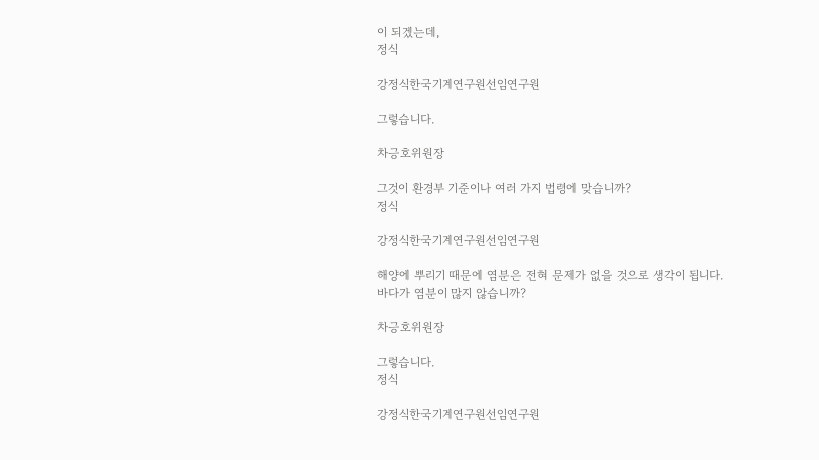이 되겠는데,
정식

강정식한국기계연구원선임연구원

그렇습니다.

차긍호위원장

그것이 환경부 기준이나 여러 가지 법령에 맞습니까?
정식

강정식한국기계연구원선임연구원

해양에 뿌리기 때문에 염분은 전혀 문제가 없을 것으로 생각이 됩니다. 바다가 염분이 많지 않습니까?

차긍호위원장

그렇습니다.
정식

강정식한국기계연구원선임연구원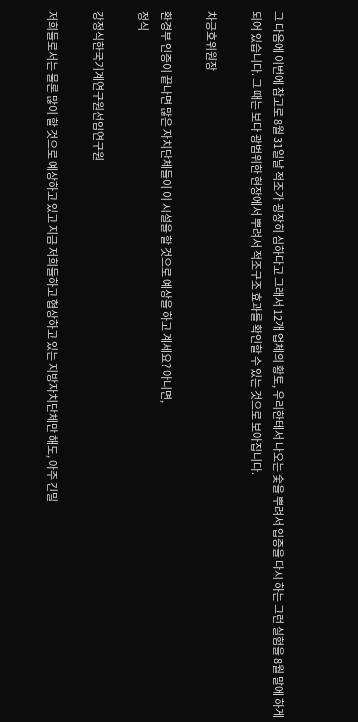그 다음에 이번에 참고로 8월 31일날 적조가 굉장히 심하다고 그래서 12개 업체의 황토, 우리한테서 나오는 숯을 뿌려서 입증을 다시 하는 그런 실험을 8월 말에 하게 되어 있습니다. 그 때는 보다 광범위한 현장에서 뿌려서 적조구조 효과를 확인할 수 있는 것으로 보아집니다.

차긍호위원장

환경부 인증이 끝나면 많은 자치단체들이 이 시설을 할 것으로 예상을 하고 계세요? 아니면,
정식

강정식한국기계연구원선임연구원

저희들로서는 물론 많이 할 것으로 예상하고 있고 지금 저희들하고 협상하고 있는 지방자치단체만 해도, 아주 긴밀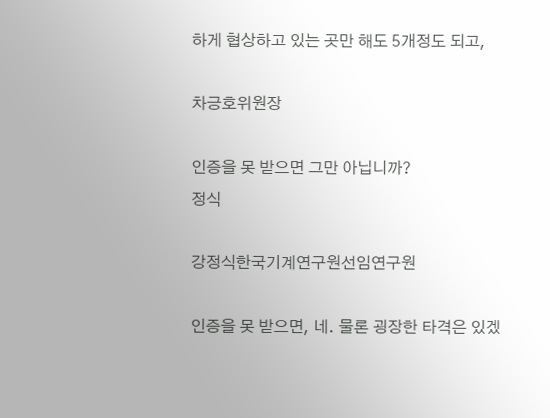하게 협상하고 있는 곳만 해도 5개정도 되고,

차긍호위원장

인증을 못 받으면 그만 아닙니까?
정식

강정식한국기계연구원선임연구원

인증을 못 받으면, 네. 물론 굉장한 타격은 있겠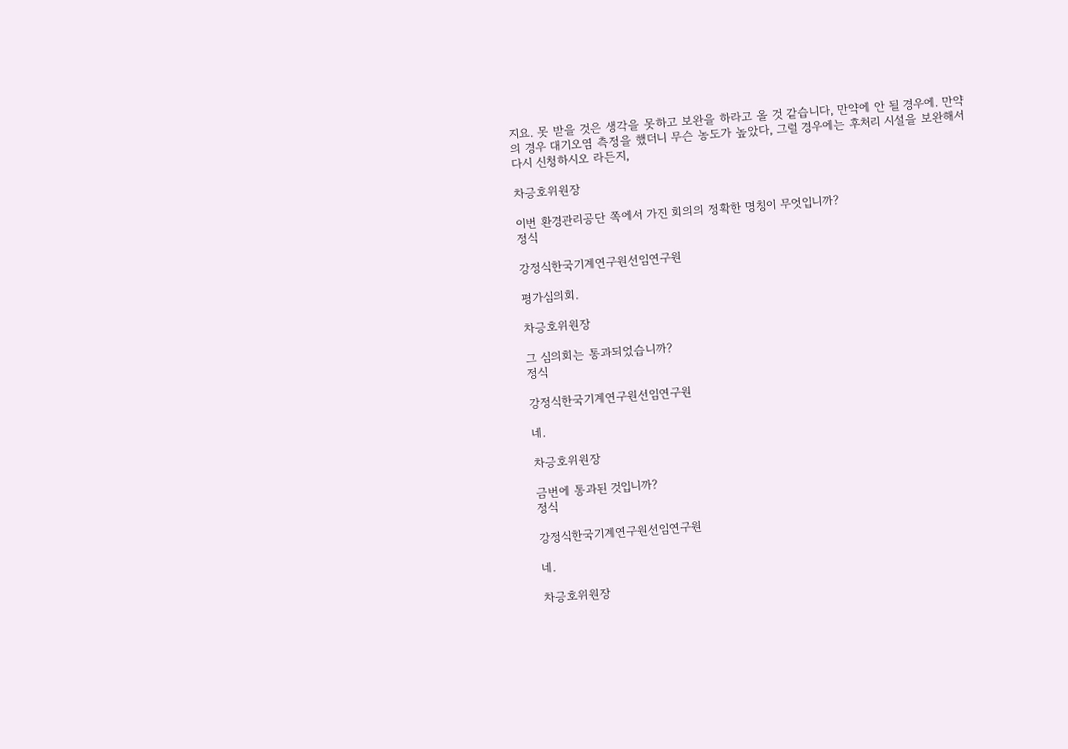지요. 못 받을 것은 생각을 못하고 보완을 하라고 올 것 같습니다, 만약에 안 될 경우에. 만약의 경우 대기오염 측정을 했더니 무슨 농도가 높았다, 그럴 경우에는 후처리 시설을 보완해서 다시 신청하시오 라든지,

차긍호위원장

이번 환경관리공단 쪽에서 가진 회의의 정확한 명칭이 무엇입니까?
정식

강정식한국기계연구원선임연구원

평가심의회.

차긍호위원장

그 심의회는 통과되었습니까?
정식

강정식한국기계연구원선임연구원

네.

차긍호위원장

금번에 통과된 것입니까?
정식

강정식한국기계연구원선임연구원

네.

차긍호위원장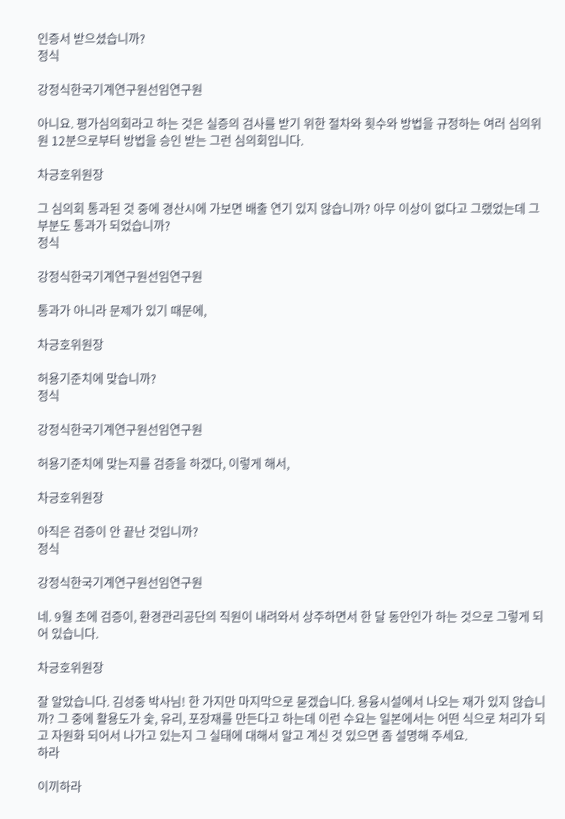인증서 받으셨습니까?
정식

강정식한국기계연구원선임연구원

아니요. 평가심의회라고 하는 것은 실증의 검사를 받기 위한 절차와 횟수와 방법을 규정하는 여러 심의위원 12분으로부터 방법을 승인 받는 그런 심의회입니다.

차긍호위원장

그 심의회 통과된 것 중에 경산시에 가보면 배출 연기 있지 않습니까? 아무 이상이 없다고 그랬었는데 그 부분도 통과가 되었습니까?
정식

강정식한국기계연구원선임연구원

통과가 아니라 문제가 있기 때문에,

차긍호위원장

허용기준치에 맞습니까?
정식

강정식한국기계연구원선임연구원

허용기준치에 맞는지를 검증을 하겠다, 이렇게 해서,

차긍호위원장

아직은 검증이 안 끝난 것입니까?
정식

강정식한국기계연구원선임연구원

네. 9월 초에 검증이, 환경관리공단의 직원이 내려와서 상주하면서 한 달 동안인가 하는 것으로 그렇게 되어 있습니다.

차긍호위원장

잘 알았습니다. 김성중 박사님! 한 가지만 마지막으로 묻겠습니다. 용융시설에서 나오는 재가 있지 않습니까? 그 중에 활용도가 숯, 유리, 포장재를 만든다고 하는데 이런 수요는 일본에서는 어떤 식으로 처리가 되고 자원화 되어서 나가고 있는지 그 실태에 대해서 알고 계신 것 있으면 좀 설명해 주세요.
하라

이끼하라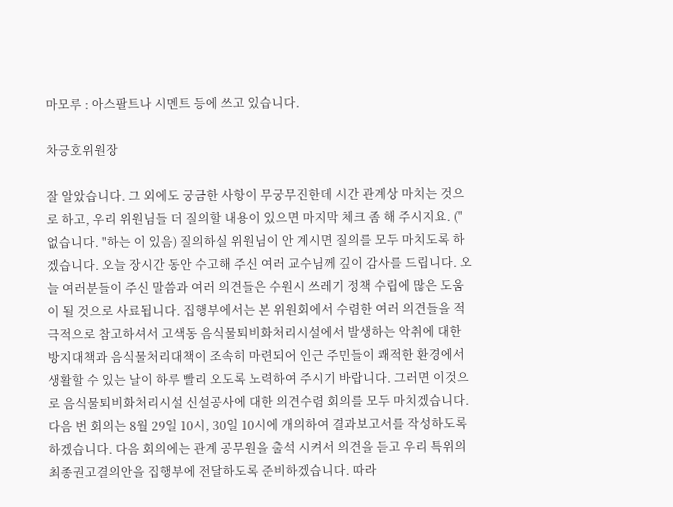마모루 : 아스팔트나 시멘트 등에 쓰고 있습니다.

차긍호위원장

잘 알았습니다. 그 외에도 궁금한 사항이 무궁무진한데 시간 관계상 마치는 것으로 하고, 우리 위원님들 더 질의할 내용이 있으면 마지막 체크 좀 해 주시지요. ("없습니다. "하는 이 있음) 질의하실 위원님이 안 계시면 질의를 모두 마치도록 하겠습니다. 오늘 장시간 동안 수고해 주신 여러 교수님께 깊이 감사를 드립니다. 오늘 여러분들이 주신 말씀과 여러 의견들은 수원시 쓰레기 정책 수립에 많은 도움이 될 것으로 사료됩니다. 집행부에서는 본 위원회에서 수렴한 여러 의견들을 적극적으로 참고하셔서 고색동 음식물퇴비화처리시설에서 발생하는 악취에 대한 방지대책과 음식물처리대책이 조속히 마련되어 인근 주민들이 쾌적한 환경에서 생활할 수 있는 날이 하루 빨리 오도록 노력하여 주시기 바랍니다. 그러면 이것으로 음식물퇴비화처리시설 신설공사에 대한 의견수렴 회의를 모두 마치겠습니다. 다음 번 회의는 8월 29일 10시, 30일 10시에 개의하여 결과보고서를 작성하도록 하겠습니다. 다음 회의에는 관계 공무원을 출석 시켜서 의견을 듣고 우리 특위의 최종권고결의안을 집행부에 전달하도록 준비하겠습니다. 따라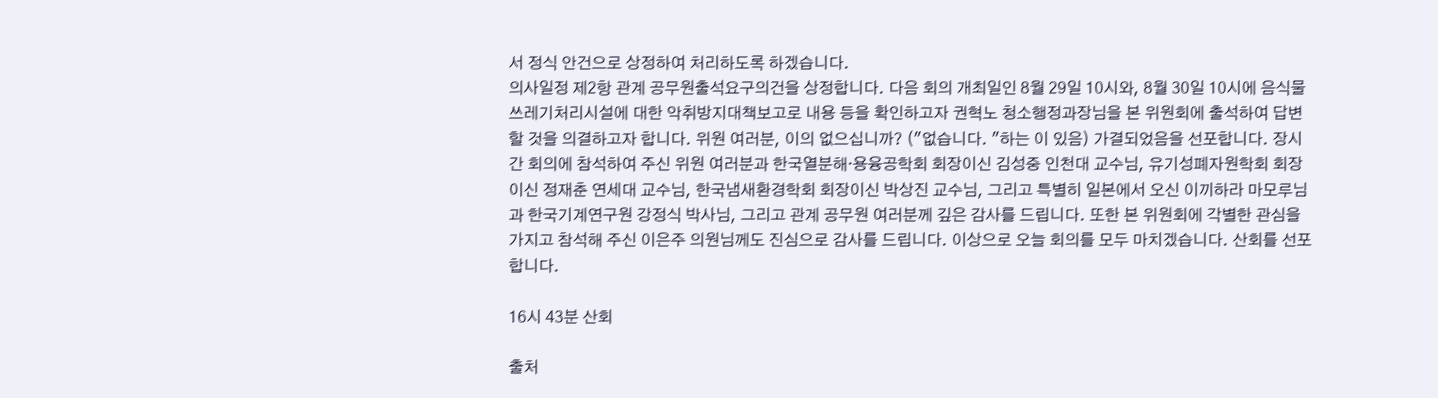서 정식 안건으로 상정하여 처리하도록 하겠습니다.
의사일정 제2항 관계 공무원출석요구의건을 상정합니다. 다음 회의 개최일인 8월 29일 10시와, 8월 30일 10시에 음식물쓰레기처리시설에 대한 악취방지대책보고로 내용 등을 확인하고자 권혁노 청소행정과장님을 본 위원회에 출석하여 답변할 것을 의결하고자 합니다. 위원 여러분, 이의 없으십니까? ("없습니다. "하는 이 있음) 가결되었음을 선포합니다. 장시간 회의에 참석하여 주신 위원 여러분과 한국열분해·용융공학회 회장이신 김성중 인천대 교수님, 유기성폐자원학회 회장이신 정재춘 연세대 교수님, 한국냄새환경학회 회장이신 박상진 교수님, 그리고 특별히 일본에서 오신 이끼하라 마모루님과 한국기계연구원 강정식 박사님, 그리고 관계 공무원 여러분께 깊은 감사를 드립니다. 또한 본 위원회에 각별한 관심을 가지고 참석해 주신 이은주 의원님께도 진심으로 감사를 드립니다. 이상으로 오늘 회의를 모두 마치겠습니다. 산회를 선포합니다.

16시 43분 산회

출처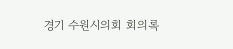경기 수원시의회 회의록